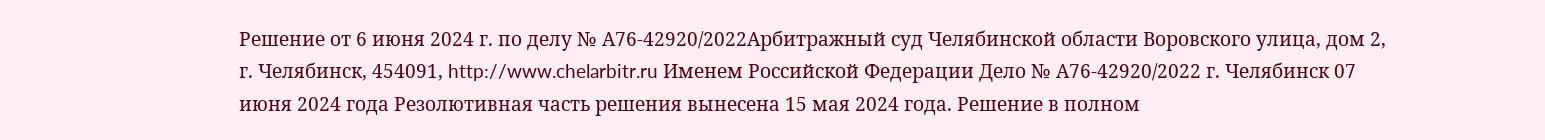Решение от 6 июня 2024 г. по делу № А76-42920/2022Арбитражный суд Челябинской области Воровского улица, дом 2, г. Челябинск, 454091, http://www.chelarbitr.ru Именем Российской Федерации Дело № А76-42920/2022 г. Челябинск 07 июня 2024 года Резолютивная часть решения вынесена 15 мая 2024 года. Решение в полном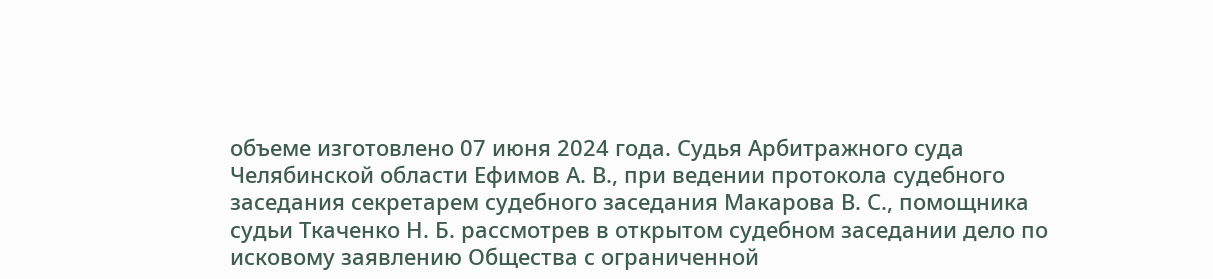объеме изготовлено 07 июня 2024 года. Судья Арбитражного суда Челябинской области Ефимов А. В., при ведении протокола судебного заседания секретарем судебного заседания Макарова В. С., помощника судьи Ткаченко Н. Б. рассмотрев в открытом судебном заседании дело по исковому заявлению Общества с ограниченной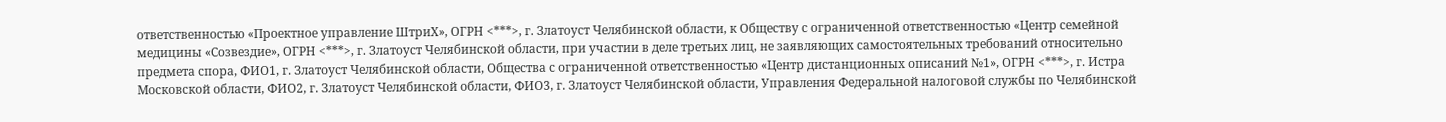ответственностью «Проектное управление ШтриХ», ОГРН <***>, г. Златоуст Челябинской области, к Обществу с ограниченной ответственностью «Центр семейной медицины «Созвездие», ОГРН <***>, г. Златоуст Челябинской области, при участии в деле третьих лиц, не заявляющих самостоятельных требований относительно предмета спора, ФИО1, г. Златоуст Челябинской области, Общества с ограниченной ответственностью «Центр дистанционных описаний №1», ОГРН <***>, г. Истра Московской области, ФИО2, г. Златоуст Челябинской области, ФИО3, г. Златоуст Челябинской области, Управления Федеральной налоговой службы по Челябинской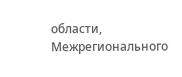области, Межрегионального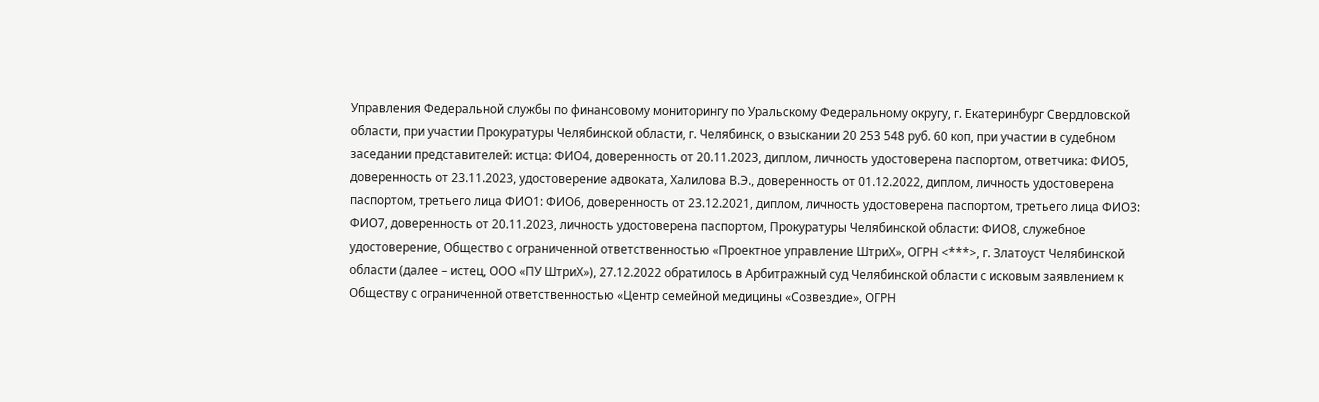Управления Федеральной службы по финансовому мониторингу по Уральскому Федеральному округу, г. Екатеринбург Свердловской области, при участии Прокуратуры Челябинской области, г. Челябинск, о взыскании 20 253 548 руб. 60 коп, при участии в судебном заседании представителей: истца: ФИО4, доверенность от 20.11.2023, диплом, личность удостоверена паспортом, ответчика: ФИО5, доверенность от 23.11.2023, удостоверение адвоката, Халилова В.Э., доверенность от 01.12.2022, диплом, личность удостоверена паспортом, третьего лица ФИО1: ФИО6, доверенность от 23.12.2021, диплом, личность удостоверена паспортом, третьего лица ФИО3: ФИО7, доверенность от 20.11.2023, личность удостоверена паспортом, Прокуратуры Челябинской области: ФИО8, служебное удостоверение, Общество с ограниченной ответственностью «Проектное управление ШтриХ», ОГРН <***>, г. Златоуст Челябинской области (далее – истец, ООО «ПУ ШтриХ»), 27.12.2022 обратилось в Арбитражный суд Челябинской области с исковым заявлением к Обществу с ограниченной ответственностью «Центр семейной медицины «Созвездие», ОГРН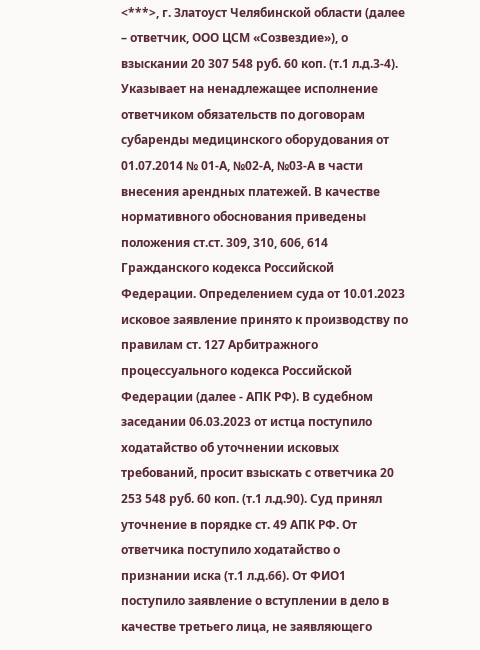<***>, г. Златоуст Челябинской области (далее – ответчик, ООО ЦСМ «Созвездие»), о взыскании 20 307 548 руб. 60 коп. (т.1 л.д.3-4). Указывает на ненадлежащее исполнение ответчиком обязательств по договорам субаренды медицинского оборудования от 01.07.2014 № 01-А, №02-А, №03-А в части внесения арендных платежей. В качестве нормативного обоснования приведены положения ст.ст. 309, 310, 606, 614 Гражданского кодекса Российской Федерации. Определением суда от 10.01.2023 исковое заявление принято к производству по правилам ст. 127 Арбитражного процессуального кодекса Российской Федерации (далее - АПК РФ). В судебном заседании 06.03.2023 от истца поступило ходатайство об уточнении исковых требований, просит взыскать с ответчика 20 253 548 руб. 60 коп. (т.1 л.д.90). Суд принял уточнение в порядке ст. 49 АПК РФ. От ответчика поступило ходатайство о признании иска (т.1 л.д.66). От ФИО1 поступило заявление о вступлении в дело в качестве третьего лица, не заявляющего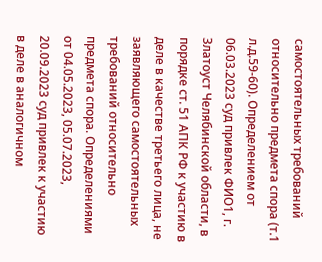самостоятельных требований относительно предмета спора (т.1 л.д.59-60). Определением от 06.03.2023 суд привлек ФИО1, г. Златоуст Челябинской области, в порядке ст. 51 АПК РФ к участию в деле в качестве третьего лица, не заявляющего самостоятельных требований относительно предмета спора. Определениями от 04.05.2023, 05.07.2023, 20.09.2023 суд привлек к участию в деле в аналогичном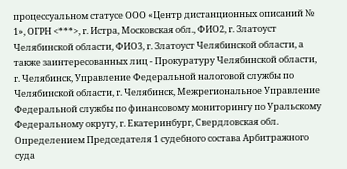процессуальном статусе ООО «Центр дистанционных описаний № 1», ОГРН <***>, г. Истра, Московская обл., ФИО2, г. Златоуст Челябинской области, ФИО3, г. Златоуст Челябинской области, а также заинтересованных лиц - Прокуратуру Челябинской области, г. Челябинск, Управление Федеральной налоговой службы по Челябинской области, г. Челябинск, Межрегиональное Управление Федеральной службы по финансовому мониторингу по Уральскому Федеральному округу, г. Екатеринбург, Свердловская обл. Определением Председателя 1 судебного состава Арбитражного суда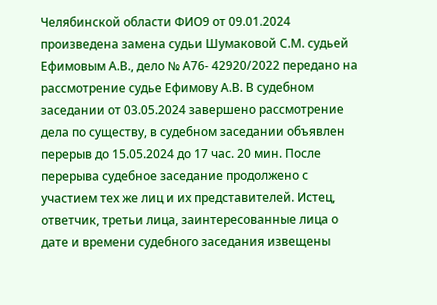Челябинской области ФИО9 от 09.01.2024 произведена замена судьи Шумаковой С.М. судьей Ефимовым А.В., дело № А76- 42920/2022 передано на рассмотрение судье Ефимову А.В. В судебном заседании от 03.05.2024 завершено рассмотрение дела по существу, в судебном заседании объявлен перерыв до 15.05.2024 до 17 час. 20 мин. После перерыва судебное заседание продолжено с участием тех же лиц и их представителей. Истец, ответчик, третьи лица, заинтересованные лица о дате и времени судебного заседания извещены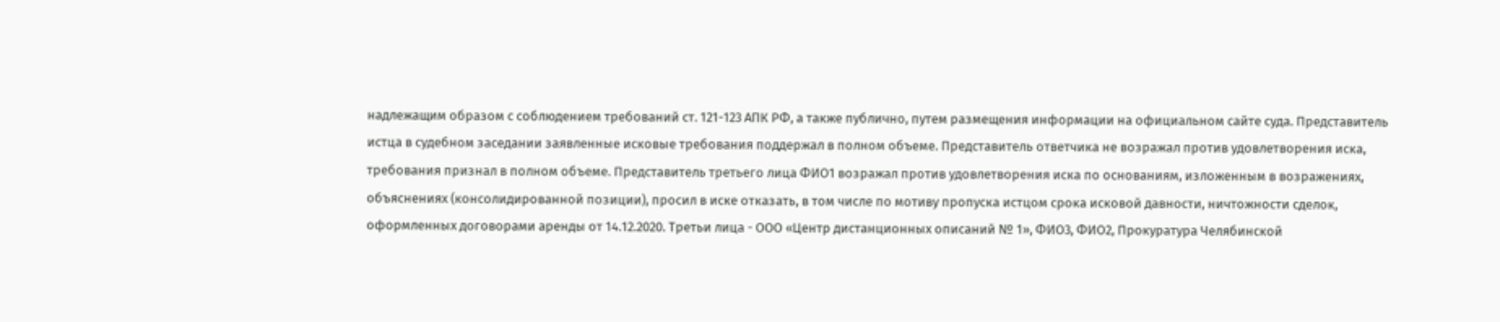надлежащим образом с соблюдением требований ст. 121-123 АПК РФ, а также публично, путем размещения информации на официальном сайте суда. Представитель истца в судебном заседании заявленные исковые требования поддержал в полном объеме. Представитель ответчика не возражал против удовлетворения иска, требования признал в полном объеме. Представитель третьего лица ФИО1 возражал против удовлетворения иска по основаниям, изложенным в возражениях, объяснениях (консолидированной позиции), просил в иске отказать, в том числе по мотиву пропуска истцом срока исковой давности, ничтожности сделок, оформленных договорами аренды от 14.12.2020. Третьи лица - ООО «Центр дистанционных описаний № 1», ФИО3, ФИО2, Прокуратура Челябинской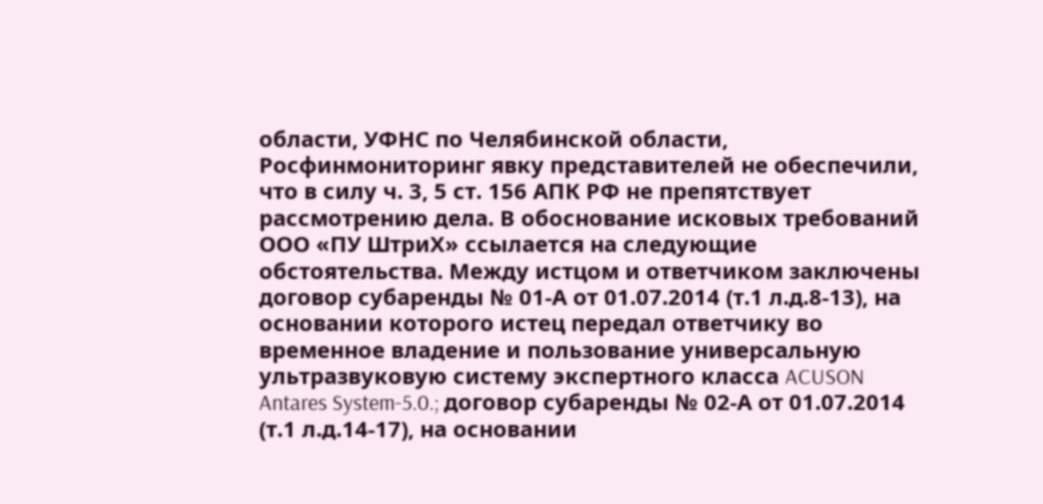области, УФНС по Челябинской области, Росфинмониторинг явку представителей не обеспечили, что в силу ч. 3, 5 ст. 156 АПК РФ не препятствует рассмотрению дела. В обоснование исковых требований ООО «ПУ ШтриХ» ссылается на следующие обстоятельства. Между истцом и ответчиком заключены договор субаренды № 01-А от 01.07.2014 (т.1 л.д.8-13), на основании которого истец передал ответчику во временное владение и пользование универсальную ультразвуковую систему экспертного класса ACUSON Antares System-5.0.; договор субаренды № 02-А от 01.07.2014 (т.1 л.д.14-17), на основании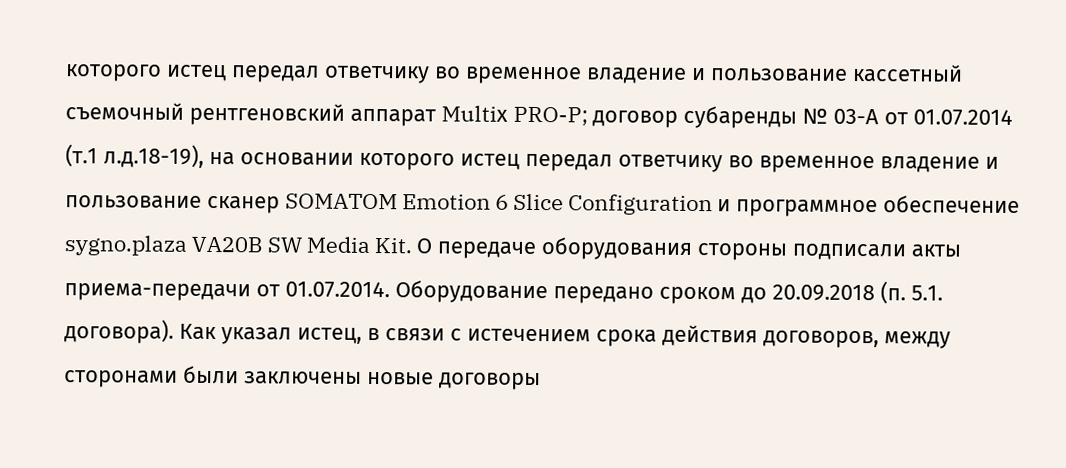которого истец передал ответчику во временное владение и пользование кассетный съемочный рентгеновский аппарат Multiх PRO-P; договор субаренды № 03-А от 01.07.2014 (т.1 л.д.18-19), на основании которого истец передал ответчику во временное владение и пользование сканер SOMATOM Emotion 6 Slice Configuration и программное обеспечение sygno.plaza VA20B SW Media Kit. О передаче оборудования стороны подписали акты приема-передачи от 01.07.2014. Оборудование передано сроком до 20.09.2018 (п. 5.1. договора). Как указал истец, в связи с истечением срока действия договоров, между сторонами были заключены новые договоры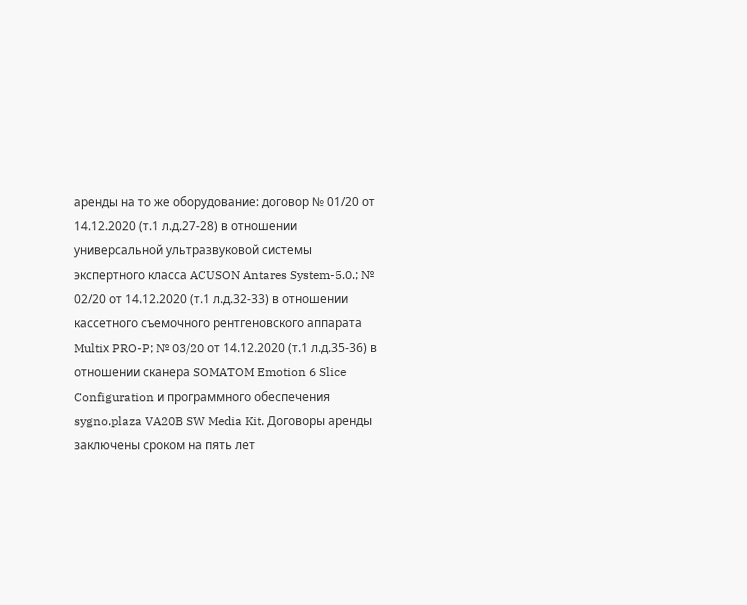аренды на то же оборудование: договор № 01/20 от 14.12.2020 (т.1 л.д.27-28) в отношении универсальной ультразвуковой системы экспертного класса ACUSON Antares System-5.0.; № 02/20 от 14.12.2020 (т.1 л.д.32-33) в отношении кассетного съемочного рентгеновского аппарата Multiх PRO-P; № 03/20 от 14.12.2020 (т.1 л.д.35-36) в отношении сканера SOMATOM Emotion 6 Slice Configuration и программного обеспечения sygno.plaza VA20B SW Media Kit. Договоры аренды заключены сроком на пять лет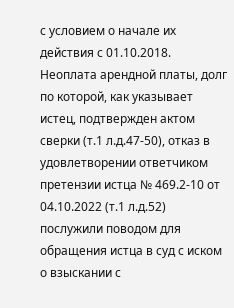с условием о начале их действия с 01.10.2018. Неоплата арендной платы, долг по которой, как указывает истец, подтвержден актом сверки (т.1 л.д.47-50), отказ в удовлетворении ответчиком претензии истца № 469.2-10 от 04.10.2022 (т.1 л.д.52) послужили поводом для обращения истца в суд с иском о взыскании с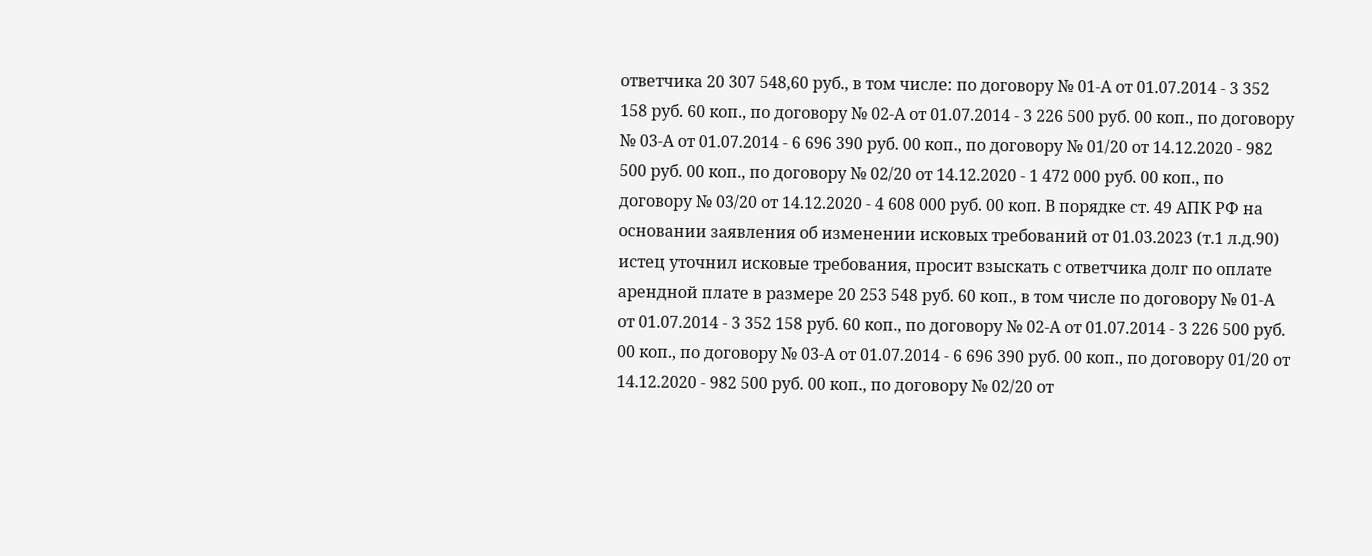ответчика 20 307 548,60 руб., в том числе: по договору № 01-А от 01.07.2014 - 3 352 158 руб. 60 коп., по договору № 02-А от 01.07.2014 - 3 226 500 руб. 00 коп., по договору № 03-А от 01.07.2014 - 6 696 390 руб. 00 коп., по договору № 01/20 от 14.12.2020 - 982 500 руб. 00 коп., по договору № 02/20 от 14.12.2020 - 1 472 000 руб. 00 коп., по договору № 03/20 от 14.12.2020 - 4 608 000 руб. 00 коп. В порядке ст. 49 АПК РФ на основании заявления об изменении исковых требований от 01.03.2023 (т.1 л.д.90) истец уточнил исковые требования, просит взыскать с ответчика долг по оплате арендной плате в размере 20 253 548 руб. 60 коп., в том числе по договору № 01-А от 01.07.2014 - 3 352 158 руб. 60 коп., по договору № 02-А от 01.07.2014 - 3 226 500 руб. 00 коп., по договору № 03-А от 01.07.2014 - 6 696 390 руб. 00 коп., по договору 01/20 от 14.12.2020 - 982 500 руб. 00 коп., по договору № 02/20 от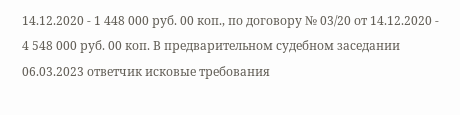14.12.2020 - 1 448 000 руб. 00 коп., по договору № 03/20 от 14.12.2020 - 4 548 000 руб. 00 коп. В предварительном судебном заседании 06.03.2023 ответчик исковые требования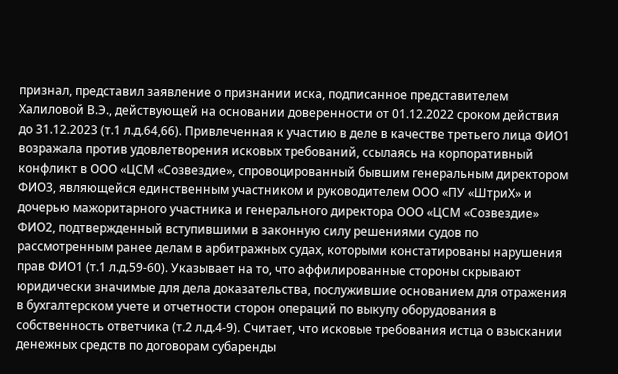признал, представил заявление о признании иска, подписанное представителем Халиловой В.Э., действующей на основании доверенности от 01.12.2022 сроком действия до 31.12.2023 (т.1 л.д.64,66). Привлеченная к участию в деле в качестве третьего лица ФИО1 возражала против удовлетворения исковых требований, ссылаясь на корпоративный конфликт в ООО «ЦСМ «Созвездие», спровоцированный бывшим генеральным директором ФИО3, являющейся единственным участником и руководителем ООО «ПУ «ШтриХ» и дочерью мажоритарного участника и генерального директора ООО «ЦСМ «Созвездие» ФИО2, подтвержденный вступившими в законную силу решениями судов по рассмотренным ранее делам в арбитражных судах, которыми констатированы нарушения прав ФИО1 (т.1 л.д.59-60). Указывает на то, что аффилированные стороны скрывают юридически значимые для дела доказательства, послужившие основанием для отражения в бухгалтерском учете и отчетности сторон операций по выкупу оборудования в собственность ответчика (т.2 л.д.4-9). Считает, что исковые требования истца о взыскании денежных средств по договорам субаренды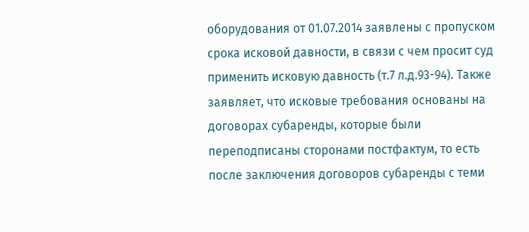оборудования от 01.07.2014 заявлены с пропуском срока исковой давности, в связи с чем просит суд применить исковую давность (т.7 л.д.93-94). Также заявляет, что исковые требования основаны на договорах субаренды, которые были переподписаны сторонами постфактум, то есть после заключения договоров субаренды с теми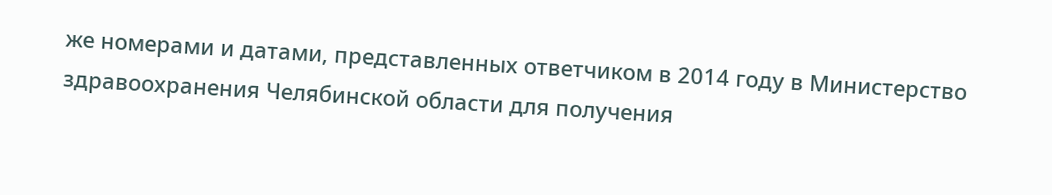же номерами и датами, представленных ответчиком в 2014 году в Министерство здравоохранения Челябинской области для получения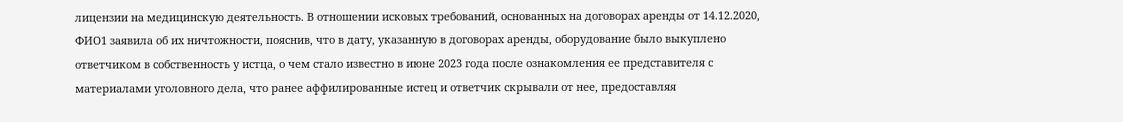лицензии на медицинскую деятельность. В отношении исковых требований, основанных на договорах аренды от 14.12.2020, ФИО1 заявила об их ничтожности, пояснив, что в дату, указанную в договорах аренды, оборудование было выкуплено ответчиком в собственность у истца, о чем стало известно в июне 2023 года после ознакомления ее представителя с материалами уголовного дела, что ранее аффилированные истец и ответчик скрывали от нее, предоставляя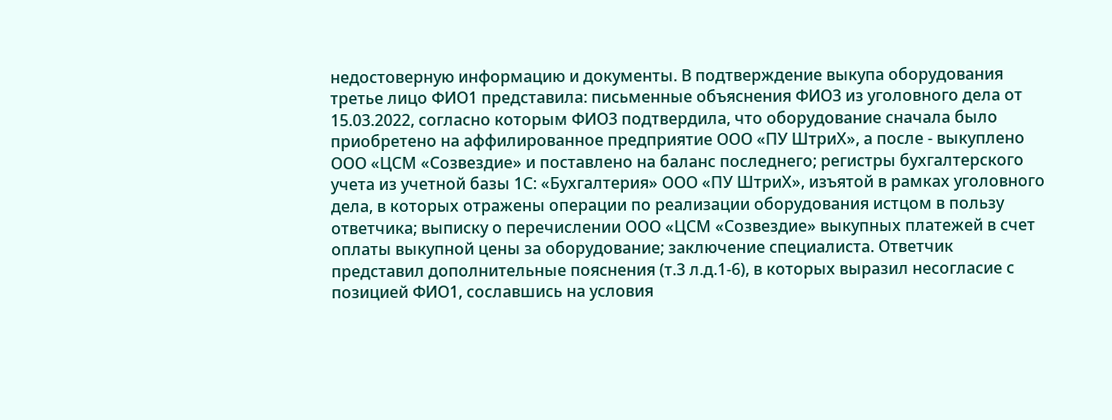недостоверную информацию и документы. В подтверждение выкупа оборудования третье лицо ФИО1 представила: письменные объяснения ФИО3 из уголовного дела от 15.03.2022, согласно которым ФИО3 подтвердила, что оборудование сначала было приобретено на аффилированное предприятие ООО «ПУ ШтриХ», а после - выкуплено ООО «ЦСМ «Созвездие» и поставлено на баланс последнего; регистры бухгалтерского учета из учетной базы 1С: «Бухгалтерия» ООО «ПУ ШтриХ», изъятой в рамках уголовного дела, в которых отражены операции по реализации оборудования истцом в пользу ответчика; выписку о перечислении ООО «ЦСМ «Созвездие» выкупных платежей в счет оплаты выкупной цены за оборудование; заключение специалиста. Ответчик представил дополнительные пояснения (т.3 л.д.1-6), в которых выразил несогласие с позицией ФИО1, сославшись на условия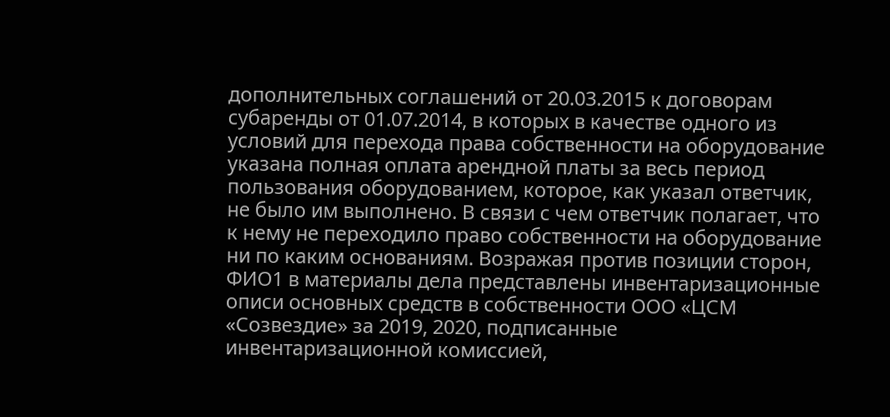дополнительных соглашений от 20.03.2015 к договорам субаренды от 01.07.2014, в которых в качестве одного из условий для перехода права собственности на оборудование указана полная оплата арендной платы за весь период пользования оборудованием, которое, как указал ответчик, не было им выполнено. В связи с чем ответчик полагает, что к нему не переходило право собственности на оборудование ни по каким основаниям. Возражая против позиции сторон, ФИО1 в материалы дела представлены инвентаризационные описи основных средств в собственности ООО «ЦСМ «Созвездие» за 2019, 2020, подписанные инвентаризационной комиссией,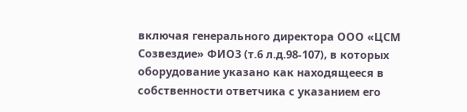включая генерального директора ООО «ЦСМ Созвездие» ФИО3 (т.6 л.д.98-107), в которых оборудование указано как находящееся в собственности ответчика с указанием его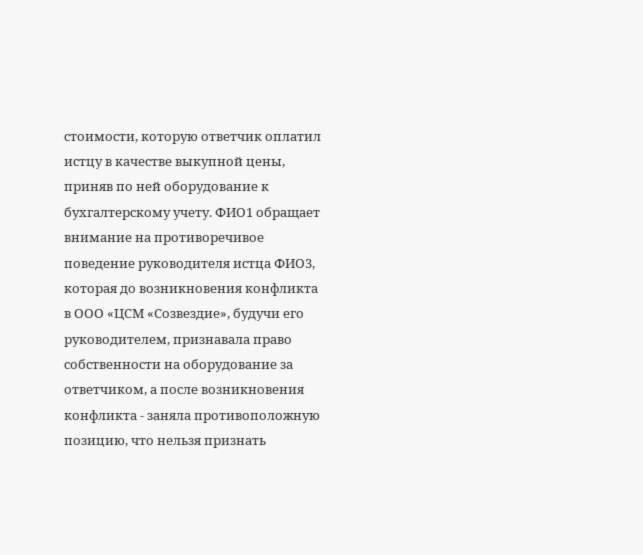стоимости, которую ответчик оплатил истцу в качестве выкупной цены, приняв по ней оборудование к бухгалтерскому учету. ФИО1 обращает внимание на противоречивое поведение руководителя истца ФИО3, которая до возникновения конфликта в ООО «ЦСМ «Созвездие», будучи его руководителем, признавала право собственности на оборудование за ответчиком, а после возникновения конфликта - заняла противоположную позицию, что нельзя признать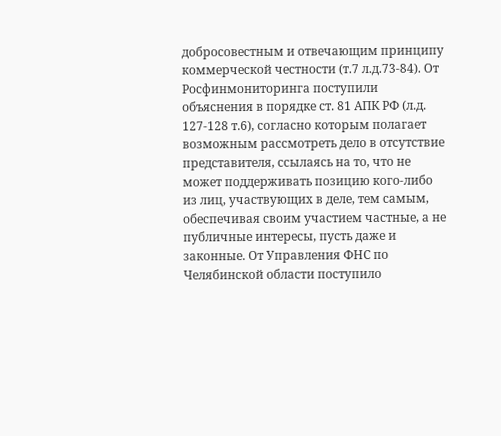добросовестным и отвечающим принципу коммерческой честности (т.7 л.д.73-84). От Росфинмониторинга поступили объяснения в порядке ст. 81 АПК РФ (л.д. 127-128 т.6), согласно которым полагает возможным рассмотреть дело в отсутствие представителя, ссылаясь на то, что не может поддерживать позицию кого-либо из лиц, участвующих в деле, тем самым, обеспечивая своим участием частные, а не публичные интересы, пусть даже и законные. От Управления ФНС по Челябинской области поступило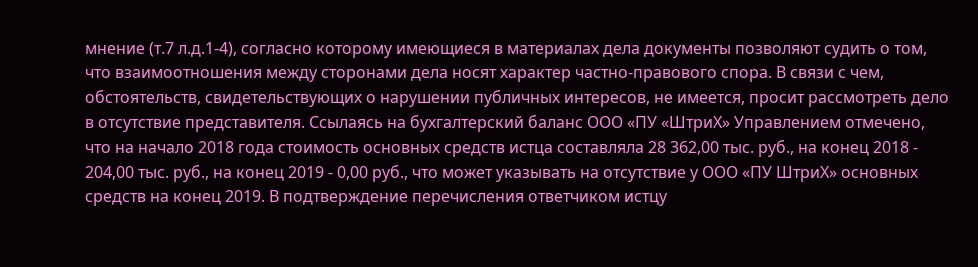мнение (т.7 л.д.1-4), согласно которому имеющиеся в материалах дела документы позволяют судить о том, что взаимоотношения между сторонами дела носят характер частно-правового спора. В связи с чем, обстоятельств, свидетельствующих о нарушении публичных интересов, не имеется, просит рассмотреть дело в отсутствие представителя. Ссылаясь на бухгалтерский баланс ООО «ПУ «ШтриХ» Управлением отмечено, что на начало 2018 года стоимость основных средств истца составляла 28 362,00 тыс. руб., на конец 2018 - 204,00 тыс. руб., на конец 2019 - 0,00 руб., что может указывать на отсутствие у ООО «ПУ ШтриХ» основных средств на конец 2019. В подтверждение перечисления ответчиком истцу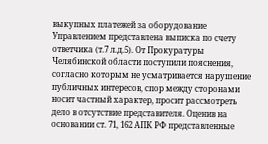выкупных платежей за оборудование Управлением представлена выписка по счету ответчика (т.7 л.д.5). От Прокуратуры Челябинской области поступили пояснения, согласно которым не усматривается нарушение публичных интересов, спор между сторонами носит частный характер, просит рассмотреть дело в отсутствие представителя. Оценив на основании ст. 71, 162 АПК РФ представленные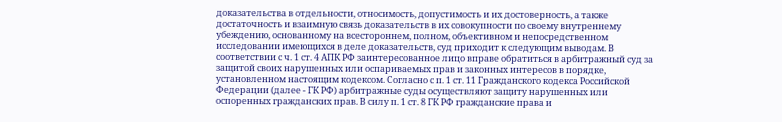доказательства в отдельности, относимость, допустимость и их достоверность, а также достаточность и взаимную связь доказательств в их совокупности по своему внутреннему убеждению, основанному на всестороннем, полном, объективном и непосредственном исследовании имеющихся в деле доказательств, суд приходит к следующим выводам. В соответствии с ч. 1 ст. 4 АПК РФ заинтересованное лицо вправе обратиться в арбитражный суд за защитой своих нарушенных или оспариваемых прав и законных интересов в порядке, установленном настоящим кодексом. Согласно с п. 1 ст. 11 Гражданского кодекса Российской Федерации (далее - ГК РФ) арбитражные суды осуществляют защиту нарушенных или оспоренных гражданских прав. В силу п. 1 ст. 8 ГК РФ гражданские права и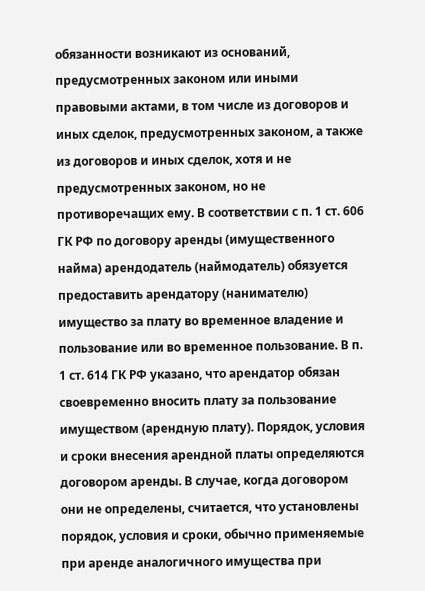обязанности возникают из оснований, предусмотренных законом или иными правовыми актами, в том числе из договоров и иных сделок, предусмотренных законом, а также из договоров и иных сделок, хотя и не предусмотренных законом, но не противоречащих ему. В соответствии с п. 1 ст. 606 ГК РФ по договору аренды (имущественного найма) арендодатель (наймодатель) обязуется предоставить арендатору (нанимателю) имущество за плату во временное владение и пользование или во временное пользование. В п. 1 ст. 614 ГК РФ указано, что арендатор обязан своевременно вносить плату за пользование имуществом (арендную плату). Порядок, условия и сроки внесения арендной платы определяются договором аренды. В случае, когда договором они не определены, считается, что установлены порядок, условия и сроки, обычно применяемые при аренде аналогичного имущества при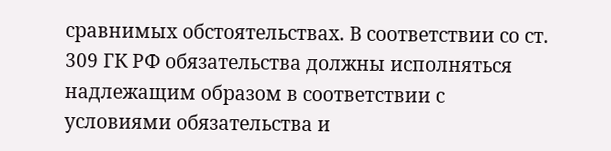сравнимых обстоятельствах. В соответствии со ст. 309 ГК РФ обязательства должны исполняться надлежащим образом в соответствии с условиями обязательства и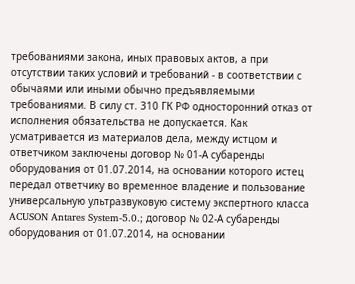требованиями закона, иных правовых актов, а при отсутствии таких условий и требований - в соответствии с обычаями или иными обычно предъявляемыми требованиями. В силу ст. 310 ГК РФ односторонний отказ от исполнения обязательства не допускается. Как усматривается из материалов дела, между истцом и ответчиком заключены договор № 01-А субаренды оборудования от 01.07.2014, на основании которого истец передал ответчику во временное владение и пользование универсальную ультразвуковую систему экспертного класса ACUSON Antares System-5.0.; договор № 02-А субаренды оборудования от 01.07.2014, на основании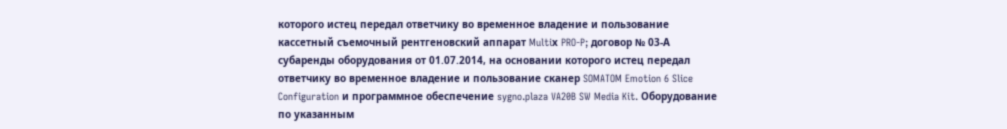которого истец передал ответчику во временное владение и пользование кассетный съемочный рентгеновский аппарат Multiх PRO-P; договор № 03-А субаренды оборудования от 01.07.2014, на основании которого истец передал ответчику во временное владение и пользование сканер SOMATOM Emotion 6 Slice Configuration и программное обеспечение sygno.plaza VA20B SW Media Kit. Оборудование по указанным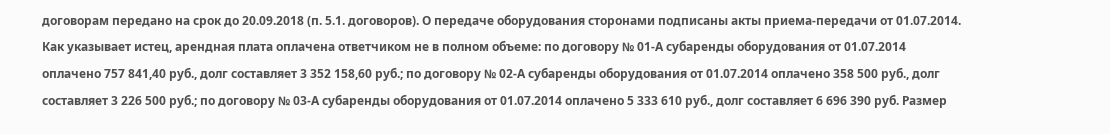договорам передано на срок до 20.09.2018 (п. 5.1. договоров). О передаче оборудования сторонами подписаны акты приема-передачи от 01.07.2014. Как указывает истец, арендная плата оплачена ответчиком не в полном объеме: по договору № 01-А субаренды оборудования от 01.07.2014 оплачено 757 841,40 руб., долг составляет 3 352 158,60 руб.; по договору № 02-А субаренды оборудования от 01.07.2014 оплачено 358 500 руб., долг составляет 3 226 500 руб.; по договору № 03-А субаренды оборудования от 01.07.2014 оплачено 5 333 610 руб., долг составляет 6 696 390 руб. Размер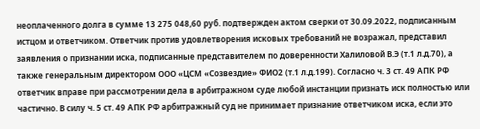неоплаченного долга в сумме 13 275 048,60 руб. подтвержден актом сверки от 30.09.2022, подписанным истцом и ответчиком. Ответчик против удовлетворения исковых требований не возражал, представил заявления о признании иска, подписанные представителем по доверенности Халиловой В.Э (т.1 л.д.70), а также генеральным директором ООО «ЦСМ «Созвездие» ФИО2 (т.1 л.д.199). Согласно ч. 3 ст. 49 АПК РФ ответчик вправе при рассмотрении дела в арбитражном суде любой инстанции признать иск полностью или частично. В силу ч. 5 ст. 49 АПК РФ арбитражный суд не принимает признание ответчиком иска, если это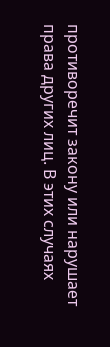противоречит закону или нарушает права других лиц. В этих случаях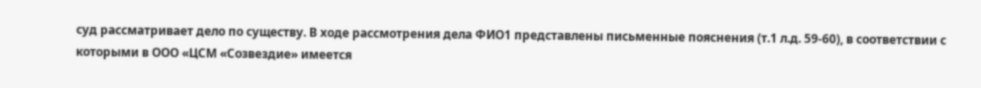суд рассматривает дело по существу. В ходе рассмотрения дела ФИО1 представлены письменные пояснения (т.1 л.д. 59-60), в соответствии с которыми в ООО «ЦСМ «Созвездие» имеется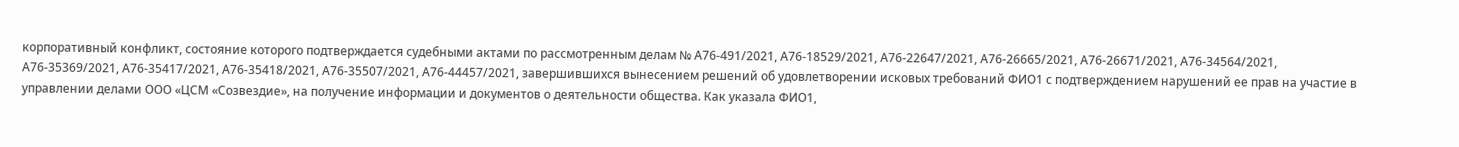корпоративный конфликт, состояние которого подтверждается судебными актами по рассмотренным делам № А76-491/2021, А76-18529/2021, А76-22647/2021, А76-26665/2021, А76-26671/2021, А76-34564/2021, А76-35369/2021, А76-35417/2021, А76-35418/2021, А76-35507/2021, А76-44457/2021, завершившихся вынесением решений об удовлетворении исковых требований ФИО1 с подтверждением нарушений ее прав на участие в управлении делами ООО «ЦСМ «Созвездие», на получение информации и документов о деятельности общества. Как указала ФИО1,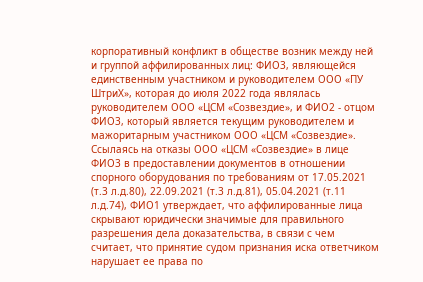корпоративный конфликт в обществе возник между ней и группой аффилированных лиц: ФИО3, являющейся единственным участником и руководителем ООО «ПУ ШтриХ», которая до июля 2022 года являлась руководителем ООО «ЦСМ «Созвездие», и ФИО2 - отцом ФИО3, который является текущим руководителем и мажоритарным участником ООО «ЦСМ «Созвездие». Ссылаясь на отказы ООО «ЦСМ «Созвездие» в лице ФИО3 в предоставлении документов в отношении спорного оборудования по требованиям от 17.05.2021 (т.3 л.д.80), 22.09.2021 (т.3 л.д.81), 05.04.2021 (т.11 л.д.74), ФИО1 утверждает, что аффилированные лица скрывают юридически значимые для правильного разрешения дела доказательства, в связи с чем считает, что принятие судом признания иска ответчиком нарушает ее права по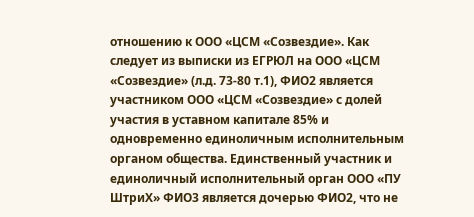отношению к ООО «ЦСМ «Созвездие». Как следует из выписки из ЕГРЮЛ на ООО «ЦСМ «Созвездие» (л.д. 73-80 т.1), ФИО2 является участником ООО «ЦСМ «Созвездие» с долей участия в уставном капитале 85% и одновременно единоличным исполнительным органом общества. Единственный участник и единоличный исполнительный орган ООО «ПУ ШтриХ» ФИО3 является дочерью ФИО2, что не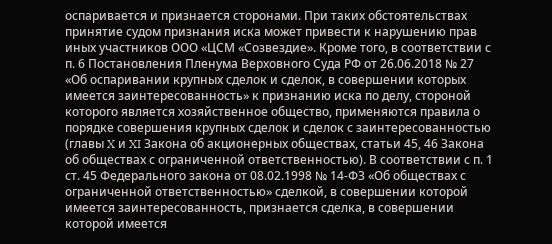оспаривается и признается сторонами. При таких обстоятельствах принятие судом признания иска может привести к нарушению прав иных участников ООО «ЦСМ «Созвездие». Кроме того, в соответствии с п. 6 Постановления Пленума Верховного Суда РФ от 26.06.2018 № 27 «Об оспаривании крупных сделок и сделок, в совершении которых имеется заинтересованность» к признанию иска по делу, стороной которого является хозяйственное общество, применяются правила о порядке совершения крупных сделок и сделок с заинтересованностью (главы X и XI Закона об акционерных обществах, статьи 45, 46 Закона об обществах с ограниченной ответственностью). В соответствии с п. 1 ст. 45 Федерального закона от 08.02.1998 № 14-ФЗ «Об обществах с ограниченной ответственностью» сделкой, в совершении которой имеется заинтересованность, признается сделка, в совершении которой имеется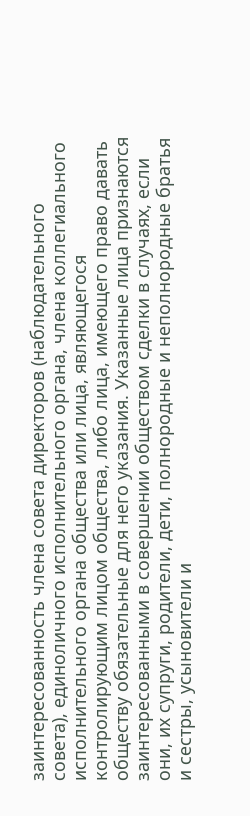заинтересованность члена совета директоров (наблюдательного совета), единоличного исполнительного органа, члена коллегиального исполнительного органа общества или лица, являющегося контролирующим лицом общества, либо лица, имеющего право давать обществу обязательные для него указания. Указанные лица признаются заинтересованными в совершении обществом сделки в случаях, если они, их супруги, родители, дети, полнородные и неполнородные братья и сестры, усыновители и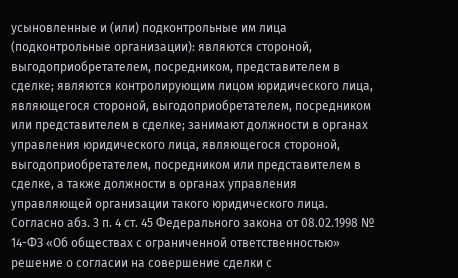усыновленные и (или) подконтрольные им лица (подконтрольные организации): являются стороной, выгодоприобретателем, посредником, представителем в сделке; являются контролирующим лицом юридического лица, являющегося стороной, выгодоприобретателем, посредником или представителем в сделке; занимают должности в органах управления юридического лица, являющегося стороной, выгодоприобретателем, посредником или представителем в сделке, а также должности в органах управления управляющей организации такого юридического лица. Согласно абз. 3 п. 4 ст. 45 Федерального закона от 08.02.1998 № 14-ФЗ «Об обществах с ограниченной ответственностью» решение о согласии на совершение сделки с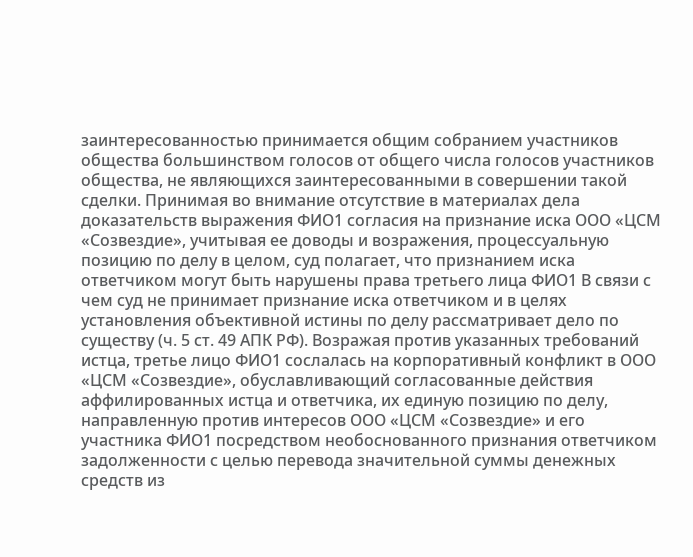заинтересованностью принимается общим собранием участников общества большинством голосов от общего числа голосов участников общества, не являющихся заинтересованными в совершении такой сделки. Принимая во внимание отсутствие в материалах дела доказательств выражения ФИО1 согласия на признание иска ООО «ЦСМ «Созвездие», учитывая ее доводы и возражения, процессуальную позицию по делу в целом, суд полагает, что признанием иска ответчиком могут быть нарушены права третьего лица ФИО1 В связи с чем суд не принимает признание иска ответчиком и в целях установления объективной истины по делу рассматривает дело по существу (ч. 5 ст. 49 АПК РФ). Возражая против указанных требований истца, третье лицо ФИО1 сослалась на корпоративный конфликт в ООО «ЦСМ «Созвездие», обуславливающий согласованные действия аффилированных истца и ответчика, их единую позицию по делу, направленную против интересов ООО «ЦСМ «Созвездие» и его участника ФИО1 посредством необоснованного признания ответчиком задолженности с целью перевода значительной суммы денежных средств из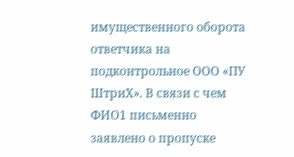имущественного оборота ответчика на подконтрольное ООО «ПУ ШтриХ». В связи с чем ФИО1 письменно заявлено о пропуске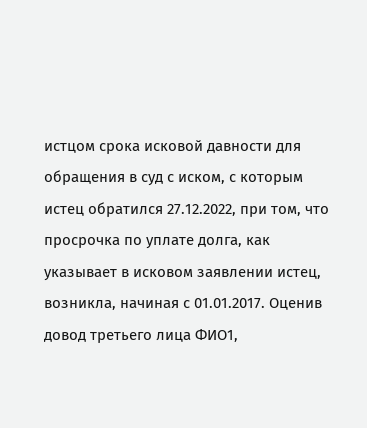истцом срока исковой давности для обращения в суд с иском, с которым истец обратился 27.12.2022, при том, что просрочка по уплате долга, как указывает в исковом заявлении истец, возникла, начиная с 01.01.2017. Оценив довод третьего лица ФИО1,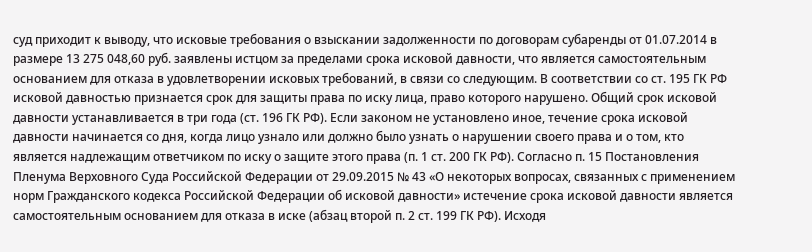суд приходит к выводу, что исковые требования о взыскании задолженности по договорам субаренды от 01.07.2014 в размере 13 275 048,60 руб. заявлены истцом за пределами срока исковой давности, что является самостоятельным основанием для отказа в удовлетворении исковых требований, в связи со следующим. В соответствии со ст. 195 ГК РФ исковой давностью признается срок для защиты права по иску лица, право которого нарушено. Общий срок исковой давности устанавливается в три года (ст. 196 ГК РФ). Если законом не установлено иное, течение срока исковой давности начинается со дня, когда лицо узнало или должно было узнать о нарушении своего права и о том, кто является надлежащим ответчиком по иску о защите этого права (п. 1 ст. 200 ГК РФ). Согласно п. 15 Постановления Пленума Верховного Суда Российской Федерации от 29.09.2015 № 43 «О некоторых вопросах, связанных с применением норм Гражданского кодекса Российской Федерации об исковой давности» истечение срока исковой давности является самостоятельным основанием для отказа в иске (абзац второй п. 2 ст. 199 ГК РФ). Исходя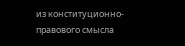из конституционно-правового смысла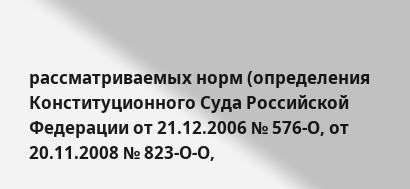рассматриваемых норм (определения Конституционного Суда Российской Федерации от 21.12.2006 № 576-О, от 20.11.2008 № 823-О-О,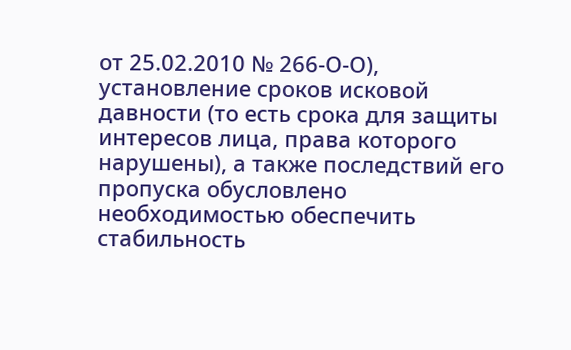от 25.02.2010 № 266-О-О), установление сроков исковой давности (то есть срока для защиты интересов лица, права которого нарушены), а также последствий его пропуска обусловлено необходимостью обеспечить стабильность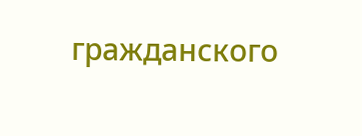гражданского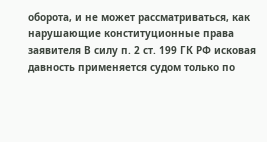оборота, и не может рассматриваться, как нарушающие конституционные права заявителя В силу п. 2 ст. 199 ГК РФ исковая давность применяется судом только по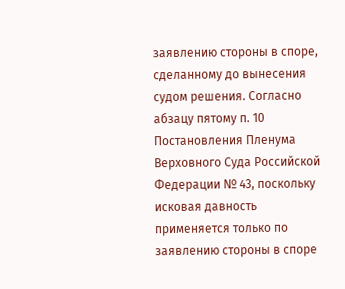заявлению стороны в споре, сделанному до вынесения судом решения. Согласно абзацу пятому п. 10 Постановления Пленума Верховного Суда Российской Федерации № 43, поскольку исковая давность применяется только по заявлению стороны в споре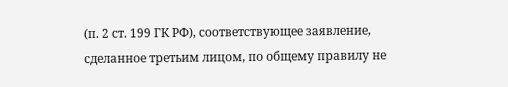(п. 2 ст. 199 ГК РФ), соответствующее заявление, сделанное третьим лицом, по общему правилу не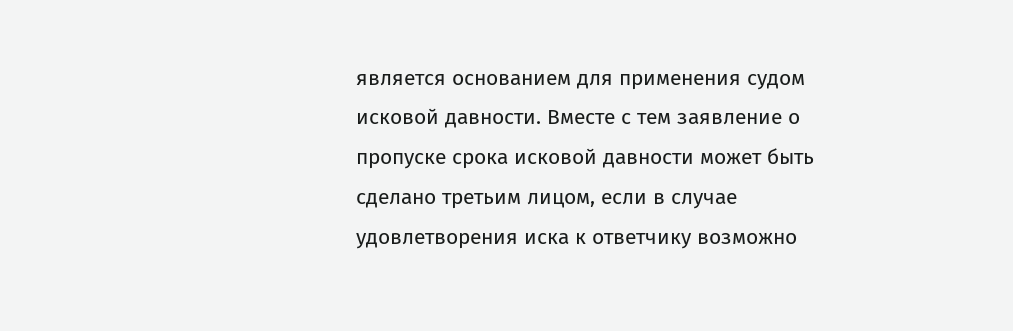является основанием для применения судом исковой давности. Вместе с тем заявление о пропуске срока исковой давности может быть сделано третьим лицом, если в случае удовлетворения иска к ответчику возможно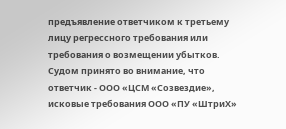предъявление ответчиком к третьему лицу регрессного требования или требования о возмещении убытков. Судом принято во внимание, что ответчик - ООО «ЦСМ «Созвездие», исковые требования ООО «ПУ «ШтриХ»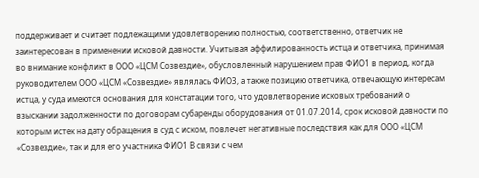поддерживает и считает подлежащими удовлетворению полностью, соответственно, ответчик не заинтересован в применении исковой давности. Учитывая аффилированность истца и ответчика, принимая во внимание конфликт в ООО «ЦСМ Созвездие», обусловленный нарушением прав ФИО1 в период, когда руководителем ООО «ЦСМ «Созвездие» являлась ФИО3, а также позицию ответчика, отвечающую интересам истца, у суда имеются основания для констатации того, что удовлетворение исковых требований о взыскании задолженности по договорам субаренды оборудования от 01.07.2014, срок исковой давности по которым истек на дату обращения в суд с иском, повлечет негативные последствия как для ООО «ЦСМ «Созвездие», так и для его участника ФИО1 В связи с чем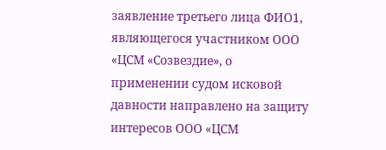заявление третьего лица ФИО1, являющегося участником ООО «ЦСМ «Созвездие», о применении судом исковой давности направлено на защиту интересов ООО «ЦСМ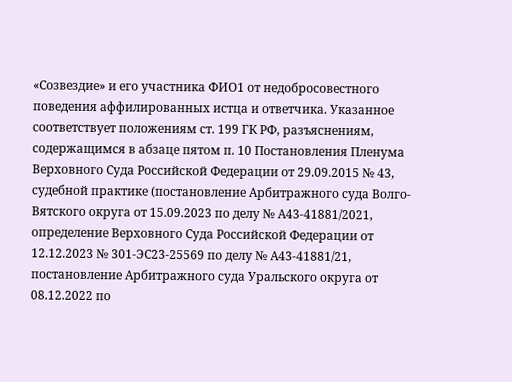«Созвездие» и его участника ФИО1 от недобросовестного поведения аффилированных истца и ответчика. Указанное соответствует положениям ст. 199 ГК РФ, разъяснениям, содержащимся в абзаце пятом п. 10 Постановления Пленума Верховного Суда Российской Федерации от 29.09.2015 № 43, судебной практике (постановление Арбитражного суда Волго-Вятского округа от 15.09.2023 по делу № А43-41881/2021, определение Верховного Суда Российской Федерации от 12.12.2023 № 301-ЭС23-25569 по делу № А43-41881/21, постановление Арбитражного суда Уральского округа от 08.12.2022 по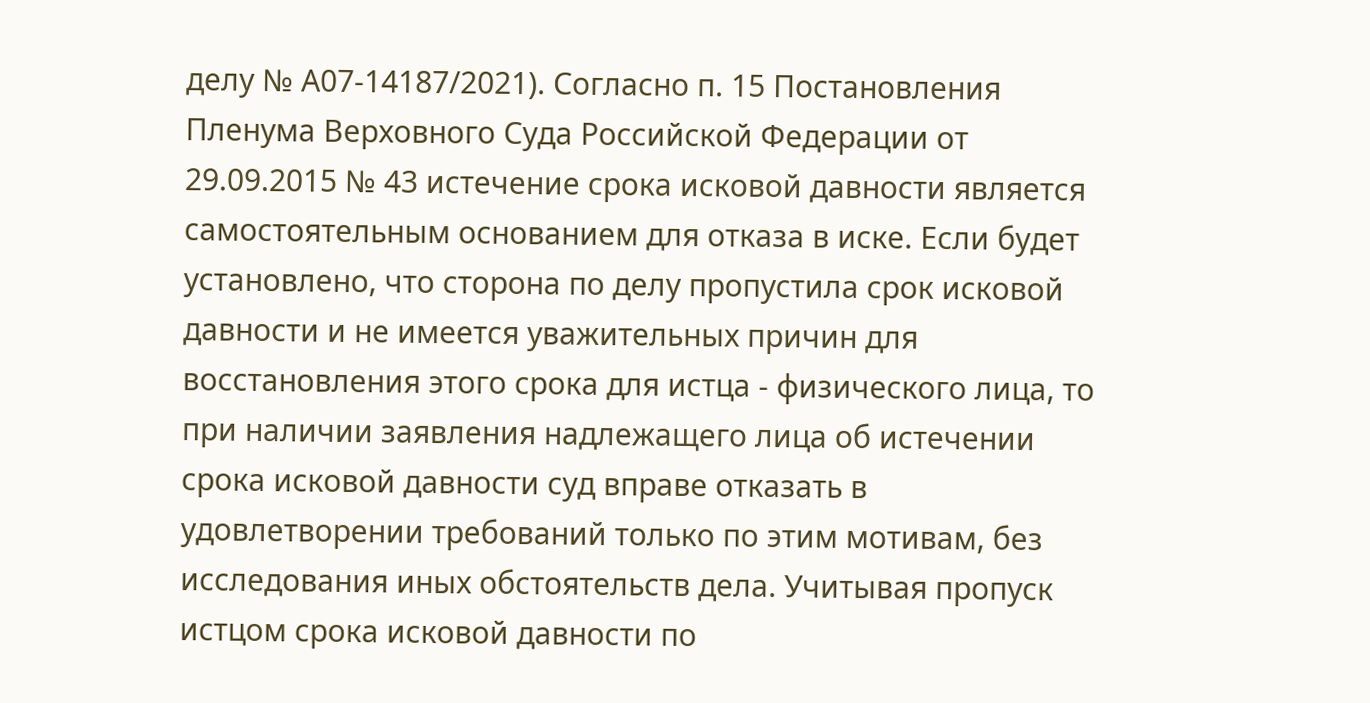делу № А07-14187/2021). Согласно п. 15 Постановления Пленума Верховного Суда Российской Федерации от 29.09.2015 № 43 истечение срока исковой давности является самостоятельным основанием для отказа в иске. Если будет установлено, что сторона по делу пропустила срок исковой давности и не имеется уважительных причин для восстановления этого срока для истца - физического лица, то при наличии заявления надлежащего лица об истечении срока исковой давности суд вправе отказать в удовлетворении требований только по этим мотивам, без исследования иных обстоятельств дела. Учитывая пропуск истцом срока исковой давности по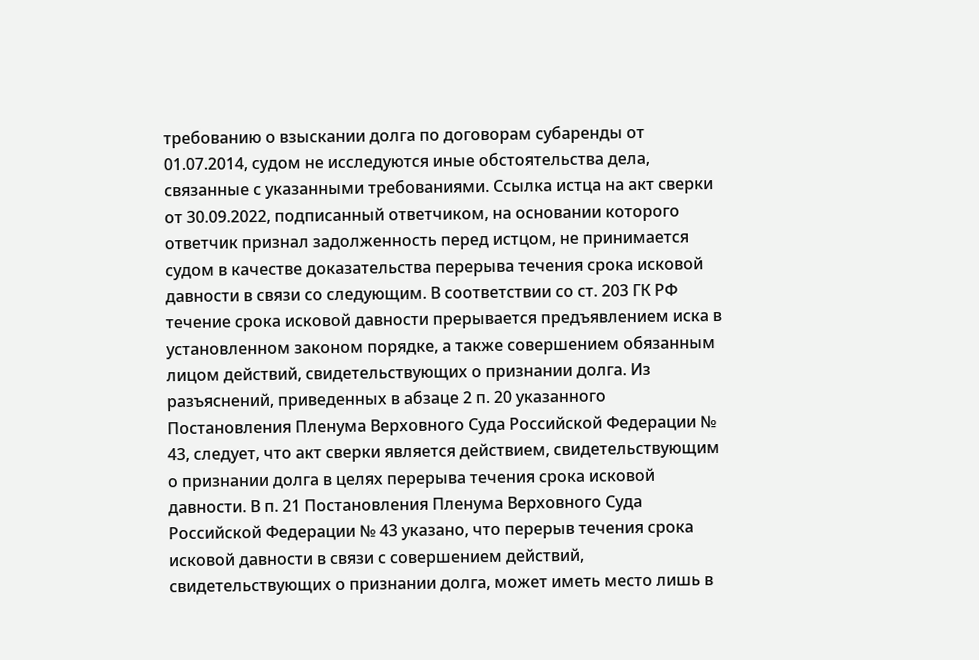требованию о взыскании долга по договорам субаренды от 01.07.2014, судом не исследуются иные обстоятельства дела, связанные с указанными требованиями. Ссылка истца на акт сверки от 30.09.2022, подписанный ответчиком, на основании которого ответчик признал задолженность перед истцом, не принимается судом в качестве доказательства перерыва течения срока исковой давности в связи со следующим. В соответствии со ст. 203 ГК РФ течение срока исковой давности прерывается предъявлением иска в установленном законом порядке, а также совершением обязанным лицом действий, свидетельствующих о признании долга. Из разъяснений, приведенных в абзаце 2 п. 20 указанного Постановления Пленума Верховного Суда Российской Федерации № 43, следует, что акт сверки является действием, свидетельствующим о признании долга в целях перерыва течения срока исковой давности. В п. 21 Постановления Пленума Верховного Суда Российской Федерации № 43 указано, что перерыв течения срока исковой давности в связи с совершением действий, свидетельствующих о признании долга, может иметь место лишь в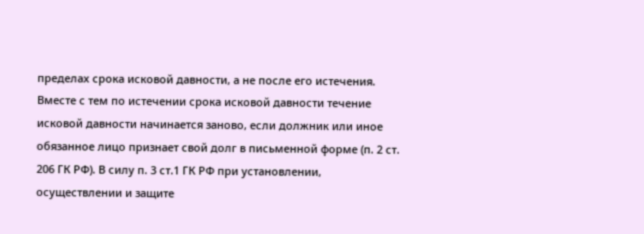пределах срока исковой давности, а не после его истечения. Вместе с тем по истечении срока исковой давности течение исковой давности начинается заново, если должник или иное обязанное лицо признает свой долг в письменной форме (п. 2 ст. 206 ГК РФ). В силу п. 3 ст.1 ГК РФ при установлении, осуществлении и защите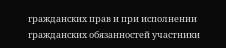гражданских прав и при исполнении гражданских обязанностей участники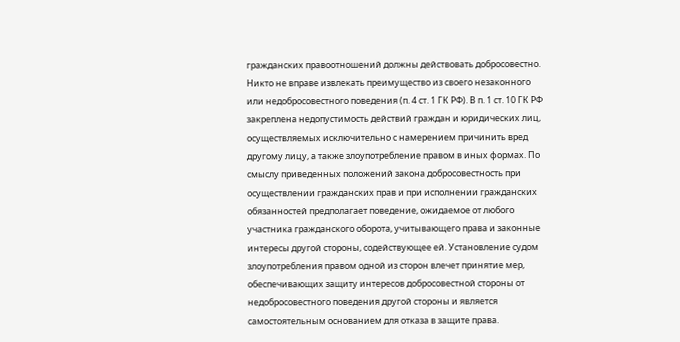гражданских правоотношений должны действовать добросовестно. Никто не вправе извлекать преимущество из своего незаконного или недобросовестного поведения (п. 4 ст. 1 ГК РФ). В п. 1 ст. 10 ГК РФ закреплена недопустимость действий граждан и юридических лиц, осуществляемых исключительно с намерением причинить вред другому лицу, а также злоупотребление правом в иных формах. По смыслу приведенных положений закона добросовестность при осуществлении гражданских прав и при исполнении гражданских обязанностей предполагает поведение, ожидаемое от любого участника гражданского оборота, учитывающего права и законные интересы другой стороны, содействующее ей. Установление судом злоупотребления правом одной из сторон влечет принятие мер, обеспечивающих защиту интересов добросовестной стороны от недобросовестного поведения другой стороны и является самостоятельным основанием для отказа в защите права.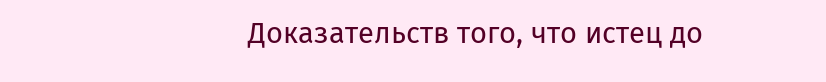Доказательств того, что истец до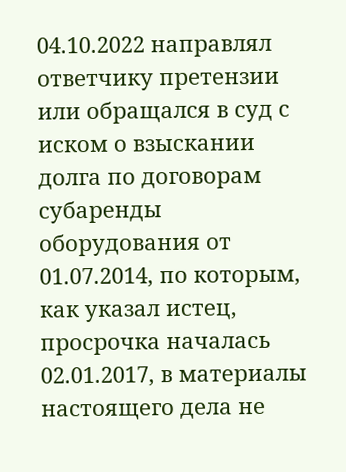04.10.2022 направлял ответчику претензии или обращался в суд с иском о взыскании долга по договорам субаренды оборудования от 01.07.2014, по которым, как указал истец, просрочка началась 02.01.2017, в материалы настоящего дела не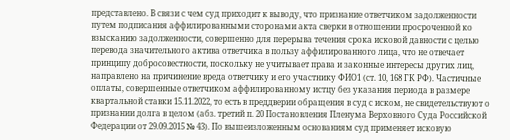представлено. В связи с чем суд приходит к выводу, что признание ответчиком задолженности путем подписания аффилированными сторонами акта сверки в отношении просроченной ко взысканию задолженности, совершенно для перерыва течения срока исковой давности с целью перевода значительного актива ответчика в пользу аффилированного лица, что не отвечает принципу добросовестности, поскольку не учитывает права и законные интересы других лиц, направлено на причинение вреда ответчику и его участнику ФИО1 (ст. 10, 168 ГК РФ). Частичные оплаты, совершенные ответчиком аффилированному истцу без указания периода в размере квартальной ставки 15.11.2022, то есть в преддверии обращения в суд с иском, не свидетельствуют о признании долга в целом (абз. третий п. 20 Постановления Пленума Верховного Суда Российской Федерации от 29.09.2015 № 43). По вышеизложенным основаниям суд применяет исковую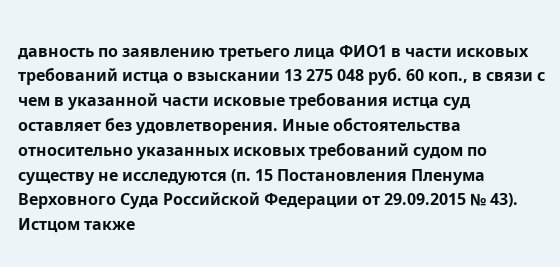давность по заявлению третьего лица ФИО1 в части исковых требований истца о взыскании 13 275 048 руб. 60 коп., в связи с чем в указанной части исковые требования истца суд оставляет без удовлетворения. Иные обстоятельства относительно указанных исковых требований судом по существу не исследуются (п. 15 Постановления Пленума Верховного Суда Российской Федерации от 29.09.2015 № 43). Истцом также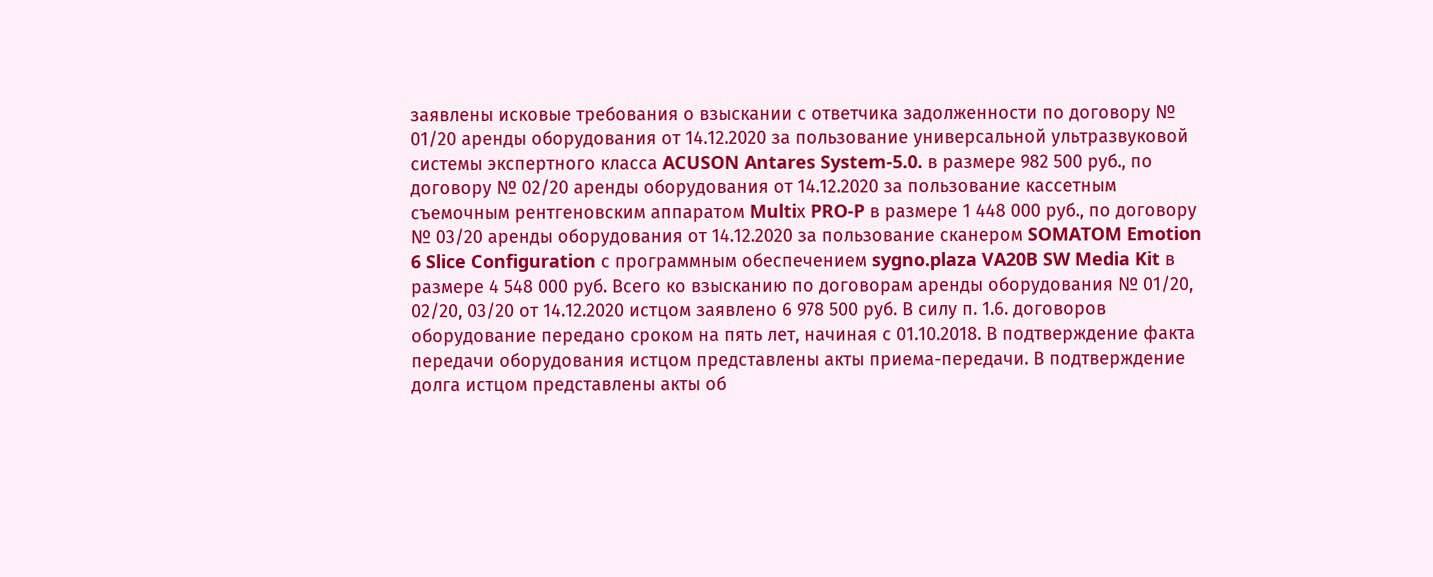заявлены исковые требования о взыскании с ответчика задолженности по договору № 01/20 аренды оборудования от 14.12.2020 за пользование универсальной ультразвуковой системы экспертного класса ACUSON Antares System-5.0. в размере 982 500 руб., по договору № 02/20 аренды оборудования от 14.12.2020 за пользование кассетным съемочным рентгеновским аппаратом Multiх PRO-P в размере 1 448 000 руб., по договору № 03/20 аренды оборудования от 14.12.2020 за пользование сканером SOMATOM Emotion 6 Slice Configuration с программным обеспечением sygno.plaza VA20B SW Media Kit в размере 4 548 000 руб. Всего ко взысканию по договорам аренды оборудования № 01/20, 02/20, 03/20 от 14.12.2020 истцом заявлено 6 978 500 руб. В силу п. 1.6. договоров оборудование передано сроком на пять лет, начиная с 01.10.2018. В подтверждение факта передачи оборудования истцом представлены акты приема-передачи. В подтверждение долга истцом представлены акты об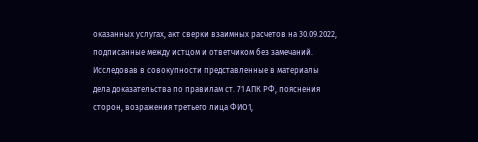оказанных услугах, акт сверки взаимных расчетов на 30.09.2022, подписанные между истцом и ответчиком без замечаний. Исследовав в совокупности представленные в материалы дела доказательства по правилам ст. 71 АПК РФ, пояснения сторон, возражения третьего лица ФИО1,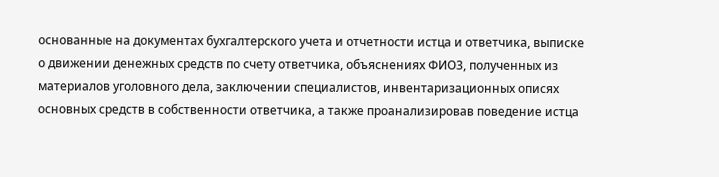основанные на документах бухгалтерского учета и отчетности истца и ответчика, выписке о движении денежных средств по счету ответчика, объяснениях ФИО3, полученных из материалов уголовного дела, заключении специалистов, инвентаризационных описях основных средств в собственности ответчика, а также проанализировав поведение истца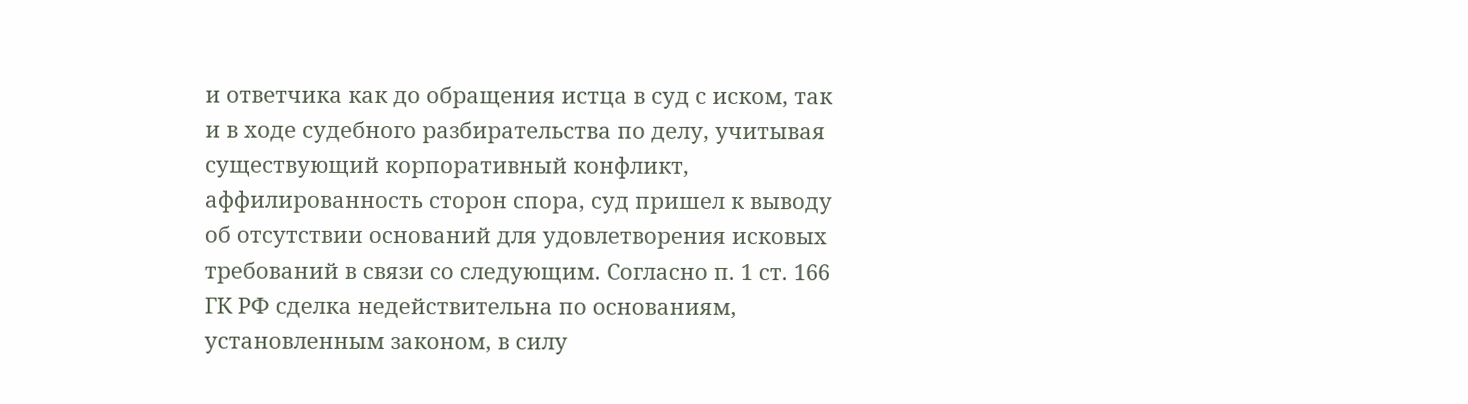и ответчика как до обращения истца в суд с иском, так и в ходе судебного разбирательства по делу, учитывая существующий корпоративный конфликт, аффилированность сторон спора, суд пришел к выводу об отсутствии оснований для удовлетворения исковых требований в связи со следующим. Согласно п. 1 ст. 166 ГК РФ сделка недействительна по основаниям, установленным законом, в силу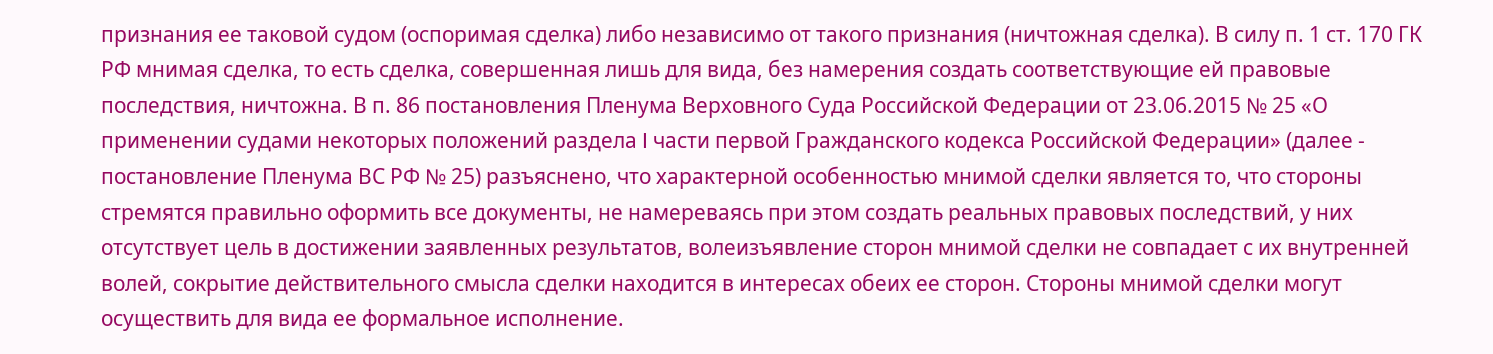признания ее таковой судом (оспоримая сделка) либо независимо от такого признания (ничтожная сделка). В силу п. 1 ст. 170 ГК РФ мнимая сделка, то есть сделка, совершенная лишь для вида, без намерения создать соответствующие ей правовые последствия, ничтожна. В п. 86 постановления Пленума Верховного Суда Российской Федерации от 23.06.2015 № 25 «О применении судами некоторых положений раздела I части первой Гражданского кодекса Российской Федерации» (далее - постановление Пленума ВС РФ № 25) разъяснено, что характерной особенностью мнимой сделки является то, что стороны стремятся правильно оформить все документы, не намереваясь при этом создать реальных правовых последствий, у них отсутствует цель в достижении заявленных результатов, волеизъявление сторон мнимой сделки не совпадает с их внутренней волей, сокрытие действительного смысла сделки находится в интересах обеих ее сторон. Стороны мнимой сделки могут осуществить для вида ее формальное исполнение.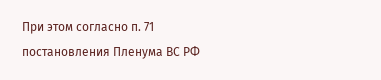При этом согласно п. 71 постановления Пленума ВС РФ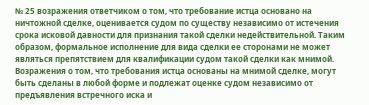№ 25 возражения ответчиком о том, что требование истца основано на ничтожной сделке, оценивается судом по существу независимо от истечения срока исковой давности для признания такой сделки недействительной. Таким образом, формальное исполнение для вида сделки ее сторонами не может являться препятствием для квалификации судом такой сделки как мнимой. Возражения о том, что требования истца основаны на мнимой сделке, могут быть сделаны в любой форме и подлежат оценке судом независимо от предъявления встречного иска и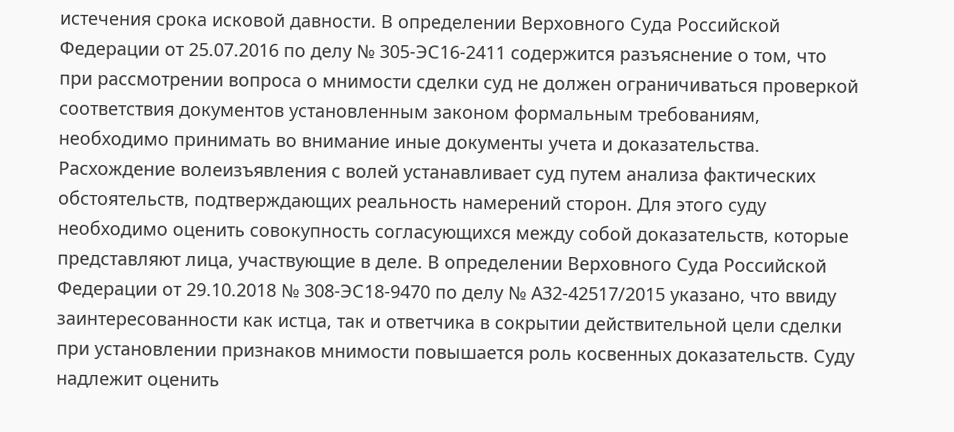истечения срока исковой давности. В определении Верховного Суда Российской Федерации от 25.07.2016 по делу № 305-ЭС16-2411 содержится разъяснение о том, что при рассмотрении вопроса о мнимости сделки суд не должен ограничиваться проверкой соответствия документов установленным законом формальным требованиям, необходимо принимать во внимание иные документы учета и доказательства. Расхождение волеизъявления с волей устанавливает суд путем анализа фактических обстоятельств, подтверждающих реальность намерений сторон. Для этого суду необходимо оценить совокупность согласующихся между собой доказательств, которые представляют лица, участвующие в деле. В определении Верховного Суда Российской Федерации от 29.10.2018 № 308-ЭС18-9470 по делу № А32-42517/2015 указано, что ввиду заинтересованности как истца, так и ответчика в сокрытии действительной цели сделки при установлении признаков мнимости повышается роль косвенных доказательств. Суду надлежит оценить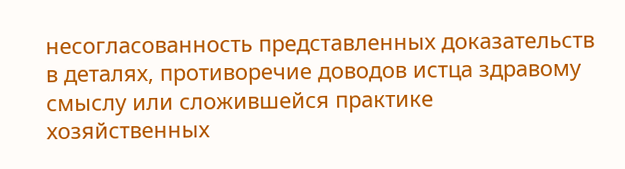несогласованность представленных доказательств в деталях, противоречие доводов истца здравому смыслу или сложившейся практике хозяйственных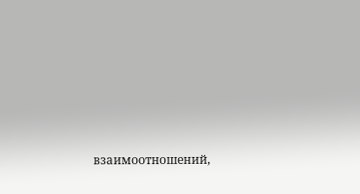взаимоотношений,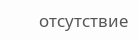отсутствие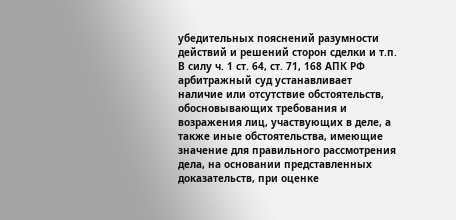убедительных пояснений разумности действий и решений сторон сделки и т.п. В силу ч. 1 ст. 64, ст. 71, 168 АПК РФ арбитражный суд устанавливает наличие или отсутствие обстоятельств, обосновывающих требования и возражения лиц, участвующих в деле, а также иные обстоятельства, имеющие значение для правильного рассмотрения дела, на основании представленных доказательств, при оценке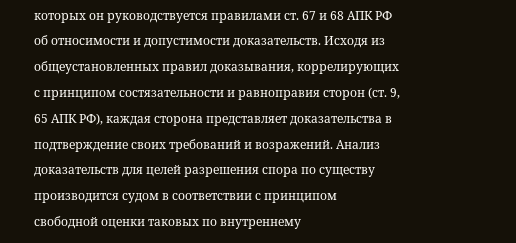которых он руководствуется правилами ст. 67 и 68 АПК РФ об относимости и допустимости доказательств. Исходя из общеустановленных правил доказывания, коррелирующих с принципом состязательности и равноправия сторон (ст. 9, 65 АПК РФ), каждая сторона представляет доказательства в подтверждение своих требований и возражений. Анализ доказательств для целей разрешения спора по существу производится судом в соответствии с принципом свободной оценки таковых по внутреннему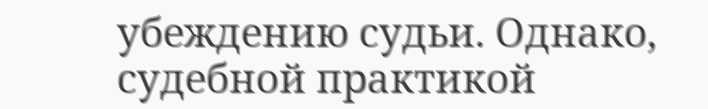убеждению судьи. Однако, судебной практикой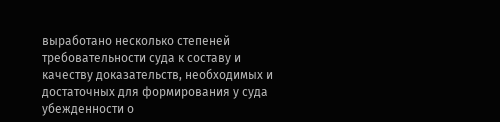выработано несколько степеней требовательности суда к составу и качеству доказательств, необходимых и достаточных для формирования у суда убежденности о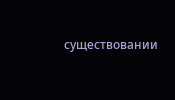существовании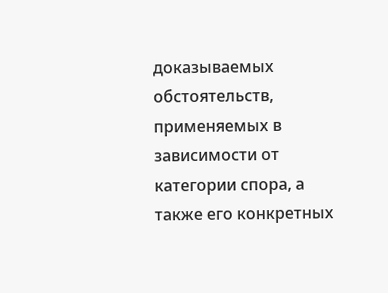доказываемых обстоятельств, применяемых в зависимости от категории спора, а также его конкретных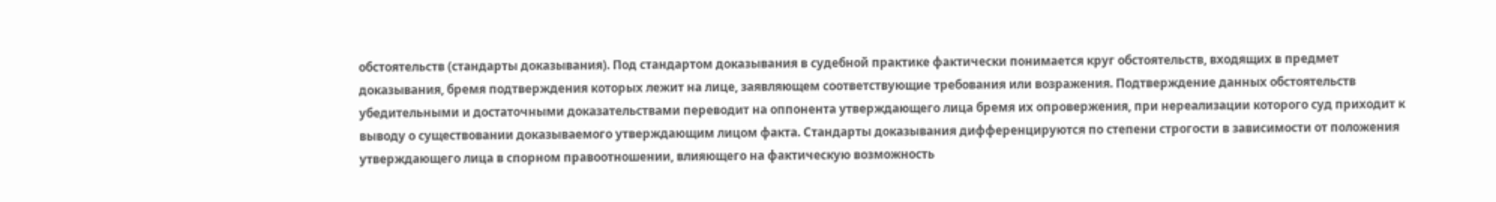обстоятельств (стандарты доказывания). Под стандартом доказывания в судебной практике фактически понимается круг обстоятельств, входящих в предмет доказывания, бремя подтверждения которых лежит на лице, заявляющем соответствующие требования или возражения. Подтверждение данных обстоятельств убедительными и достаточными доказательствами переводит на оппонента утверждающего лица бремя их опровержения, при нереализации которого суд приходит к выводу о существовании доказываемого утверждающим лицом факта. Стандарты доказывания дифференцируются по степени строгости в зависимости от положения утверждающего лица в спорном правоотношении, влияющего на фактическую возможность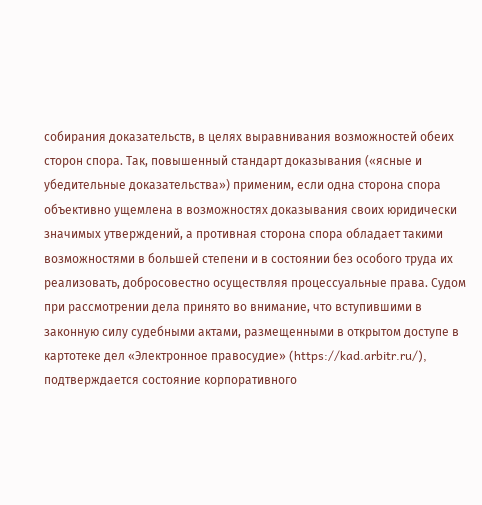собирания доказательств, в целях выравнивания возможностей обеих сторон спора. Так, повышенный стандарт доказывания («ясные и убедительные доказательства») применим, если одна сторона спора объективно ущемлена в возможностях доказывания своих юридически значимых утверждений, а противная сторона спора обладает такими возможностями в большей степени и в состоянии без особого труда их реализовать, добросовестно осуществляя процессуальные права. Судом при рассмотрении дела принято во внимание, что вступившими в законную силу судебными актами, размещенными в открытом доступе в картотеке дел «Электронное правосудие» (https://kad.arbitr.ru/), подтверждается состояние корпоративного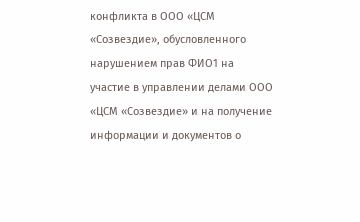конфликта в ООО «ЦСМ «Созвездие», обусловленного нарушением прав ФИО1 на участие в управлении делами ООО «ЦСМ «Созвездие» и на получение информации и документов о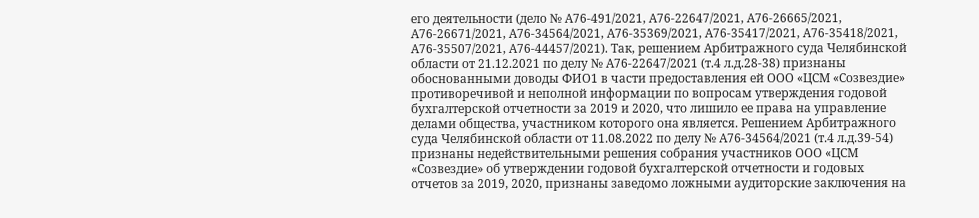его деятельности (дело № А76-491/2021, А76-22647/2021, А76-26665/2021, А76-26671/2021, А76-34564/2021, А76-35369/2021, А76-35417/2021, А76-35418/2021, А76-35507/2021, А76-44457/2021). Так, решением Арбитражного суда Челябинской области от 21.12.2021 по делу № А76-22647/2021 (т.4 л.д.28-38) признаны обоснованными доводы ФИО1 в части предоставления ей ООО «ЦСМ «Созвездие» противоречивой и неполной информации по вопросам утверждения годовой бухгалтерской отчетности за 2019 и 2020, что лишило ее права на управление делами общества, участником которого она является. Решением Арбитражного суда Челябинской области от 11.08.2022 по делу № А76-34564/2021 (т.4 л.д.39-54) признаны недействительными решения собрания участников ООО «ЦСМ «Созвездие» об утверждении годовой бухгалтерской отчетности и годовых отчетов за 2019, 2020, признаны заведомо ложными аудиторские заключения на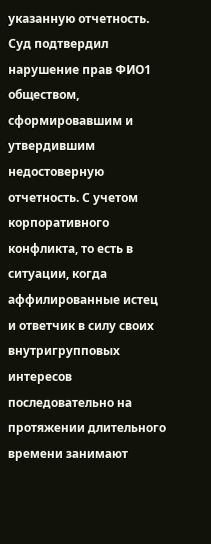указанную отчетность. Суд подтвердил нарушение прав ФИО1 обществом, сформировавшим и утвердившим недостоверную отчетность. С учетом корпоративного конфликта, то есть в ситуации, когда аффилированные истец и ответчик в силу своих внутригрупповых интересов последовательно на протяжении длительного времени занимают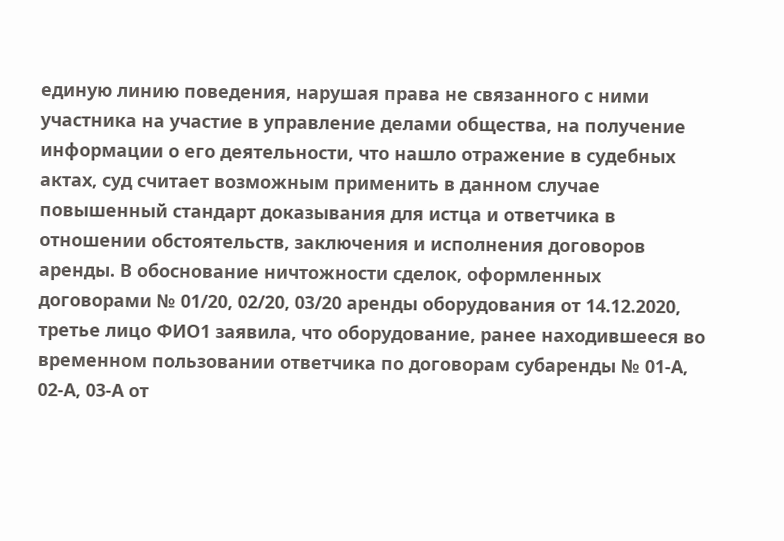единую линию поведения, нарушая права не связанного с ними участника на участие в управление делами общества, на получение информации о его деятельности, что нашло отражение в судебных актах, суд считает возможным применить в данном случае повышенный стандарт доказывания для истца и ответчика в отношении обстоятельств, заключения и исполнения договоров аренды. В обоснование ничтожности сделок, оформленных договорами № 01/20, 02/20, 03/20 аренды оборудования от 14.12.2020, третье лицо ФИО1 заявила, что оборудование, ранее находившееся во временном пользовании ответчика по договорам субаренды № 01-А, 02-А, 03-А от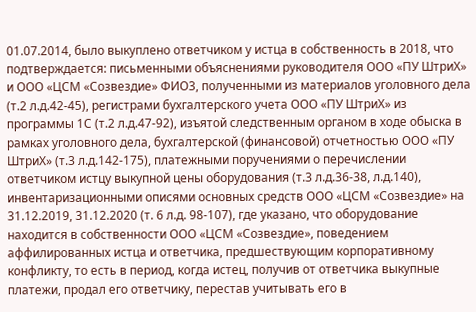01.07.2014, было выкуплено ответчиком у истца в собственность в 2018, что подтверждается: письменными объяснениями руководителя ООО «ПУ ШтриХ» и ООО «ЦСМ «Созвездие» ФИО3, полученными из материалов уголовного дела (т.2 л.д.42-45), регистрами бухгалтерского учета ООО «ПУ ШтриХ» из программы 1С (т.2 л.д.47-92), изъятой следственным органом в ходе обыска в рамках уголовного дела, бухгалтерской (финансовой) отчетностью ООО «ПУ ШтриХ» (т.3 л.д.142-175), платежными поручениями о перечислении ответчиком истцу выкупной цены оборудования (т.3 л.д.36-38, л.д.140), инвентаризационными описями основных средств ООО «ЦСМ «Созвездие» на 31.12.2019, 31.12.2020 (т. 6 л.д. 98-107), где указано, что оборудование находится в собственности ООО «ЦСМ «Созвездие», поведением аффилированных истца и ответчика, предшествующим корпоративному конфликту, то есть в период, когда истец, получив от ответчика выкупные платежи, продал его ответчику, перестав учитывать его в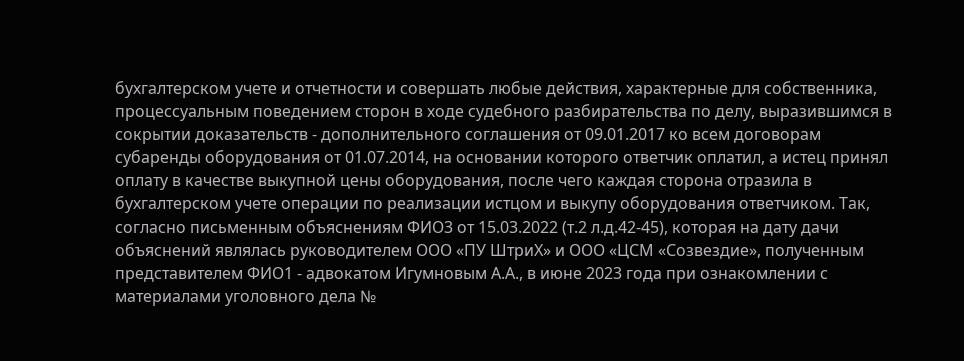бухгалтерском учете и отчетности и совершать любые действия, характерные для собственника, процессуальным поведением сторон в ходе судебного разбирательства по делу, выразившимся в сокрытии доказательств - дополнительного соглашения от 09.01.2017 ко всем договорам субаренды оборудования от 01.07.2014, на основании которого ответчик оплатил, а истец принял оплату в качестве выкупной цены оборудования, после чего каждая сторона отразила в бухгалтерском учете операции по реализации истцом и выкупу оборудования ответчиком. Так, согласно письменным объяснениям ФИО3 от 15.03.2022 (т.2 л.д.42-45), которая на дату дачи объяснений являлась руководителем ООО «ПУ ШтриХ» и ООО «ЦСМ «Созвездие», полученным представителем ФИО1 - адвокатом Игумновым А.А., в июне 2023 года при ознакомлении с материалами уголовного дела №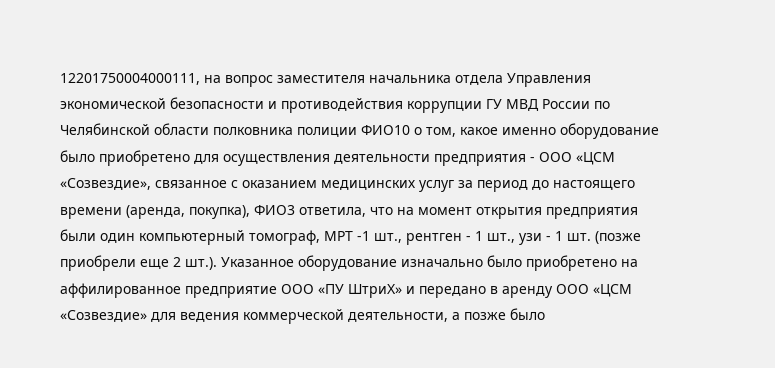12201750004000111, на вопрос заместителя начальника отдела Управления экономической безопасности и противодействия коррупции ГУ МВД России по Челябинской области полковника полиции ФИО10 о том, какое именно оборудование было приобретено для осуществления деятельности предприятия - ООО «ЦСМ «Созвездие», связанное с оказанием медицинских услуг за период до настоящего времени (аренда, покупка), ФИО3 ответила, что на момент открытия предприятия были один компьютерный томограф, МРТ -1 шт., рентген - 1 шт., узи - 1 шт. (позже приобрели еще 2 шт.). Указанное оборудование изначально было приобретено на аффилированное предприятие ООО «ПУ ШтриХ» и передано в аренду ООО «ЦСМ «Созвездие» для ведения коммерческой деятельности, а позже было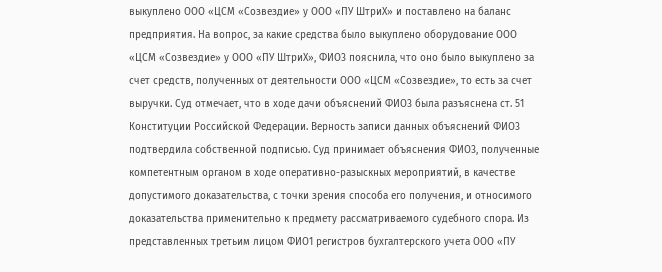выкуплено ООО «ЦСМ «Созвездие» у ООО «ПУ ШтриХ» и поставлено на баланс предприятия. На вопрос, за какие средства было выкуплено оборудование ООО «ЦСМ «Созвездие» у ООО «ПУ ШтриХ», ФИО3 пояснила, что оно было выкуплено за счет средств, полученных от деятельности ООО «ЦСМ «Созвездие», то есть за счет выручки. Суд отмечает, что в ходе дачи объяснений ФИО3 была разъяснена ст. 51 Конституции Российской Федерации. Верность записи данных объяснений ФИО3 подтвердила собственной подписью. Суд принимает объяснения ФИО3, полученные компетентным органом в ходе оперативно-разыскных мероприятий, в качестве допустимого доказательства, с точки зрения способа его получения, и относимого доказательства применительно к предмету рассматриваемого судебного спора. Из представленных третьим лицом ФИО1 регистров бухгалтерского учета ООО «ПУ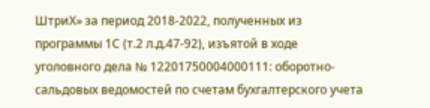ШтриХ» за период 2018-2022, полученных из программы 1С (т.2 л.д.47-92), изъятой в ходе уголовного дела № 12201750004000111: оборотно-сальдовых ведомостей по счетам бухгалтерского учета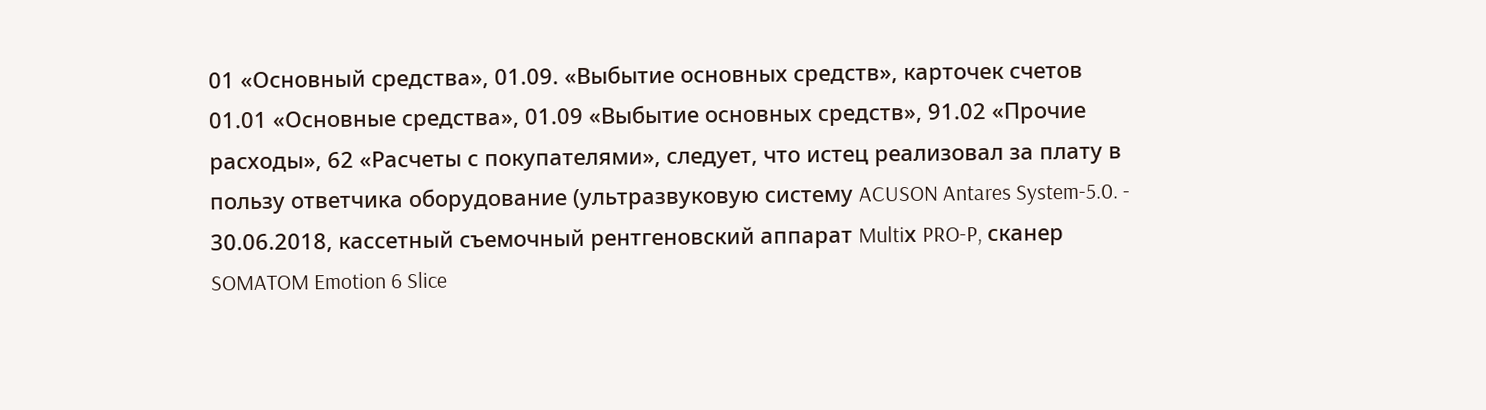01 «Основный средства», 01.09. «Выбытие основных средств», карточек счетов 01.01 «Основные средства», 01.09 «Выбытие основных средств», 91.02 «Прочие расходы», 62 «Расчеты с покупателями», следует, что истец реализовал за плату в пользу ответчика оборудование (ультразвуковую систему ACUSON Antares System-5.0. - 30.06.2018, кассетный съемочный рентгеновский аппарат Multiх PRO-P, сканер SOMATOM Emotion 6 Slice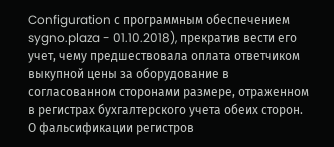Configuration с программным обеспечением sygno.plaza - 01.10.2018), прекратив вести его учет, чему предшествовала оплата ответчиком выкупной цены за оборудование в согласованном сторонами размере, отраженном в регистрах бухгалтерского учета обеих сторон. О фальсификации регистров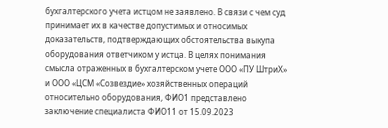бухгалтерского учета истцом не заявлено. В связи с чем суд принимает их в качестве допустимых и относимых доказательств, подтверждающих обстоятельства выкупа оборудования ответчиком у истца. В целях понимания смысла отраженных в бухгалтерском учете ООО «ПУ ШтриХ» и ООО «ЦСМ «Созвездие» хозяйственных операций относительно оборудования, ФИО1 представлено заключение специалиста ФИО11 от 15.09.2023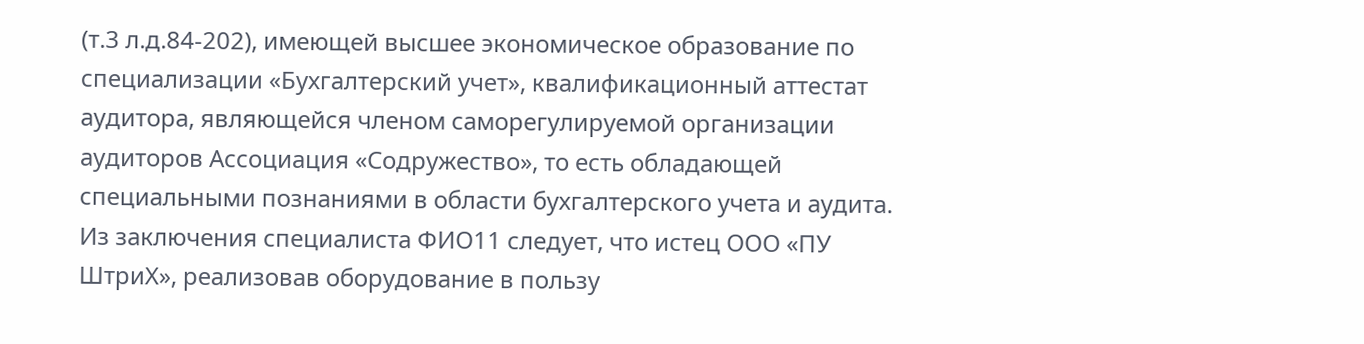(т.3 л.д.84-202), имеющей высшее экономическое образование по специализации «Бухгалтерский учет», квалификационный аттестат аудитора, являющейся членом саморегулируемой организации аудиторов Ассоциация «Содружество», то есть обладающей специальными познаниями в области бухгалтерского учета и аудита. Из заключения специалиста ФИО11 следует, что истец ООО «ПУ ШтриХ», реализовав оборудование в пользу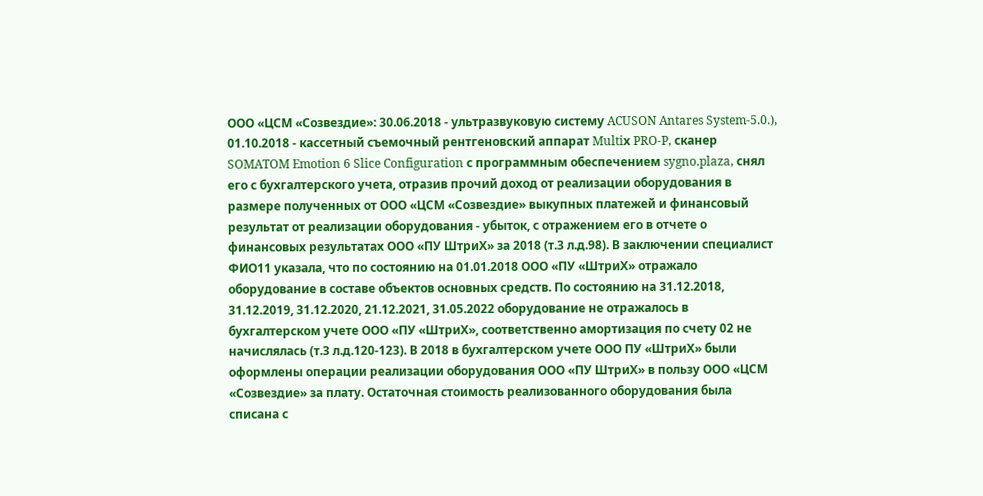ООО «ЦСМ «Созвездие»: 30.06.2018 - ультразвуковую систему ACUSON Antares System-5.0.), 01.10.2018 - кассетный съемочный рентгеновский аппарат Multiх PRO-P, сканер SOMATOM Emotion 6 Slice Configuration с программным обеспечением sygno.plaza, снял его с бухгалтерского учета, отразив прочий доход от реализации оборудования в размере полученных от ООО «ЦСМ «Созвездие» выкупных платежей и финансовый результат от реализации оборудования - убыток, с отражением его в отчете о финансовых результатах ООО «ПУ ШтриХ» за 2018 (т.3 л.д.98). В заключении специалист ФИО11 указала, что по состоянию на 01.01.2018 ООО «ПУ «ШтриХ» отражало оборудование в составе объектов основных средств. По состоянию на 31.12.2018, 31.12.2019, 31.12.2020, 21.12.2021, 31.05.2022 оборудование не отражалось в бухгалтерском учете ООО «ПУ «ШтриХ», соответственно амортизация по счету 02 не начислялась (т.3 л.д.120-123). В 2018 в бухгалтерском учете ООО ПУ «ШтриХ» были оформлены операции реализации оборудования ООО «ПУ ШтриХ» в пользу ООО «ЦСМ «Созвездие» за плату. Остаточная стоимость реализованного оборудования была списана с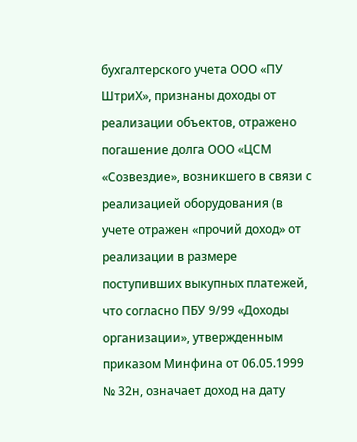бухгалтерского учета ООО «ПУ ШтриХ», признаны доходы от реализации объектов, отражено погашение долга ООО «ЦСМ «Созвездие», возникшего в связи с реализацией оборудования (в учете отражен «прочий доход» от реализации в размере поступивших выкупных платежей, что согласно ПБУ 9/99 «Доходы организации», утвержденным приказом Минфина от 06.05.1999 № 32н, означает доход на дату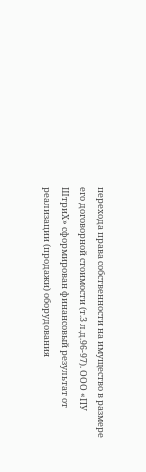перехода права собственности на имущество в размере его договорной стоимости (т.3 л.д.96-97). ООО «ПУ ШтриХ» сформирован финансовый результат от реализации (продажи) оборудования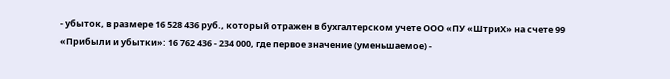- убыток, в размере 16 528 436 руб., который отражен в бухгалтерском учете ООО «ПУ «ШтриХ» на счете 99 «Прибыли и убытки»: 16 762 436 - 234 000, где первое значение (уменьшаемое) -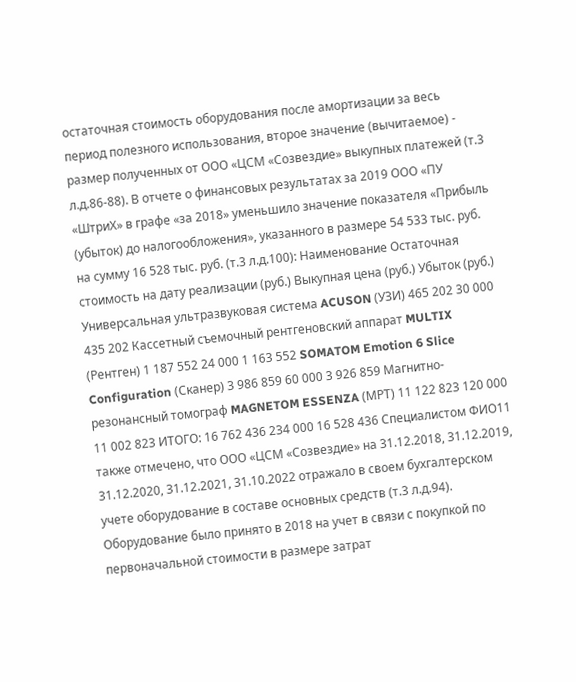остаточная стоимость оборудования после амортизации за весь период полезного использования, второе значение (вычитаемое) - размер полученных от ООО «ЦСМ «Созвездие» выкупных платежей (т.3 л.д.86-88). В отчете о финансовых результатах за 2019 ООО «ПУ «ШтриХ» в графе «за 2018» уменьшило значение показателя «Прибыль (убыток) до налогообложения», указанного в размере 54 533 тыс. руб. на сумму 16 528 тыс. руб. (т.3 л.д.100): Наименование Остаточная стоимость на дату реализации (руб.) Выкупная цена (руб.) Убыток (руб.) Универсальная ультразвуковая система ACUSON (УЗИ) 465 202 30 000 435 202 Кассетный съемочный рентгеновский аппарат MULTIX (Рентген) 1 187 552 24 000 1 163 552 SOMATOM Emotion 6 Slice Configuration (Сканер) 3 986 859 60 000 3 926 859 Магнитно-резонансный томограф MAGNETOM ESSENZA (МРТ) 11 122 823 120 000 11 002 823 ИТОГО: 16 762 436 234 000 16 528 436 Специалистом ФИО11 также отмечено, что ООО «ЦСМ «Созвездие» на 31.12.2018, 31.12.2019, 31.12.2020, 31.12.2021, 31.10.2022 отражало в своем бухгалтерском учете оборудование в составе основных средств (т.3 л.д.94). Оборудование было принято в 2018 на учет в связи с покупкой по первоначальной стоимости в размере затрат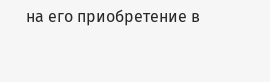на его приобретение в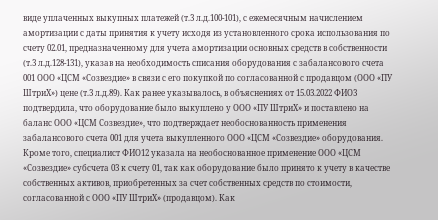виде уплаченных выкупных платежей (т.3 л.д.100-101), с ежемесячным начислением амортизации с даты принятия к учету исходя из установленного срока использования по счету 02.01, предназначенному для учета амортизации основных средств в собственности (т.3 л.д.128-131), указав на необходимость списания оборудования с забалансового счета 001 ООО «ЦСМ «Созвездие» в связи с его покупкой по согласованной с продавцом (ООО «ПУ ШтриХ») цене (т.3 л.д.89). Как ранее указывалось, в объяснениях от 15.03.2022 ФИО3 подтвердила, что оборудование было выкуплено у ООО «ПУ ШтриХ» и поставлено на баланс ООО «ЦСМ Созвездие», что подтверждает необоснованность применения забалансового счета 001 для учета выкупленного ООО «ЦСМ «Созвездие» оборудования. Кроме того, специалист ФИО12 указала на необоснованное применение ООО «ЦСМ «Созвездие» субсчета 03 к счету 01, так как оборудование было принято к учету в качестве собственных активов, приобретенных за счет собственных средств по стоимости, согласованной с ООО «ПУ ШтриХ» (продавцом). Как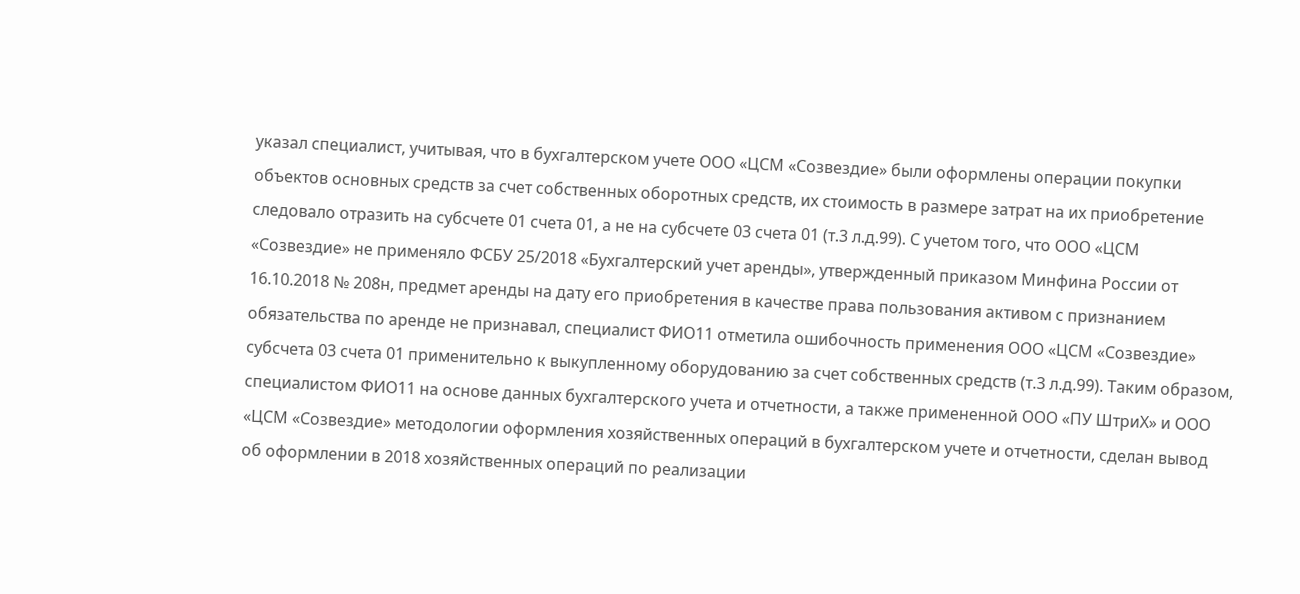указал специалист, учитывая, что в бухгалтерском учете ООО «ЦСМ «Созвездие» были оформлены операции покупки объектов основных средств за счет собственных оборотных средств, их стоимость в размере затрат на их приобретение следовало отразить на субсчете 01 счета 01, а не на субсчете 03 счета 01 (т.3 л.д.99). С учетом того, что ООО «ЦСМ «Созвездие» не применяло ФСБУ 25/2018 «Бухгалтерский учет аренды», утвержденный приказом Минфина России от 16.10.2018 № 208н, предмет аренды на дату его приобретения в качестве права пользования активом с признанием обязательства по аренде не признавал, специалист ФИО11 отметила ошибочность применения ООО «ЦСМ «Созвездие» субсчета 03 счета 01 применительно к выкупленному оборудованию за счет собственных средств (т.3 л.д.99). Таким образом, специалистом ФИО11 на основе данных бухгалтерского учета и отчетности, а также примененной ООО «ПУ ШтриХ» и ООО «ЦСМ «Созвездие» методологии оформления хозяйственных операций в бухгалтерском учете и отчетности, сделан вывод об оформлении в 2018 хозяйственных операций по реализации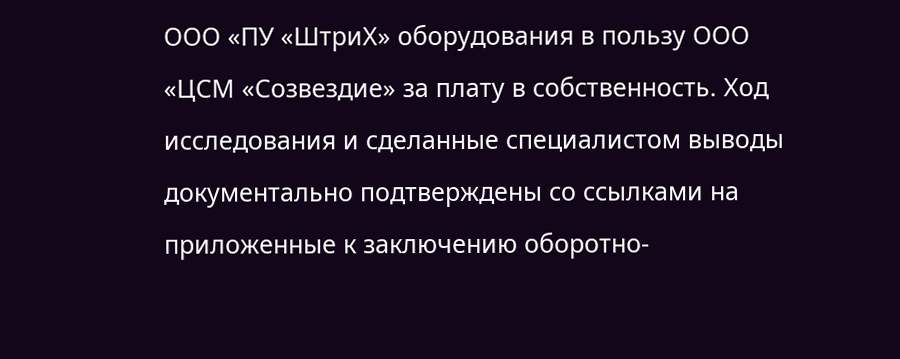ООО «ПУ «ШтриХ» оборудования в пользу ООО «ЦСМ «Созвездие» за плату в собственность. Ход исследования и сделанные специалистом выводы документально подтверждены со ссылками на приложенные к заключению оборотно-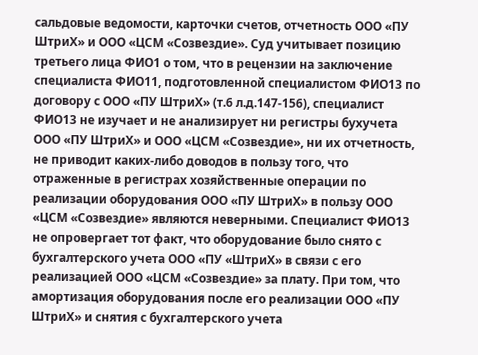сальдовые ведомости, карточки счетов, отчетность ООО «ПУ ШтриХ» и ООО «ЦСМ «Созвездие». Суд учитывает позицию третьего лица ФИО1 о том, что в рецензии на заключение специалиста ФИО11, подготовленной специалистом ФИО13 по договору с ООО «ПУ ШтриХ» (т.6 л.д.147-156), специалист ФИО13 не изучает и не анализирует ни регистры бухучета ООО «ПУ ШтриХ» и ООО «ЦСМ «Созвездие», ни их отчетность, не приводит каких-либо доводов в пользу того, что отраженные в регистрах хозяйственные операции по реализации оборудования ООО «ПУ ШтриХ» в пользу ООО «ЦСМ «Созвездие» являются неверными. Специалист ФИО13 не опровергает тот факт, что оборудование было снято с бухгалтерского учета ООО «ПУ «ШтриХ» в связи с его реализацией ООО «ЦСМ «Созвездие» за плату. При том, что амортизация оборудования после его реализации ООО «ПУ ШтриХ» и снятия с бухгалтерского учета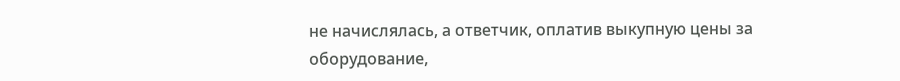не начислялась, а ответчик, оплатив выкупную цены за оборудование,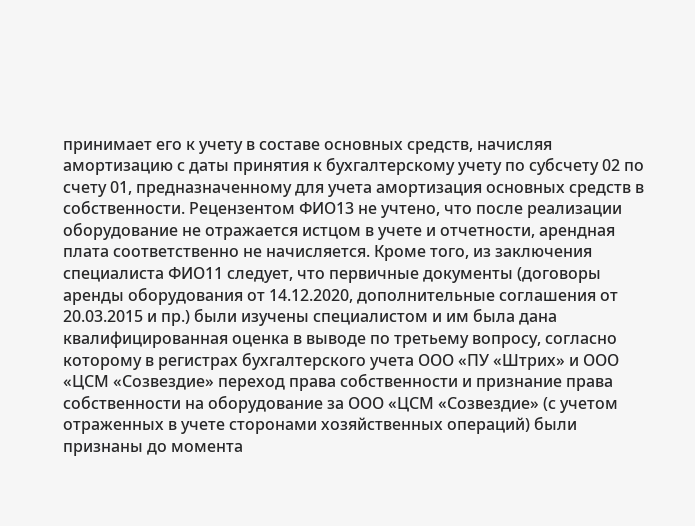принимает его к учету в составе основных средств, начисляя амортизацию с даты принятия к бухгалтерскому учету по субсчету 02 по счету 01, предназначенному для учета амортизация основных средств в собственности. Рецензентом ФИО13 не учтено, что после реализации оборудование не отражается истцом в учете и отчетности, арендная плата соответственно не начисляется. Кроме того, из заключения специалиста ФИО11 следует, что первичные документы (договоры аренды оборудования от 14.12.2020, дополнительные соглашения от 20.03.2015 и пр.) были изучены специалистом и им была дана квалифицированная оценка в выводе по третьему вопросу, согласно которому в регистрах бухгалтерского учета ООО «ПУ «Штрих» и ООО «ЦСМ «Созвездие» переход права собственности и признание права собственности на оборудование за ООО «ЦСМ «Созвездие» (с учетом отраженных в учете сторонами хозяйственных операций) были признаны до момента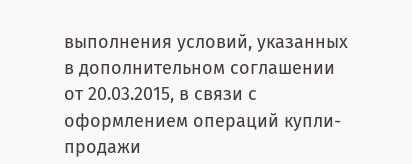выполнения условий, указанных в дополнительном соглашении от 20.03.2015, в связи с оформлением операций купли-продажи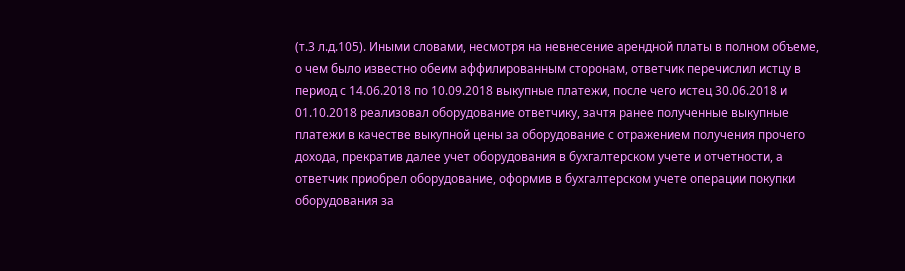(т.3 л.д.105). Иными словами, несмотря на невнесение арендной платы в полном объеме, о чем было известно обеим аффилированным сторонам, ответчик перечислил истцу в период с 14.06.2018 по 10.09.2018 выкупные платежи, после чего истец 30.06.2018 и 01.10.2018 реализовал оборудование ответчику, зачтя ранее полученные выкупные платежи в качестве выкупной цены за оборудование с отражением получения прочего дохода, прекратив далее учет оборудования в бухгалтерском учете и отчетности, а ответчик приобрел оборудование, оформив в бухгалтерском учете операции покупки оборудования за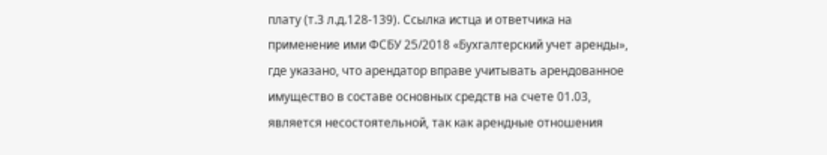плату (т.3 л.д.128-139). Ссылка истца и ответчика на применение ими ФСБУ 25/2018 «Бухгалтерский учет аренды», где указано, что арендатор вправе учитывать арендованное имущество в составе основных средств на счете 01.03, является несостоятельной, так как арендные отношения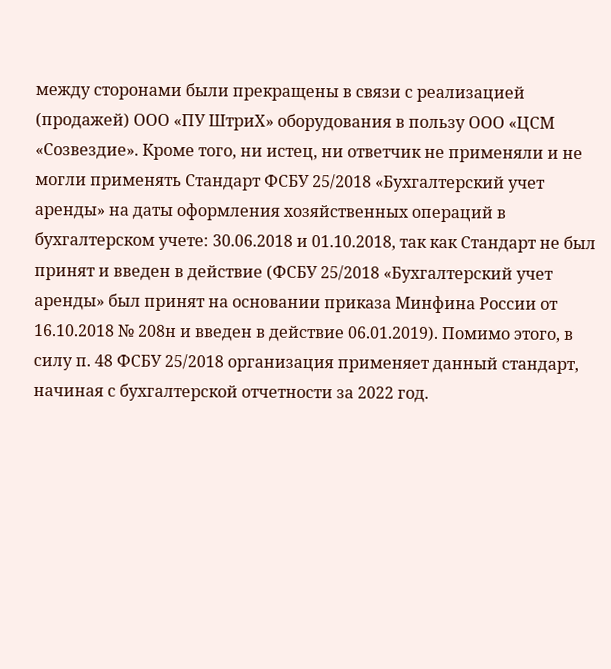между сторонами были прекращены в связи с реализацией (продажей) ООО «ПУ ШтриХ» оборудования в пользу ООО «ЦСМ «Созвездие». Кроме того, ни истец, ни ответчик не применяли и не могли применять Стандарт ФСБУ 25/2018 «Бухгалтерский учет аренды» на даты оформления хозяйственных операций в бухгалтерском учете: 30.06.2018 и 01.10.2018, так как Стандарт не был принят и введен в действие (ФСБУ 25/2018 «Бухгалтерский учет аренды» был принят на основании приказа Минфина России от 16.10.2018 № 208н и введен в действие 06.01.2019). Помимо этого, в силу п. 48 ФСБУ 25/2018 организация применяет данный стандарт, начиная с бухгалтерской отчетности за 2022 год.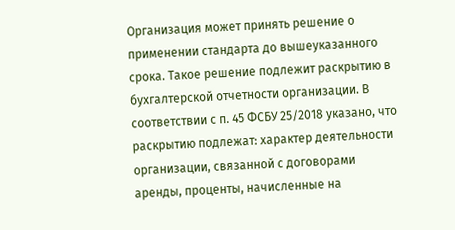Организация может принять решение о применении стандарта до вышеуказанного срока. Такое решение подлежит раскрытию в бухгалтерской отчетности организации. В соответствии с п. 45 ФСБУ 25/2018 указано, что раскрытию подлежат: характер деятельности организации, связанной с договорами аренды, проценты, начисленные на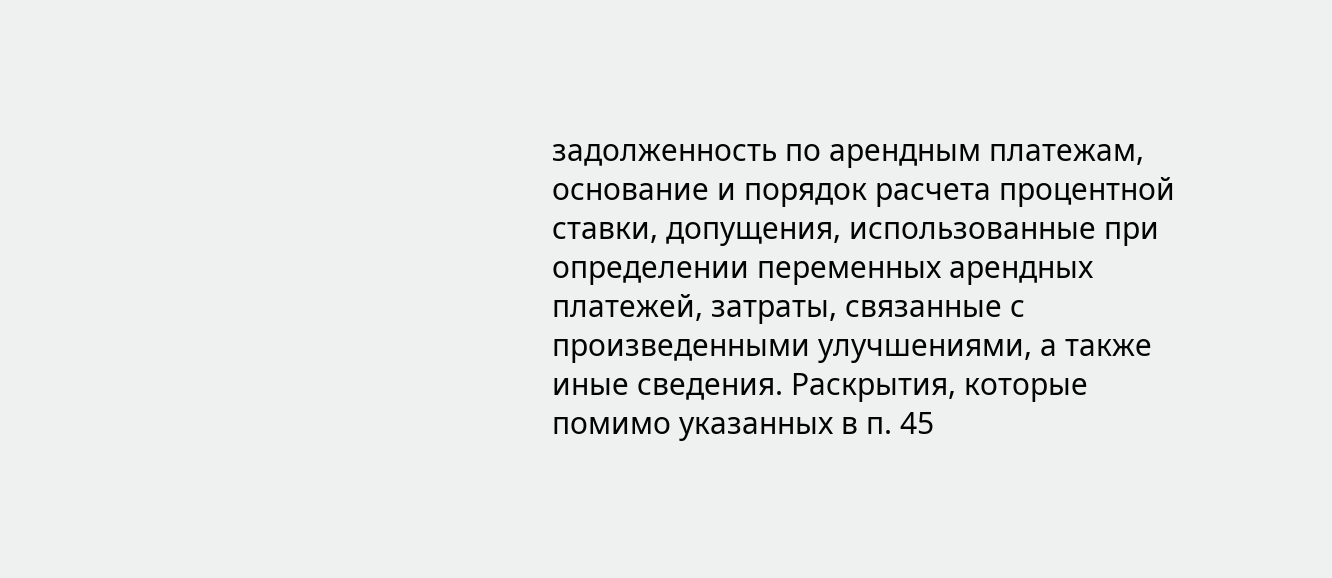задолженность по арендным платежам, основание и порядок расчета процентной ставки, допущения, использованные при определении переменных арендных платежей, затраты, связанные с произведенными улучшениями, а также иные сведения. Раскрытия, которые помимо указанных в п. 45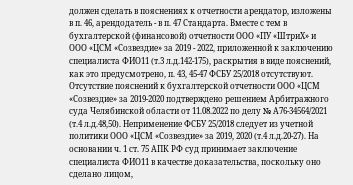должен сделать в пояснениях к отчетности арендатор, изложены в п. 46, арендодатель - в п. 47 Стандарта. Вместе с тем в бухгалтерской (финансовой) отчетности ООО «ПУ «ШтриХ» и ООО «ЦСМ «Созвездие» за 2019 - 2022, приложенной к заключению специалиста ФИО11 (т.3 л.д.142-175), раскрытия в виде пояснений, как это предусмотрено, п. 43, 45-47 ФСБУ 25/2018 отсутствуют. Отсутствие пояснений к бухгалтерской отчетности ООО «ЦСМ «Созвездие» за 2019-2020 подтверждено решением Арбитражного суда Челябинской области от 11.08.2022 по делу № А76-34564/2021 (т.4 л.д.48,50). Неприменение ФСБУ 25/2018 следует из учетной политики ООО «ЦСМ «Созвездие» за 2019, 2020 (т.4 л.д.20-27). На основании ч. 1 ст. 75 АПК РФ суд принимает заключение специалиста ФИО11 в качестве доказательства, поскольку оно сделано лицом,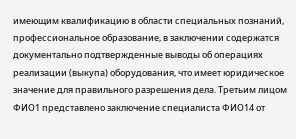имеющим квалификацию в области специальных познаний, профессиональное образование, в заключении содержатся документально подтвержденные выводы об операциях реализации (выкупа) оборудования, что имеет юридическое значение для правильного разрешения дела. Третьим лицом ФИО1 представлено заключение специалиста ФИО14 от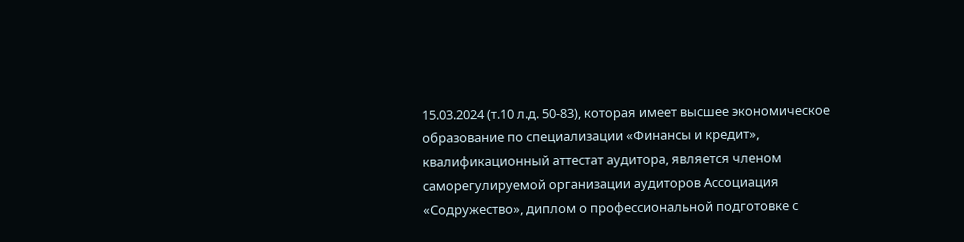15.03.2024 (т.10 л.д. 50-83), которая имеет высшее экономическое образование по специализации «Финансы и кредит», квалификационный аттестат аудитора, является членом саморегулируемой организации аудиторов Ассоциация «Содружество», диплом о профессиональной подготовке с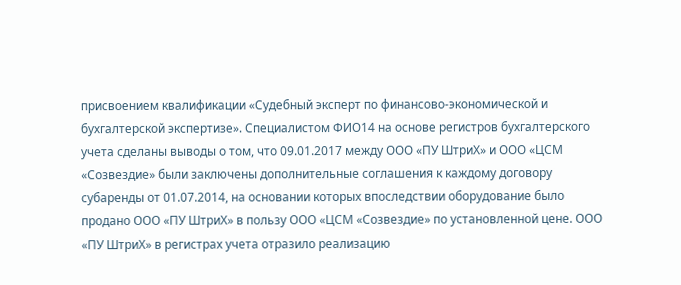присвоением квалификации «Судебный эксперт по финансово-экономической и бухгалтерской экспертизе». Специалистом ФИО14 на основе регистров бухгалтерского учета сделаны выводы о том, что 09.01.2017 между ООО «ПУ ШтриХ» и ООО «ЦСМ «Созвездие» были заключены дополнительные соглашения к каждому договору субаренды от 01.07.2014, на основании которых впоследствии оборудование было продано ООО «ПУ ШтриХ» в пользу ООО «ЦСМ «Созвездие» по установленной цене. ООО «ПУ ШтриХ» в регистрах учета отразило реализацию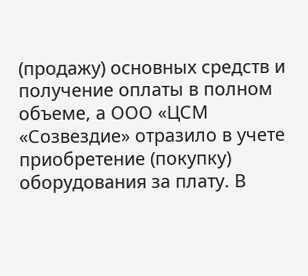(продажу) основных средств и получение оплаты в полном объеме, а ООО «ЦСМ «Созвездие» отразило в учете приобретение (покупку) оборудования за плату. В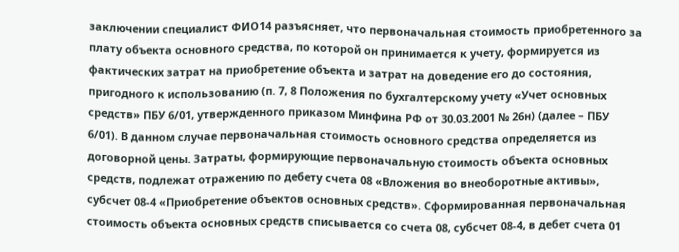заключении специалист ФИО14 разъясняет, что первоначальная стоимость приобретенного за плату объекта основного средства, по которой он принимается к учету, формируется из фактических затрат на приобретение объекта и затрат на доведение его до состояния, пригодного к использованию (п. 7, 8 Положения по бухгалтерскому учету «Учет основных средств» ПБУ 6/01, утвержденного приказом Минфина РФ от 30.03.2001 № 26н) (далее – ПБУ 6/01). В данном случае первоначальная стоимость основного средства определяется из договорной цены. Затраты, формирующие первоначальную стоимость объекта основных средств, подлежат отражению по дебету счета 08 «Вложения во внеоборотные активы», субсчет 08-4 «Приобретение объектов основных средств». Сформированная первоначальная стоимость объекта основных средств списывается со счета 08, субсчет 08-4, в дебет счета 01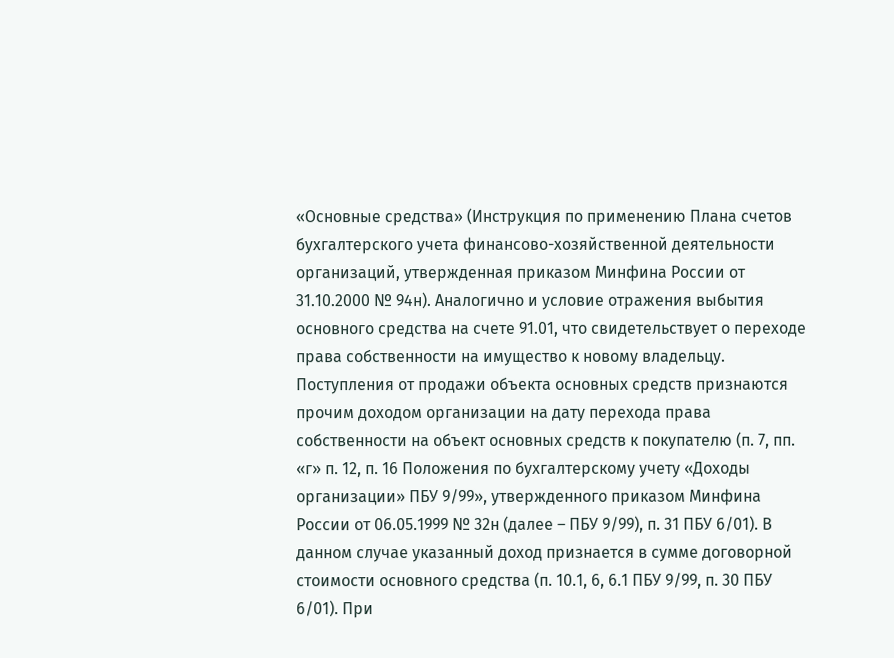«Основные средства» (Инструкция по применению Плана счетов бухгалтерского учета финансово-хозяйственной деятельности организаций, утвержденная приказом Минфина России от 31.10.2000 № 94н). Аналогично и условие отражения выбытия основного средства на счете 91.01, что свидетельствует о переходе права собственности на имущество к новому владельцу. Поступления от продажи объекта основных средств признаются прочим доходом организации на дату перехода права собственности на объект основных средств к покупателю (п. 7, пп. «г» п. 12, п. 16 Положения по бухгалтерскому учету «Доходы организации» ПБУ 9/99», утвержденного приказом Минфина России от 06.05.1999 № 32н (далее – ПБУ 9/99), п. 31 ПБУ 6/01). В данном случае указанный доход признается в сумме договорной стоимости основного средства (п. 10.1, 6, 6.1 ПБУ 9/99, п. 30 ПБУ 6/01). При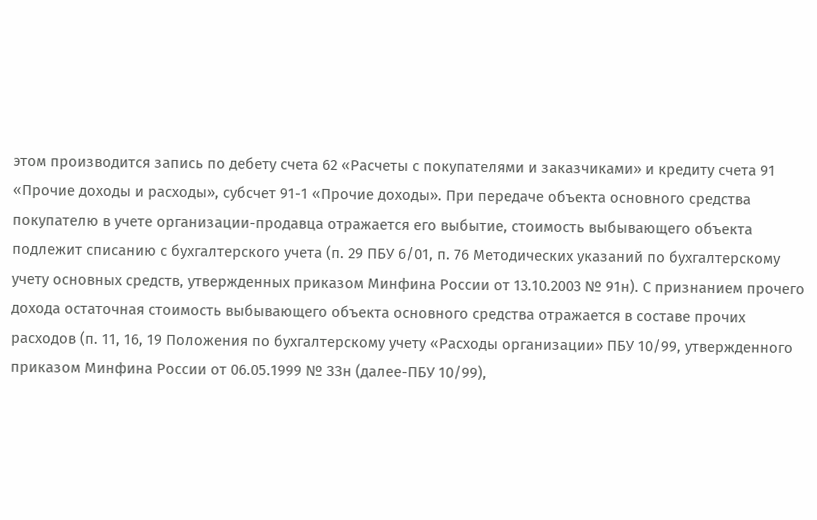этом производится запись по дебету счета 62 «Расчеты с покупателями и заказчиками» и кредиту счета 91 «Прочие доходы и расходы», субсчет 91-1 «Прочие доходы». При передаче объекта основного средства покупателю в учете организации-продавца отражается его выбытие, стоимость выбывающего объекта подлежит списанию с бухгалтерского учета (п. 29 ПБУ 6/01, п. 76 Методических указаний по бухгалтерскому учету основных средств, утвержденных приказом Минфина России от 13.10.2003 № 91н). С признанием прочего дохода остаточная стоимость выбывающего объекта основного средства отражается в составе прочих расходов (п. 11, 16, 19 Положения по бухгалтерскому учету «Расходы организации» ПБУ 10/99, утвержденного приказом Минфина России от 06.05.1999 № ЗЗн (далее-ПБУ 10/99),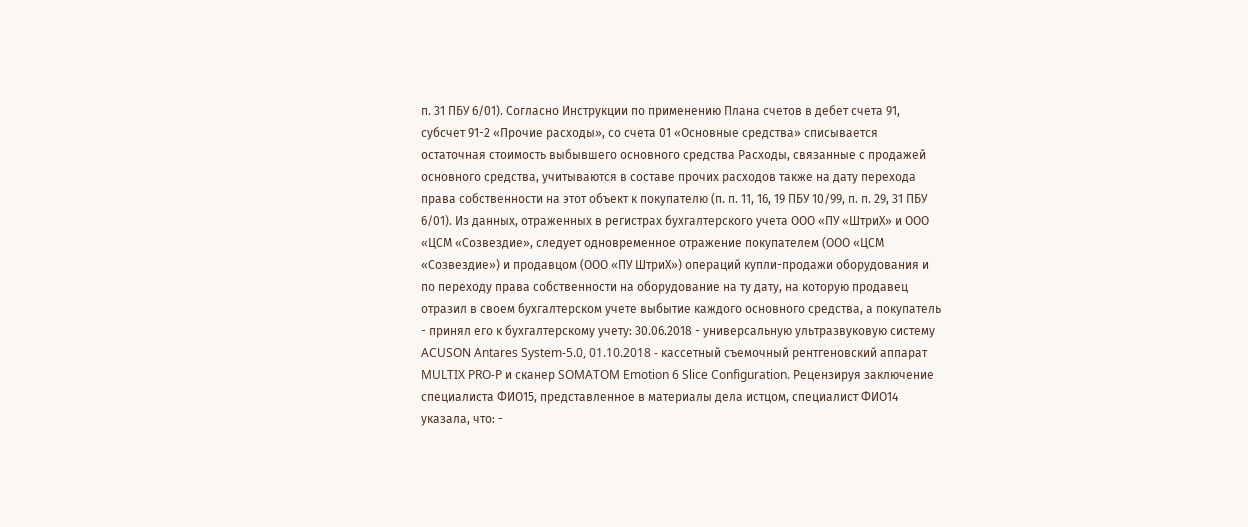п. 31 ПБУ 6/01). Согласно Инструкции по применению Плана счетов в дебет счета 91, субсчет 91-2 «Прочие расходы», со счета 01 «Основные средства» списывается остаточная стоимость выбывшего основного средства Расходы, связанные с продажей основного средства, учитываются в составе прочих расходов также на дату перехода права собственности на этот объект к покупателю (п. п. 11, 16, 19 ПБУ 10/99, п. п. 29, 31 ПБУ 6/01). Из данных, отраженных в регистрах бухгалтерского учета ООО «ПУ «ШтриХ» и ООО «ЦСМ «Созвездие», следует одновременное отражение покупателем (ООО «ЦСМ «Созвездие») и продавцом (ООО «ПУ ШтриХ») операций купли-продажи оборудования и по переходу права собственности на оборудование на ту дату, на которую продавец отразил в своем бухгалтерском учете выбытие каждого основного средства, а покупатель - принял его к бухгалтерскому учету: 30.06.2018 - универсальную ультразвуковую систему ACUSON Antares System-5.0, 01.10.2018 - кассетный съемочный рентгеновский аппарат MULTIX PRO-P и сканер SOMATOM Emotion 6 Slice Configuration. Рецензируя заключение специалиста ФИО15, представленное в материалы дела истцом, специалист ФИО14 указала, что: -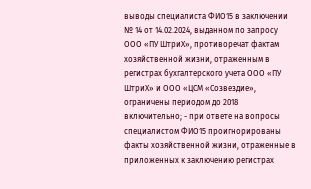выводы специалиста ФИО15 в заключении № 14 от 14.02.2024, выданном по запросу ООО «ПУ ШтриХ», противоречат фактам хозяйственной жизни, отраженным в регистрах бухгалтерского учета ООО «ПУ ШтриХ» и ООО «ЦСМ «Созвездие», ограничены периодом до 2018 включительно; - при ответе на вопросы специалистом ФИО15 проигнорированы факты хозяйственной жизни, отраженные в приложенных к заключению регистрах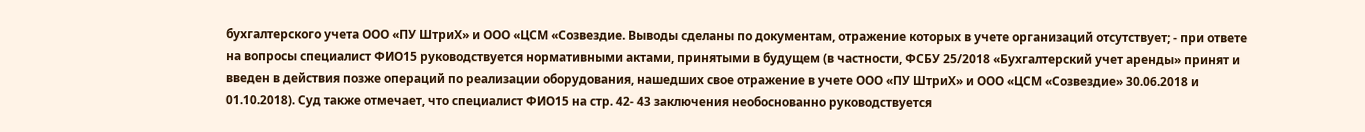бухгалтерского учета ООО «ПУ ШтриХ» и ООО «ЦСМ «Созвездие. Выводы сделаны по документам, отражение которых в учете организаций отсутствует; - при ответе на вопросы специалист ФИО15 руководствуется нормативными актами, принятыми в будущем (в частности, ФСБУ 25/2018 «Бухгалтерский учет аренды» принят и введен в действия позже операций по реализации оборудования, нашедших свое отражение в учете ООО «ПУ ШтриХ» и ООО «ЦСМ «Созвездие» 30.06.2018 и 01.10.2018). Суд также отмечает, что специалист ФИО15 на стр. 42- 43 заключения необоснованно руководствуется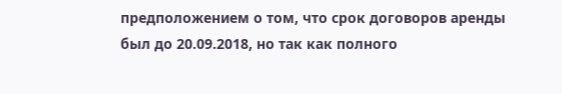предположением о том, что срок договоров аренды был до 20.09.2018, но так как полного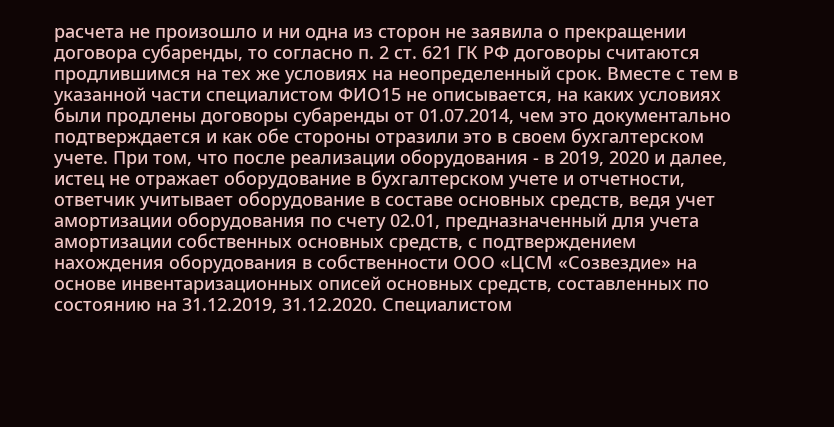расчета не произошло и ни одна из сторон не заявила о прекращении договора субаренды, то согласно п. 2 ст. 621 ГК РФ договоры считаются продлившимся на тех же условиях на неопределенный срок. Вместе с тем в указанной части специалистом ФИО15 не описывается, на каких условиях были продлены договоры субаренды от 01.07.2014, чем это документально подтверждается и как обе стороны отразили это в своем бухгалтерском учете. При том, что после реализации оборудования - в 2019, 2020 и далее, истец не отражает оборудование в бухгалтерском учете и отчетности, ответчик учитывает оборудование в составе основных средств, ведя учет амортизации оборудования по счету 02.01, предназначенный для учета амортизации собственных основных средств, с подтверждением нахождения оборудования в собственности ООО «ЦСМ «Созвездие» на основе инвентаризационных описей основных средств, составленных по состоянию на 31.12.2019, 31.12.2020. Специалистом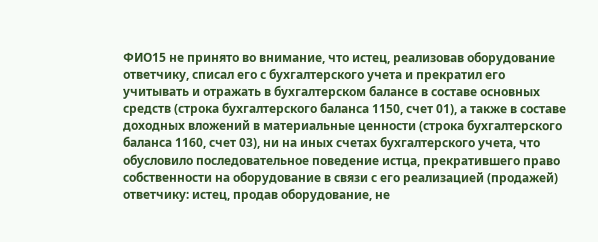ФИО15 не принято во внимание, что истец, реализовав оборудование ответчику, списал его с бухгалтерского учета и прекратил его учитывать и отражать в бухгалтерском балансе в составе основных средств (строка бухгалтерского баланса 1150, счет 01), а также в составе доходных вложений в материальные ценности (строка бухгалтерского баланса 1160, счет 03), ни на иных счетах бухгалтерского учета, что обусловило последовательное поведение истца, прекратившего право собственности на оборудование в связи с его реализацией (продажей) ответчику: истец, продав оборудование, не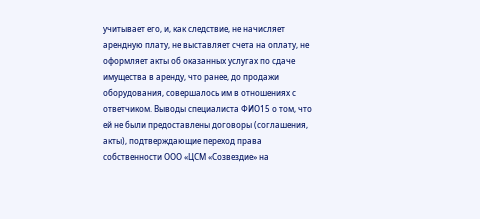учитывает его, и, как следствие, не начисляет арендную плату, не выставляет счета на оплату, не оформляет акты об оказанных услугах по сдаче имущества в аренду, что ранее, до продажи оборудования, совершалось им в отношениях с ответчиком. Выводы специалиста ФИО15 о том, что ей не были предоставлены договоры (соглашения, акты), подтверждающие переход права собственности ООО «ЦСМ «Созвездие» на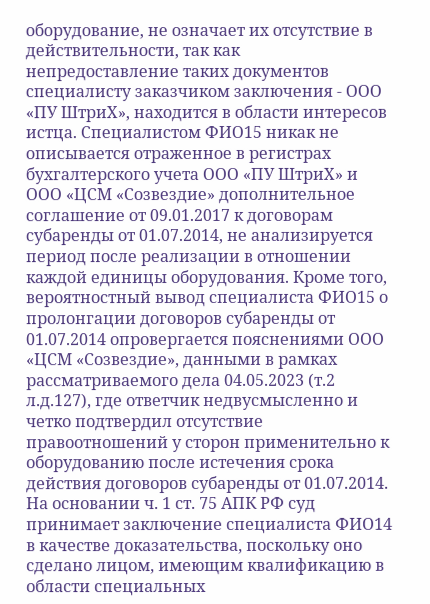оборудование, не означает их отсутствие в действительности, так как непредоставление таких документов специалисту заказчиком заключения - ООО «ПУ ШтриХ», находится в области интересов истца. Специалистом ФИО15 никак не описывается отраженное в регистрах бухгалтерского учета ООО «ПУ ШтриХ» и ООО «ЦСМ «Созвездие» дополнительное соглашение от 09.01.2017 к договорам субаренды от 01.07.2014, не анализируется период после реализации в отношении каждой единицы оборудования. Кроме того, вероятностный вывод специалиста ФИО15 о пролонгации договоров субаренды от 01.07.2014 опровергается пояснениями ООО «ЦСМ «Созвездие», данными в рамках рассматриваемого дела 04.05.2023 (т.2 л.д.127), где ответчик недвусмысленно и четко подтвердил отсутствие правоотношений у сторон применительно к оборудованию после истечения срока действия договоров субаренды от 01.07.2014. На основании ч. 1 ст. 75 АПК РФ суд принимает заключение специалиста ФИО14 в качестве доказательства, поскольку оно сделано лицом, имеющим квалификацию в области специальных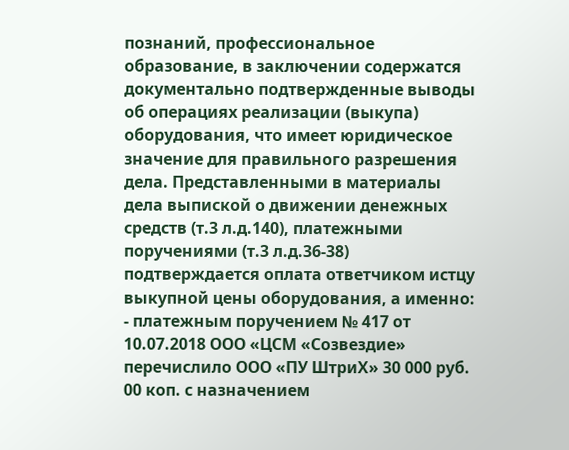познаний, профессиональное образование, в заключении содержатся документально подтвержденные выводы об операциях реализации (выкупа) оборудования, что имеет юридическое значение для правильного разрешения дела. Представленными в материалы дела выпиской о движении денежных средств (т.3 л.д.140), платежными поручениями (т.3 л.д.36-38) подтверждается оплата ответчиком истцу выкупной цены оборудования, а именно: - платежным поручением № 417 от 10.07.2018 ООО «ЦСМ «Созвездие» перечислило ООО «ПУ ШтриХ» 30 000 руб. 00 коп. с назначением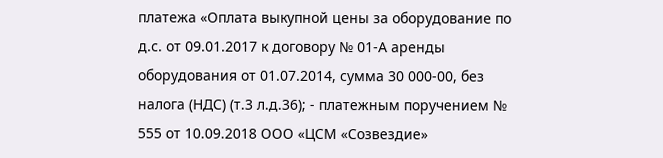платежа «Оплата выкупной цены за оборудование по д.с. от 09.01.2017 к договору № 01-А аренды оборудования от 01.07.2014, сумма 30 000-00, без налога (НДС) (т.3 л.д.36); - платежным поручением № 555 от 10.09.2018 ООО «ЦСМ «Созвездие»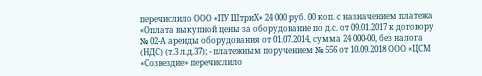перечислило ООО «ПУ ШтриХ» 24 000 руб. 00 коп. с назначением платежа «Оплата выкупной цены за оборудование по д.с. от 09.01.2017 к договору № 02-А аренды оборудования от 01.07.2014, сумма 24 000-00, без налога (НДС) (т.3 л.д.37); - платежным поручением № 556 от 10.09.2018 ООО «ЦСМ «Созвездие» перечислило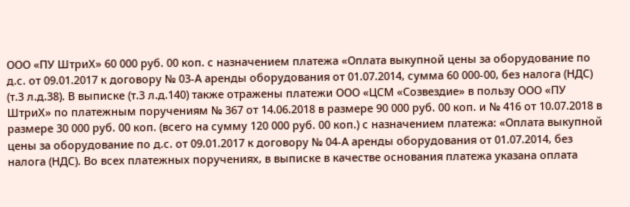ООО «ПУ ШтриХ» 60 000 руб. 00 коп. с назначением платежа «Оплата выкупной цены за оборудование по д.с. от 09.01.2017 к договору № 03-А аренды оборудования от 01.07.2014, сумма 60 000-00, без налога (НДС) (т.3 л.д.38). В выписке (т.3 л.д.140) также отражены платежи ООО «ЦСМ «Созвездие» в пользу ООО «ПУ ШтриХ» по платежным поручениям № 367 от 14.06.2018 в размере 90 000 руб. 00 коп. и № 416 от 10.07.2018 в размере 30 000 руб. 00 коп. (всего на сумму 120 000 руб. 00 коп.) с назначением платежа: «Оплата выкупной цены за оборудование по д.с. от 09.01.2017 к договору № 04-А аренды оборудования от 01.07.2014, без налога (НДС). Во всех платежных поручениях, в выписке в качестве основания платежа указана оплата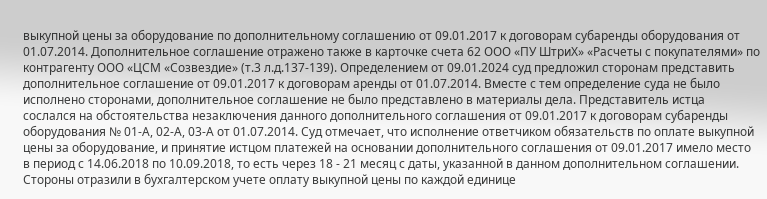выкупной цены за оборудование по дополнительному соглашению от 09.01.2017 к договорам субаренды оборудования от 01.07.2014. Дополнительное соглашение отражено также в карточке счета 62 ООО «ПУ ШтриХ» «Расчеты с покупателями» по контрагенту ООО «ЦСМ «Созвездие» (т.3 л.д.137-139). Определением от 09.01.2024 суд предложил сторонам представить дополнительное соглашение от 09.01.2017 к договорам аренды от 01.07.2014. Вместе с тем определение суда не было исполнено сторонами, дополнительное соглашение не было представлено в материалы дела. Представитель истца сослался на обстоятельства незаключения данного дополнительного соглашения от 09.01.2017 к договорам субаренды оборудования № 01-А, 02-А, 03-А от 01.07.2014. Суд отмечает, что исполнение ответчиком обязательств по оплате выкупной цены за оборудование, и принятие истцом платежей на основании дополнительного соглашения от 09.01.2017 имело место в период с 14.06.2018 по 10.09.2018, то есть через 18 - 21 месяц с даты, указанной в данном дополнительном соглашении. Стороны отразили в бухгалтерском учете оплату выкупной цены по каждой единице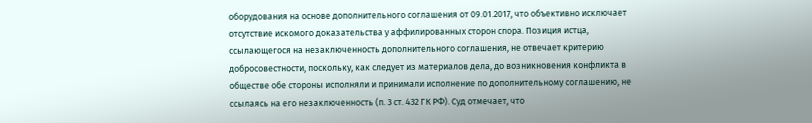оборудования на основе дополнительного соглашения от 09.01.2017, что объективно исключает отсутствие искомого доказательства у аффилированных сторон спора. Позиция истца, ссылающегося на незаключенность дополнительного соглашения, не отвечает критерию добросовестности, поскольку, как следует из материалов дела, до возникновения конфликта в обществе обе стороны исполняли и принимали исполнение по дополнительному соглашению, не ссылаясь на его незаключенность (п. 3 ст. 432 ГК РФ). Суд отмечает, что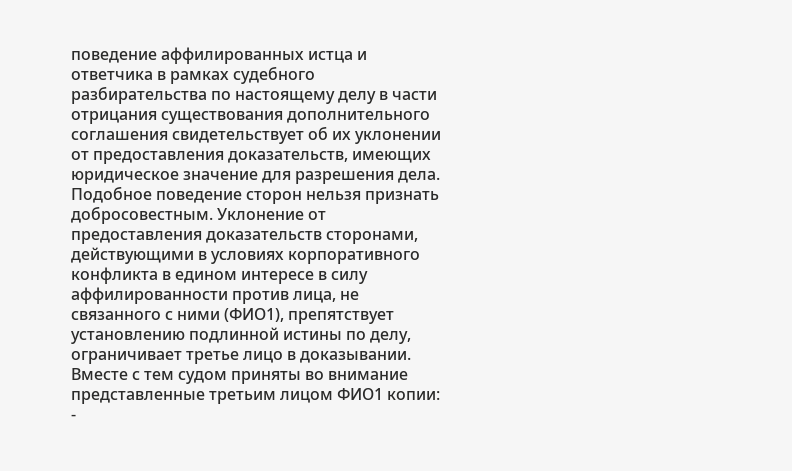поведение аффилированных истца и ответчика в рамках судебного разбирательства по настоящему делу в части отрицания существования дополнительного соглашения свидетельствует об их уклонении от предоставления доказательств, имеющих юридическое значение для разрешения дела. Подобное поведение сторон нельзя признать добросовестным. Уклонение от предоставления доказательств сторонами, действующими в условиях корпоративного конфликта в едином интересе в силу аффилированности против лица, не связанного с ними (ФИО1), препятствует установлению подлинной истины по делу, ограничивает третье лицо в доказывании. Вместе с тем судом приняты во внимание представленные третьим лицом ФИО1 копии: -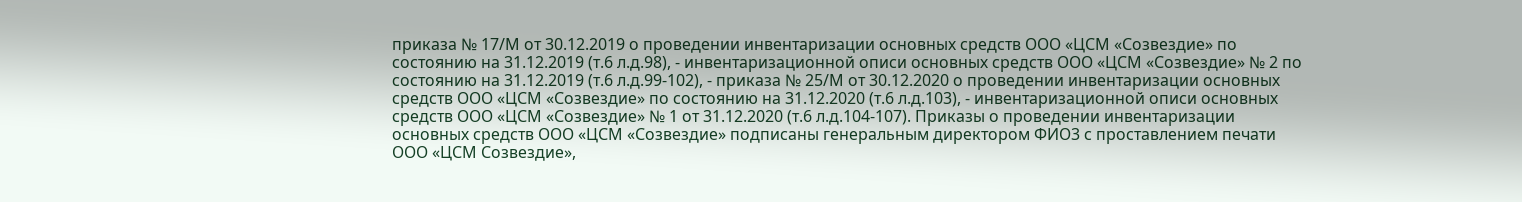приказа № 17/М от 30.12.2019 о проведении инвентаризации основных средств ООО «ЦСМ «Созвездие» по состоянию на 31.12.2019 (т.6 л.д.98), - инвентаризационной описи основных средств ООО «ЦСМ «Созвездие» № 2 по состоянию на 31.12.2019 (т.6 л.д.99-102), - приказа № 25/М от 30.12.2020 о проведении инвентаризации основных средств ООО «ЦСМ «Созвездие» по состоянию на 31.12.2020 (т.6 л.д.103), - инвентаризационной описи основных средств ООО «ЦСМ «Созвездие» № 1 от 31.12.2020 (т.6 л.д.104-107). Приказы о проведении инвентаризации основных средств ООО «ЦСМ «Созвездие» подписаны генеральным директором ФИО3 с проставлением печати ООО «ЦСМ Созвездие»,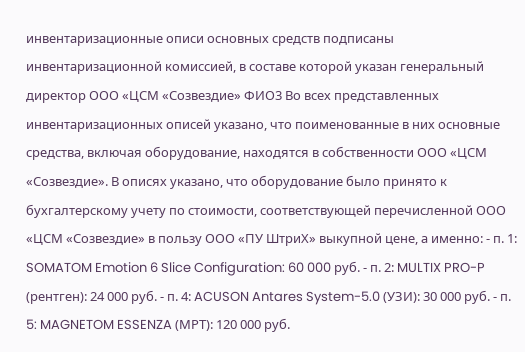инвентаризационные описи основных средств подписаны инвентаризационной комиссией, в составе которой указан генеральный директор ООО «ЦСМ «Созвездие» ФИО3 Во всех представленных инвентаризационных описей указано, что поименованные в них основные средства, включая оборудование, находятся в собственности ООО «ЦСМ «Созвездие». В описях указано, что оборудование было принято к бухгалтерскому учету по стоимости, соответствующей перечисленной ООО «ЦСМ «Созвездие» в пользу ООО «ПУ ШтриХ» выкупной цене, а именно: - п. 1: SOMATOM Emotion 6 Slice Configuration: 60 000 руб. - п. 2: MULTIX PRO-P (рентген): 24 000 руб. - п. 4: ACUSON Antares System-5.0 (УЗИ): 30 000 руб. - п. 5: MAGNETOM ESSENZA (МРТ): 120 000 руб.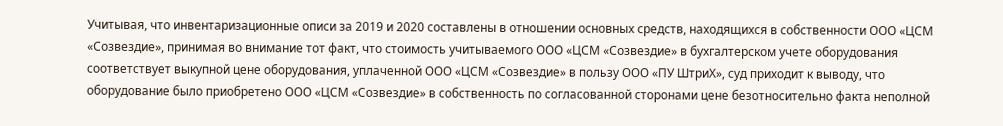Учитывая, что инвентаризационные описи за 2019 и 2020 составлены в отношении основных средств, находящихся в собственности ООО «ЦСМ «Созвездие», принимая во внимание тот факт, что стоимость учитываемого ООО «ЦСМ «Созвездие» в бухгалтерском учете оборудования соответствует выкупной цене оборудования, уплаченной ООО «ЦСМ «Созвездие» в пользу ООО «ПУ ШтриХ», суд приходит к выводу, что оборудование было приобретено ООО «ЦСМ «Созвездие» в собственность по согласованной сторонами цене безотносительно факта неполной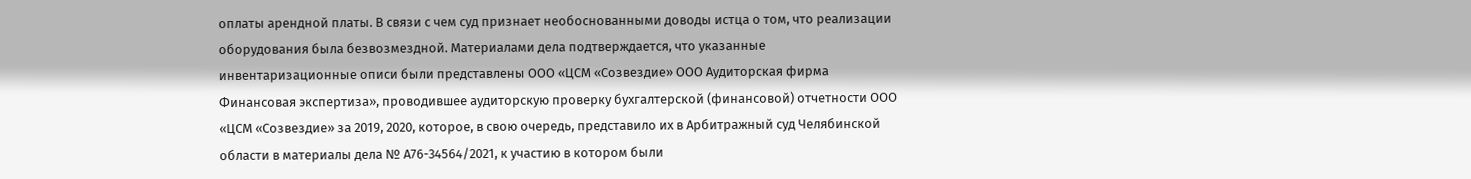оплаты арендной платы. В связи с чем суд признает необоснованными доводы истца о том, что реализации оборудования была безвозмездной. Материалами дела подтверждается, что указанные инвентаризационные описи были представлены ООО «ЦСМ «Созвездие» ООО Аудиторская фирма Финансовая экспертиза», проводившее аудиторскую проверку бухгалтерской (финансовой) отчетности ООО «ЦСМ «Созвездие» за 2019, 2020, которое, в свою очередь, представило их в Арбитражный суд Челябинской области в материалы дела № А76-34564/2021, к участию в котором были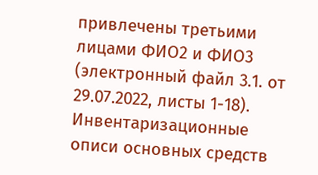привлечены третьими лицами ФИО2 и ФИО3 (электронный файл 3.1. от 29.07.2022, листы 1-18). Инвентаризационные описи основных средств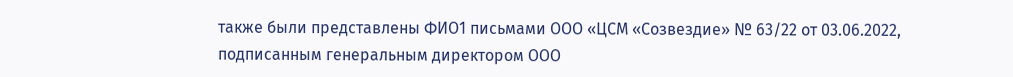также были представлены ФИО1 письмами ООО «ЦСМ «Созвездие» № 63/22 от 03.06.2022, подписанным генеральным директором ООО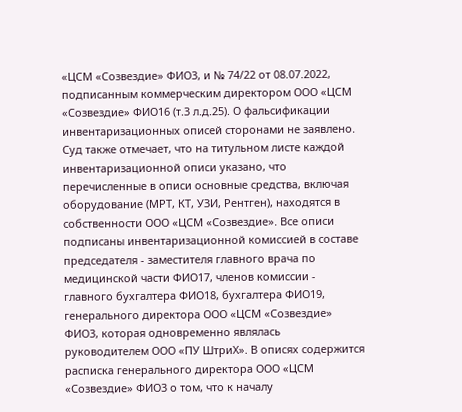«ЦСМ «Созвездие» ФИО3, и № 74/22 от 08.07.2022, подписанным коммерческим директором ООО «ЦСМ «Созвездие» ФИО16 (т.3 л.д.25). О фальсификации инвентаризационных описей сторонами не заявлено. Суд также отмечает, что на титульном листе каждой инвентаризационной описи указано, что перечисленные в описи основные средства, включая оборудование (МРТ, КТ, УЗИ, Рентген), находятся в собственности ООО «ЦСМ «Созвездие». Все описи подписаны инвентаризационной комиссией в составе председателя - заместителя главного врача по медицинской части ФИО17, членов комиссии - главного бухгалтера ФИО18, бухгалтера ФИО19, генерального директора ООО «ЦСМ «Созвездие» ФИО3, которая одновременно являлась руководителем ООО «ПУ ШтриХ». В описях содержится расписка генерального директора ООО «ЦСМ «Созвездие» ФИО3 о том, что к началу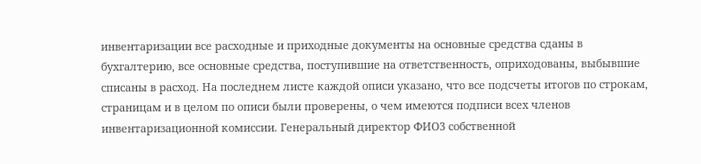инвентаризации все расходные и приходные документы на основные средства сданы в бухгалтерию, все основные средства, поступившие на ответственность, оприходованы, выбывшие списаны в расход. На последнем листе каждой описи указано, что все подсчеты итогов по строкам, страницам и в целом по описи были проверены, о чем имеются подписи всех членов инвентаризационной комиссии. Генеральный директор ФИО3 собственной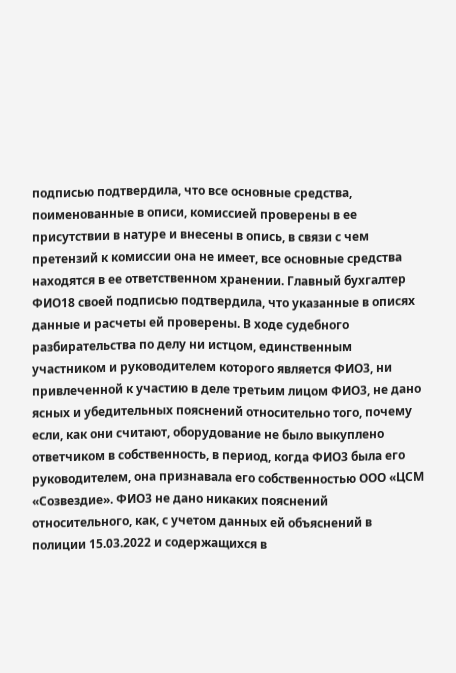подписью подтвердила, что все основные средства, поименованные в описи, комиссией проверены в ее присутствии в натуре и внесены в опись, в связи с чем претензий к комиссии она не имеет, все основные средства находятся в ее ответственном хранении. Главный бухгалтер ФИО18 своей подписью подтвердила, что указанные в описях данные и расчеты ей проверены. В ходе судебного разбирательства по делу ни истцом, единственным участником и руководителем которого является ФИО3, ни привлеченной к участию в деле третьим лицом ФИО3, не дано ясных и убедительных пояснений относительно того, почему если, как они считают, оборудование не было выкуплено ответчиком в собственность, в период, когда ФИО3 была его руководителем, она признавала его собственностью ООО «ЦСМ «Созвездие». ФИО3 не дано никаких пояснений относительного, как, с учетом данных ей объяснений в полиции 15.03.2022 и содержащихся в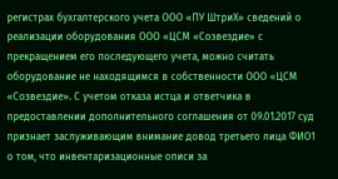регистрах бухгалтерского учета ООО «ПУ ШтриХ» сведений о реализации оборудования ООО «ЦСМ «Созвездие» с прекращением его последующего учета, можно считать оборудование не находящимся в собственности ООО «ЦСМ «Созвездие». С учетом отказа истца и ответчика в предоставлении дополнительного соглашения от 09.01.2017 суд признает заслуживающим внимание довод третьего лица ФИО1 о том, что инвентаризационные описи за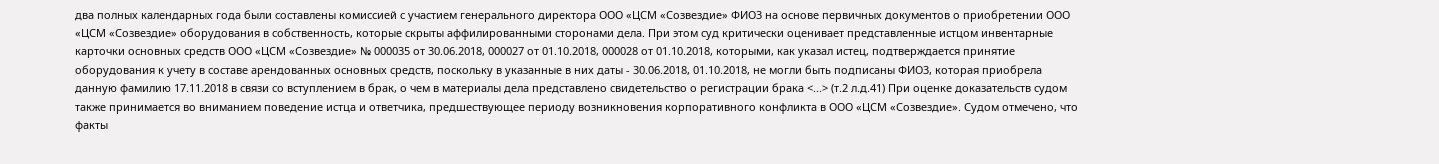два полных календарных года были составлены комиссией с участием генерального директора ООО «ЦСМ «Созвездие» ФИО3 на основе первичных документов о приобретении ООО «ЦСМ «Созвездие» оборудования в собственность, которые скрыты аффилированными сторонами дела. При этом суд критически оценивает представленные истцом инвентарные карточки основных средств ООО «ЦСМ «Созвездие» № 000035 от 30.06.2018, 000027 от 01.10.2018, 000028 от 01.10.2018, которыми, как указал истец, подтверждается принятие оборудования к учету в составе арендованных основных средств, поскольку в указанные в них даты - 30.06.2018, 01.10.2018, не могли быть подписаны ФИО3, которая приобрела данную фамилию 17.11.2018 в связи со вступлением в брак, о чем в материалы дела представлено свидетельство о регистрации брака <...> (т.2 л.д.41) При оценке доказательств судом также принимается во вниманием поведение истца и ответчика, предшествующее периоду возникновения корпоративного конфликта в ООО «ЦСМ «Созвездие». Судом отмечено, что факты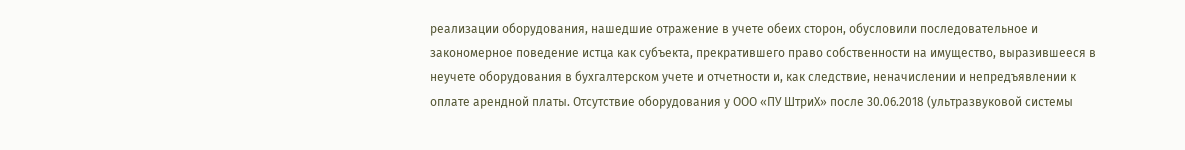реализации оборудования, нашедшие отражение в учете обеих сторон, обусловили последовательное и закономерное поведение истца как субъекта, прекратившего право собственности на имущество, выразившееся в неучете оборудования в бухгалтерском учете и отчетности и, как следствие, неначислении и непредъявлении к оплате арендной платы. Отсутствие оборудования у ООО «ПУ ШтриХ» после 30.06.2018 (ультразвуковой системы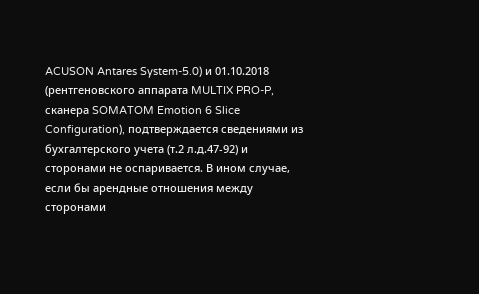ACUSON Antares System-5.0) и 01.10.2018 (рентгеновского аппарата MULTIX PRO-P, сканера SOMATOM Emotion 6 Slice Configuration), подтверждается сведениями из бухгалтерского учета (т.2 л.д.47-92) и сторонами не оспаривается. В ином случае, если бы арендные отношения между сторонами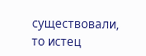существовали, то истец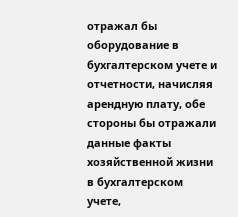отражал бы оборудование в бухгалтерском учете и отчетности, начисляя арендную плату, обе стороны бы отражали данные факты хозяйственной жизни в бухгалтерском учете,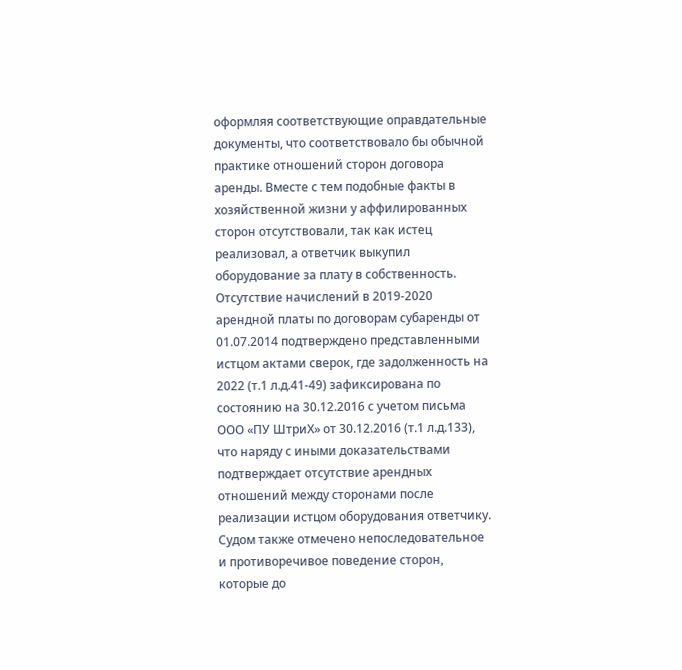оформляя соответствующие оправдательные документы, что соответствовало бы обычной практике отношений сторон договора аренды. Вместе с тем подобные факты в хозяйственной жизни у аффилированных сторон отсутствовали, так как истец реализовал, а ответчик выкупил оборудование за плату в собственность. Отсутствие начислений в 2019-2020 арендной платы по договорам субаренды от 01.07.2014 подтверждено представленными истцом актами сверок, где задолженность на 2022 (т.1 л.д.41-49) зафиксирована по состоянию на 30.12.2016 с учетом письма ООО «ПУ ШтриХ» от 30.12.2016 (т.1 л.д.133), что наряду с иными доказательствами подтверждает отсутствие арендных отношений между сторонами после реализации истцом оборудования ответчику. Судом также отмечено непоследовательное и противоречивое поведение сторон, которые до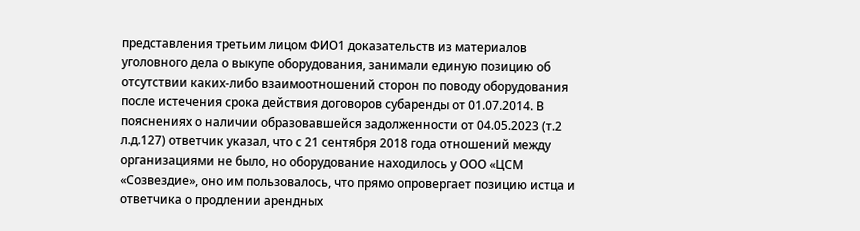представления третьим лицом ФИО1 доказательств из материалов уголовного дела о выкупе оборудования, занимали единую позицию об отсутствии каких-либо взаимоотношений сторон по поводу оборудования после истечения срока действия договоров субаренды от 01.07.2014. В пояснениях о наличии образовавшейся задолженности от 04.05.2023 (т.2 л.д.127) ответчик указал, что с 21 сентября 2018 года отношений между организациями не было, но оборудование находилось у ООО «ЦСМ «Созвездие», оно им пользовалось, что прямо опровергает позицию истца и ответчика о продлении арендных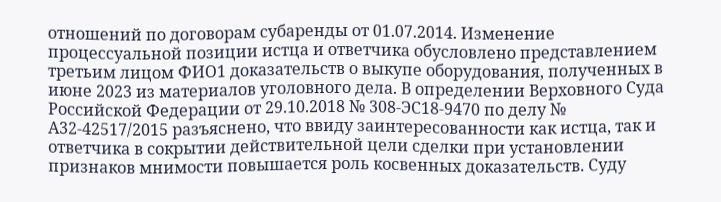отношений по договорам субаренды от 01.07.2014. Изменение процессуальной позиции истца и ответчика обусловлено представлением третьим лицом ФИО1 доказательств о выкупе оборудования, полученных в июне 2023 из материалов уголовного дела. В определении Верховного Суда Российской Федерации от 29.10.2018 № 308-ЭС18-9470 по делу № А32-42517/2015 разъяснено, что ввиду заинтересованности как истца, так и ответчика в сокрытии действительной цели сделки при установлении признаков мнимости повышается роль косвенных доказательств. Суду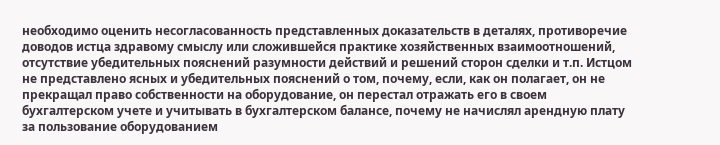необходимо оценить несогласованность представленных доказательств в деталях, противоречие доводов истца здравому смыслу или сложившейся практике хозяйственных взаимоотношений, отсутствие убедительных пояснений разумности действий и решений сторон сделки и т.п. Истцом не представлено ясных и убедительных пояснений о том, почему, если, как он полагает, он не прекращал право собственности на оборудование, он перестал отражать его в своем бухгалтерском учете и учитывать в бухгалтерском балансе, почему не начислял арендную плату за пользование оборудованием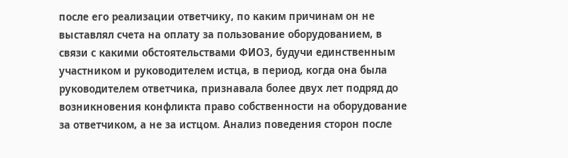после его реализации ответчику, по каким причинам он не выставлял счета на оплату за пользование оборудованием, в связи с какими обстоятельствами ФИО3, будучи единственным участником и руководителем истца, в период, когда она была руководителем ответчика, признавала более двух лет подряд до возникновения конфликта право собственности на оборудование за ответчиком, а не за истцом. Анализ поведения сторон после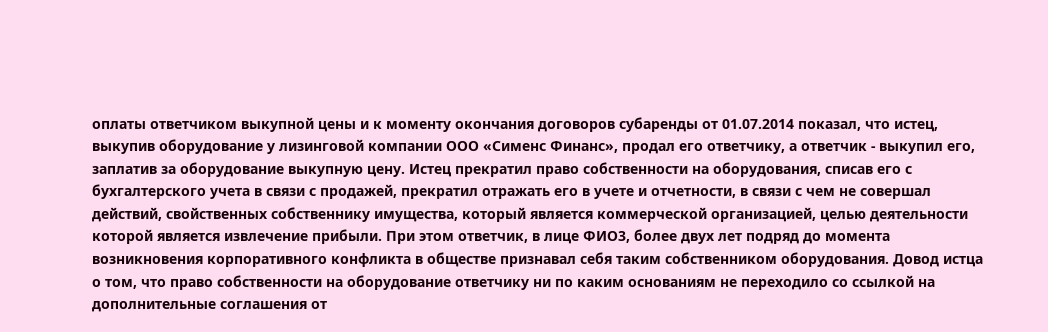оплаты ответчиком выкупной цены и к моменту окончания договоров субаренды от 01.07.2014 показал, что истец, выкупив оборудование у лизинговой компании ООО «Сименс Финанс», продал его ответчику, а ответчик - выкупил его, заплатив за оборудование выкупную цену. Истец прекратил право собственности на оборудования, списав его с бухгалтерского учета в связи с продажей, прекратил отражать его в учете и отчетности, в связи с чем не совершал действий, свойственных собственнику имущества, который является коммерческой организацией, целью деятельности которой является извлечение прибыли. При этом ответчик, в лице ФИО3, более двух лет подряд до момента возникновения корпоративного конфликта в обществе признавал себя таким собственником оборудования. Довод истца о том, что право собственности на оборудование ответчику ни по каким основаниям не переходило со ссылкой на дополнительные соглашения от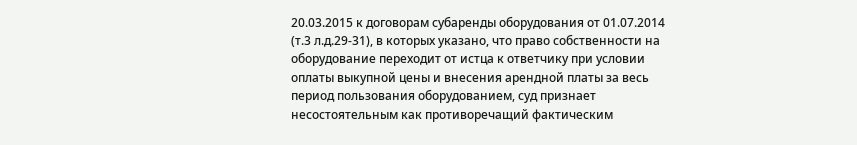20.03.2015 к договорам субаренды оборудования от 01.07.2014 (т.3 л.д.29-31), в которых указано, что право собственности на оборудование переходит от истца к ответчику при условии оплаты выкупной цены и внесения арендной платы за весь период пользования оборудованием, суд признает несостоятельным как противоречащий фактическим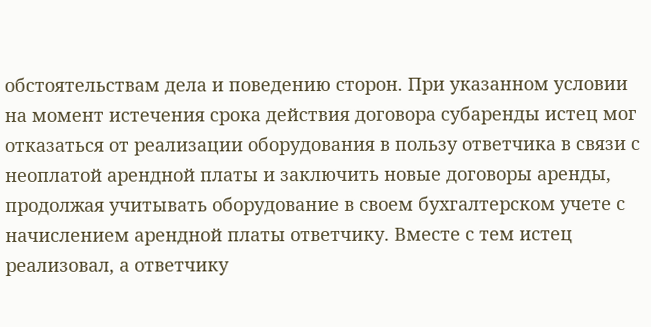обстоятельствам дела и поведению сторон. При указанном условии на момент истечения срока действия договора субаренды истец мог отказаться от реализации оборудования в пользу ответчика в связи с неоплатой арендной платы и заключить новые договоры аренды, продолжая учитывать оборудование в своем бухгалтерском учете с начислением арендной платы ответчику. Вместе с тем истец реализовал, а ответчику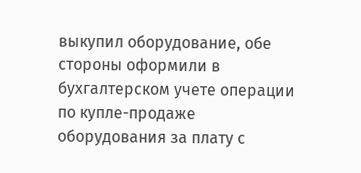выкупил оборудование, обе стороны оформили в бухгалтерском учете операции по купле-продаже оборудования за плату с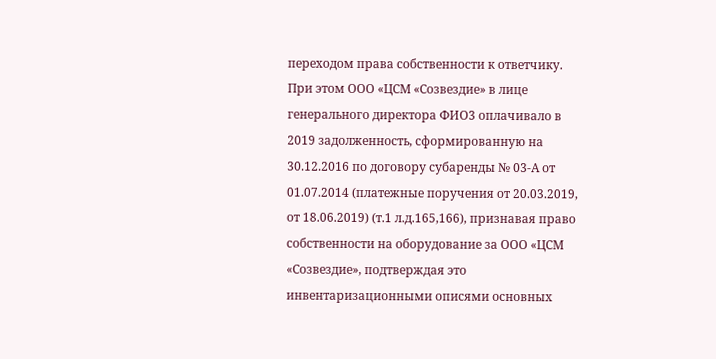переходом права собственности к ответчику. При этом ООО «ЦСМ «Созвездие» в лице генерального директора ФИО3 оплачивало в 2019 задолженность, сформированную на 30.12.2016 по договору субаренды № 03-А от 01.07.2014 (платежные поручения от 20.03.2019, от 18.06.2019) (т.1 л.д.165,166), признавая право собственности на оборудование за ООО «ЦСМ «Созвездие», подтверждая это инвентаризационными описями основных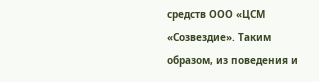средств ООО «ЦСМ «Созвездие». Таким образом, из поведения и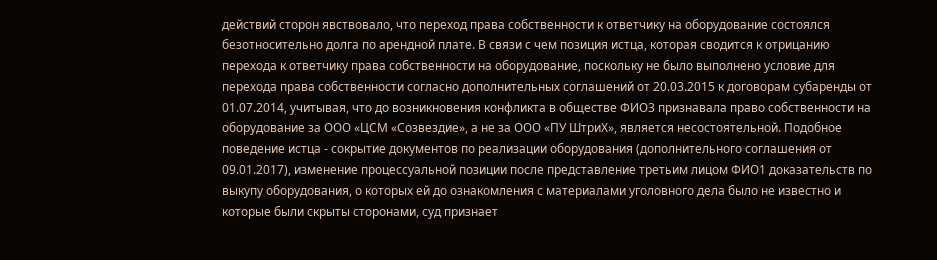действий сторон явствовало, что переход права собственности к ответчику на оборудование состоялся безотносительно долга по арендной плате. В связи с чем позиция истца, которая сводится к отрицанию перехода к ответчику права собственности на оборудование, поскольку не было выполнено условие для перехода права собственности согласно дополнительных соглашений от 20.03.2015 к договорам субаренды от 01.07.2014, учитывая, что до возникновения конфликта в обществе ФИО3 признавала право собственности на оборудование за ООО «ЦСМ «Созвездие», а не за ООО «ПУ ШтриХ», является несостоятельной. Подобное поведение истца - сокрытие документов по реализации оборудования (дополнительного соглашения от 09.01.2017), изменение процессуальной позиции после представление третьим лицом ФИО1 доказательств по выкупу оборудования, о которых ей до ознакомления с материалами уголовного дела было не известно и которые были скрыты сторонами, суд признает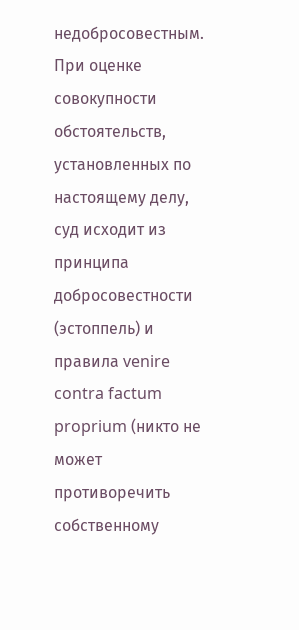недобросовестным. При оценке совокупности обстоятельств, установленных по настоящему делу, суд исходит из принципа добросовестности (эстоппель) и правила venire contra factum proprium (никто не может противоречить собственному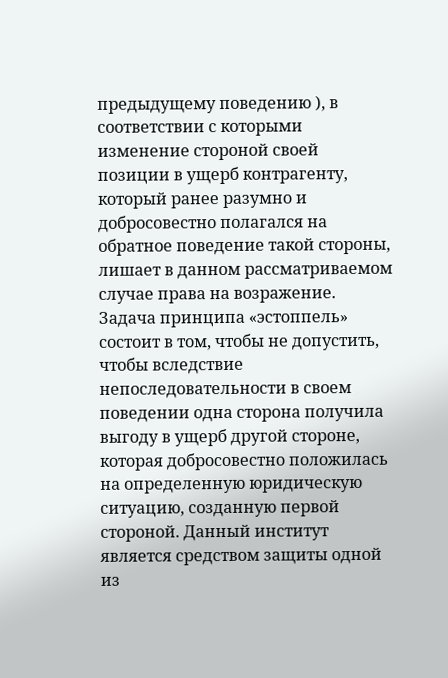предыдущему поведению ), в соответствии с которыми изменение стороной своей позиции в ущерб контрагенту, который ранее разумно и добросовестно полагался на обратное поведение такой стороны, лишает в данном рассматриваемом случае права на возражение. Задача принципа «эстоппель» состоит в том, чтобы не допустить, чтобы вследствие непоследовательности в своем поведении одна сторона получила выгоду в ущерб другой стороне, которая добросовестно положилась на определенную юридическую ситуацию, созданную первой стороной. Данный институт является средством защиты одной из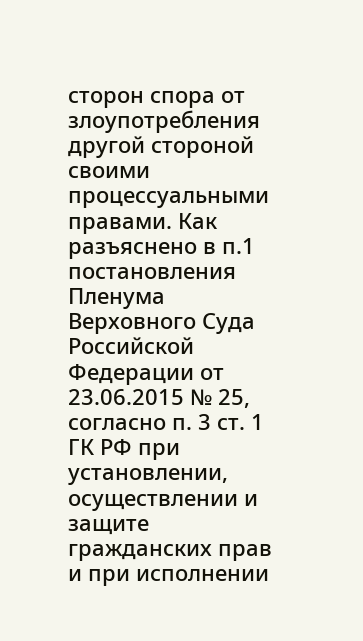сторон спора от злоупотребления другой стороной своими процессуальными правами. Как разъяснено в п.1 постановления Пленума Верховного Суда Российской Федерации от 23.06.2015 № 25, согласно п. 3 ст. 1 ГК РФ при установлении, осуществлении и защите гражданских прав и при исполнении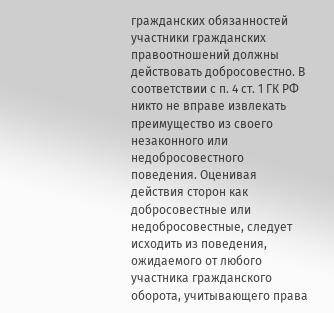гражданских обязанностей участники гражданских правоотношений должны действовать добросовестно. В соответствии с п. 4 ст. 1 ГК РФ никто не вправе извлекать преимущество из своего незаконного или недобросовестного поведения. Оценивая действия сторон как добросовестные или недобросовестные, следует исходить из поведения, ожидаемого от любого участника гражданского оборота, учитывающего права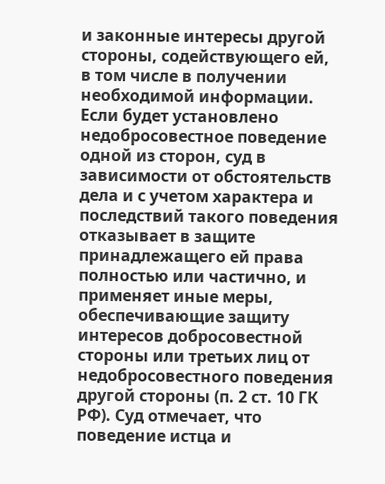и законные интересы другой стороны, содействующего ей, в том числе в получении необходимой информации. Если будет установлено недобросовестное поведение одной из сторон, суд в зависимости от обстоятельств дела и с учетом характера и последствий такого поведения отказывает в защите принадлежащего ей права полностью или частично, и применяет иные меры, обеспечивающие защиту интересов добросовестной стороны или третьих лиц от недобросовестного поведения другой стороны (п. 2 ст. 10 ГК РФ). Суд отмечает, что поведение истца и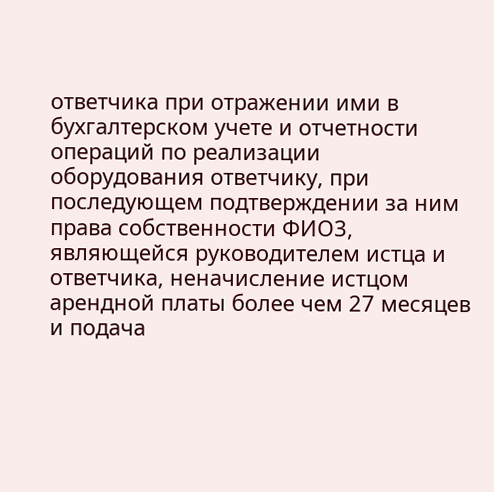ответчика при отражении ими в бухгалтерском учете и отчетности операций по реализации оборудования ответчику, при последующем подтверждении за ним права собственности ФИО3, являющейся руководителем истца и ответчика, неначисление истцом арендной платы более чем 27 месяцев и подача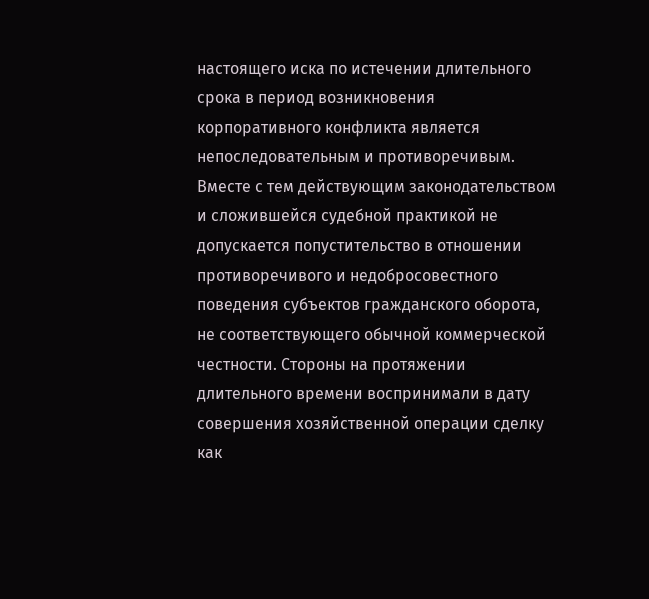настоящего иска по истечении длительного срока в период возникновения корпоративного конфликта является непоследовательным и противоречивым. Вместе с тем действующим законодательством и сложившейся судебной практикой не допускается попустительство в отношении противоречивого и недобросовестного поведения субъектов гражданского оборота, не соответствующего обычной коммерческой честности. Стороны на протяжении длительного времени воспринимали в дату совершения хозяйственной операции сделку как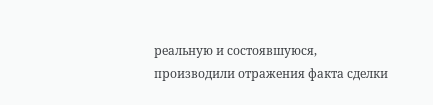реальную и состоявшуюся, производили отражения факта сделки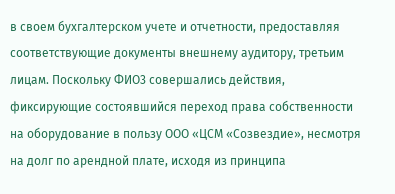в своем бухгалтерском учете и отчетности, предоставляя соответствующие документы внешнему аудитору, третьим лицам. Поскольку ФИО3 совершались действия, фиксирующие состоявшийся переход права собственности на оборудование в пользу ООО «ЦСМ «Созвездие», несмотря на долг по арендной плате, исходя из принципа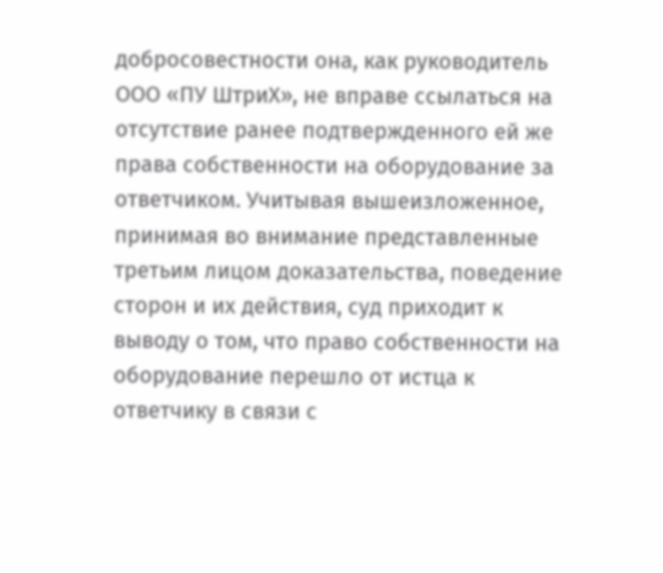добросовестности она, как руководитель ООО «ПУ ШтриХ», не вправе ссылаться на отсутствие ранее подтвержденного ей же права собственности на оборудование за ответчиком. Учитывая вышеизложенное, принимая во внимание представленные третьим лицом доказательства, поведение сторон и их действия, суд приходит к выводу о том, что право собственности на оборудование перешло от истца к ответчику в связи с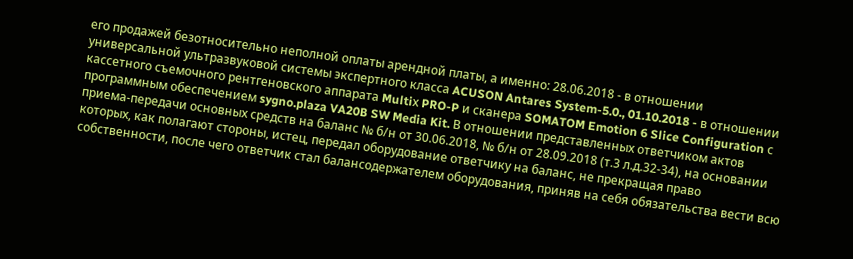его продажей безотносительно неполной оплаты арендной платы, а именно: 28.06.2018 - в отношении универсальной ультразвуковой системы экспертного класса ACUSON Antares System-5.0., 01.10.2018 - в отношении кассетного съемочного рентгеновского аппарата Multiх PRO-P и сканера SOMATOM Emotion 6 Slice Configuration с программным обеспечением sygno.plaza VA20B SW Media Kit. В отношении представленных ответчиком актов приема-передачи основных средств на баланс № б/н от 30.06.2018, № б/н от 28.09.2018 (т.3 л.д.32-34), на основании которых, как полагают стороны, истец, передал оборудование ответчику на баланс, не прекращая право собственности, после чего ответчик стал балансодержателем оборудования, приняв на себя обязательства вести всю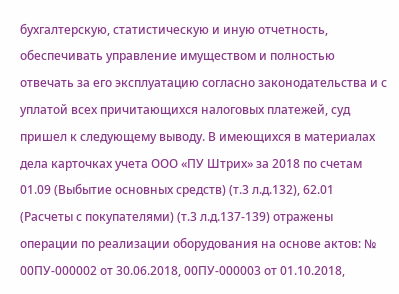бухгалтерскую, статистическую и иную отчетность, обеспечивать управление имуществом и полностью отвечать за его эксплуатацию согласно законодательства и с уплатой всех причитающихся налоговых платежей, суд пришел к следующему выводу. В имеющихся в материалах дела карточках учета ООО «ПУ Штрих» за 2018 по счетам 01.09 (Выбытие основных средств) (т.3 л.д.132), 62.01 (Расчеты с покупателями) (т.3 л.д.137-139) отражены операции по реализации оборудования на основе актов: № 00ПУ-000002 от 30.06.2018, 00ПУ-000003 от 01.10.2018,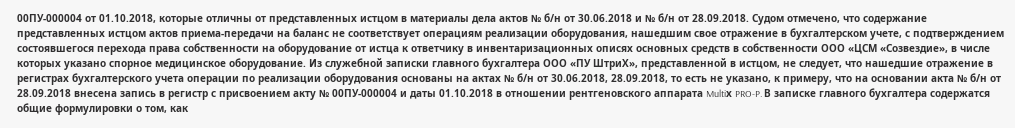00ПУ-000004 от 01.10.2018, которые отличны от представленных истцом в материалы дела актов № б/н от 30.06.2018 и № б/н от 28.09.2018. Судом отмечено, что содержание представленных истцом актов приема-передачи на баланс не соответствует операциям реализации оборудования, нашедшим свое отражение в бухгалтерском учете, с подтверждением состоявшегося перехода права собственности на оборудование от истца к ответчику в инвентаризационных описях основных средств в собственности ООО «ЦСМ «Созвездие», в числе которых указано спорное медицинское оборудование. Из служебной записки главного бухгалтера ООО «ПУ ШтриХ», представленной в истцом, не следует, что нашедшие отражение в регистрах бухгалтерского учета операции по реализации оборудования основаны на актах № б/н от 30.06.2018, 28.09.2018, то есть не указано, к примеру, что на основании акта № б/н от 28.09.2018 внесена запись в регистр с присвоением акту № 00ПУ-000004 и даты 01.10.2018 в отношении рентгеновского аппарата Multiх PRO-P. В записке главного бухгалтера содержатся общие формулировки о том, как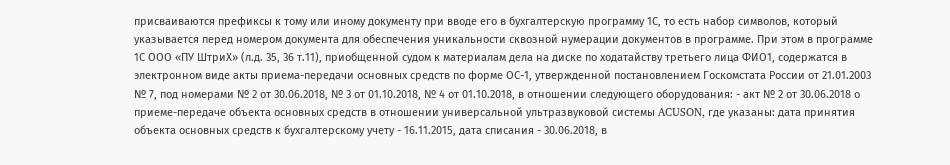присваиваются префиксы к тому или иному документу при вводе его в бухгалтерскую программу 1С, то есть набор символов, который указывается перед номером документа для обеспечения уникальности сквозной нумерации документов в программе. При этом в программе 1С ООО «ПУ ШтриХ» (л.д. 35, 36 т.11), приобщенной судом к материалам дела на диске по ходатайству третьего лица ФИО1, содержатся в электронном виде акты приема-передачи основных средств по форме ОС-1, утвержденной постановлением Госкомстата России от 21.01.2003 № 7, под номерами № 2 от 30.06.2018, № 3 от 01.10.2018, № 4 от 01.10.2018, в отношении следующего оборудования: - акт № 2 от 30.06.2018 о приеме-передаче объекта основных средств в отношении универсальной ультразвуковой системы ACUSON, где указаны: дата принятия объекта основных средств к бухгалтерскому учету - 16.11.2015, дата списания - 30.06.2018, в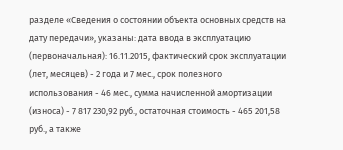разделе «Сведения о состоянии объекта основных средств на дату передачи», указаны: дата ввода в эксплуатацию (первоначальная): 16.11.2015, фактический срок эксплуатации (лет, месяцев) - 2 года и 7 мес., срок полезного использования - 46 мес., сумма начисленной амортизации (износа) - 7 817 230,92 руб., остаточная стоимость - 465 201,58 руб., а также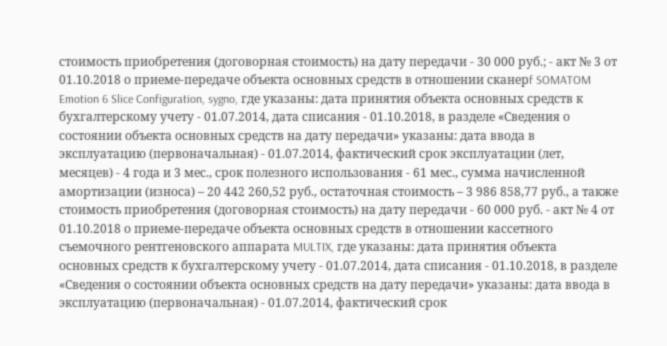стоимость приобретения (договорная стоимость) на дату передачи - 30 000 руб.; - акт № 3 от 01.10.2018 о приеме-передаче объекта основных средств в отношении сканерf SOMATOM Emotion 6 Slice Configuration, sygno, где указаны: дата принятия объекта основных средств к бухгалтерскому учету - 01.07.2014, дата списания - 01.10.2018, в разделе «Сведения о состоянии объекта основных средств на дату передачи» указаны: дата ввода в эксплуатацию (первоначальная) - 01.07.2014, фактический срок эксплуатации (лет, месяцев) - 4 года и 3 мес., срок полезного использования - 61 мес., сумма начисленной амортизации (износа) – 20 442 260,52 руб., остаточная стоимость – 3 986 858,77 руб., а также стоимость приобретения (договорная стоимость) на дату передачи - 60 000 руб. - акт № 4 от 01.10.2018 о приеме-передаче объекта основных средств в отношении кассетного съемочного рентгеновского аппарата MULTIX, где указаны: дата принятия объекта основных средств к бухгалтерскому учету - 01.07.2014, дата списания - 01.10.2018, в разделе «Сведения о состоянии объекта основных средств на дату передачи» указаны: дата ввода в эксплуатацию (первоначальная) - 01.07.2014, фактический срок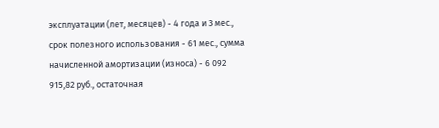эксплуатации (лет, месяцев) - 4 года и 3 мес., срок полезного использования - 61 мес., сумма начисленной амортизации (износа) - 6 092 915,82 руб., остаточная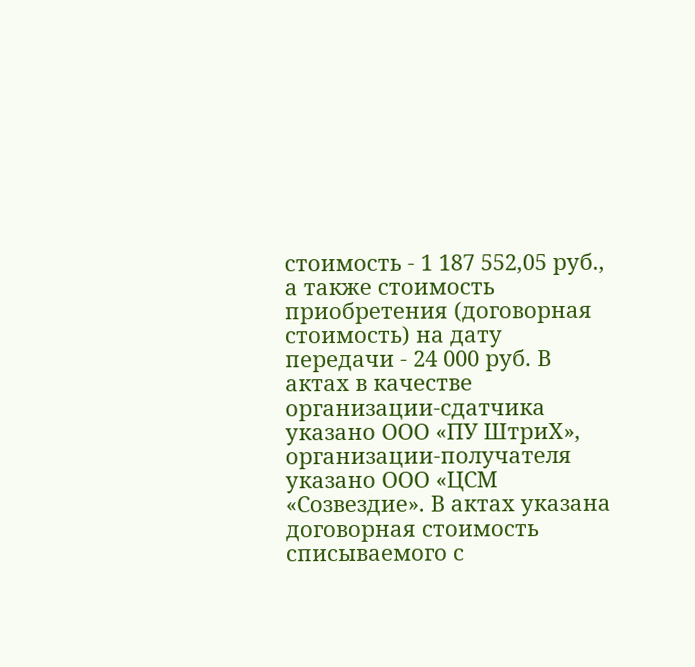стоимость - 1 187 552,05 руб., а также стоимость приобретения (договорная стоимость) на дату передачи - 24 000 руб. В актах в качестве организации-сдатчика указано ООО «ПУ ШтриХ», организации-получателя указано ООО «ЦСМ «Созвездие». В актах указана договорная стоимость списываемого с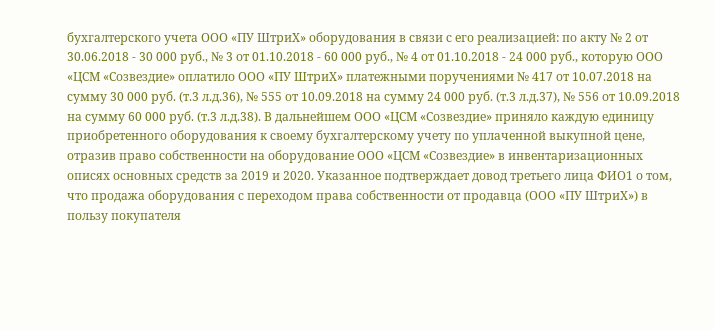бухгалтерского учета ООО «ПУ ШтриХ» оборудования в связи с его реализацией: по акту № 2 от 30.06.2018 - 30 000 руб., № 3 от 01.10.2018 - 60 000 руб., № 4 от 01.10.2018 - 24 000 руб., которую ООО «ЦСМ «Созвездие» оплатило ООО «ПУ ШтриХ» платежными поручениями № 417 от 10.07.2018 на сумму 30 000 руб. (т.3 л.д.36), № 555 от 10.09.2018 на сумму 24 000 руб. (т.3 л.д.37), № 556 от 10.09.2018 на сумму 60 000 руб. (т.3 л.д.38). В дальнейшем ООО «ЦСМ «Созвездие» приняло каждую единицу приобретенного оборудования к своему бухгалтерскому учету по уплаченной выкупной цене, отразив право собственности на оборудование ООО «ЦСМ «Созвездие» в инвентаризационных описях основных средств за 2019 и 2020. Указанное подтверждает довод третьего лица ФИО1 о том, что продажа оборудования с переходом права собственности от продавца (ООО «ПУ ШтриХ») в пользу покупателя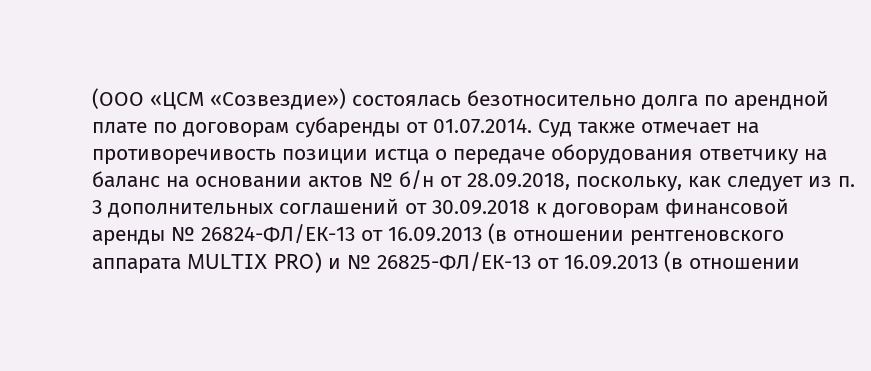(ООО «ЦСМ «Созвездие») состоялась безотносительно долга по арендной плате по договорам субаренды от 01.07.2014. Суд также отмечает на противоречивость позиции истца о передаче оборудования ответчику на баланс на основании актов № б/н от 28.09.2018, поскольку, как следует из п. 3 дополнительных соглашений от 30.09.2018 к договорам финансовой аренды № 26824-ФЛ/ЕК-13 от 16.09.2013 (в отношении рентгеновского аппарата MULTIX PRO) и № 26825-ФЛ/ЕК-13 от 16.09.2013 (в отношении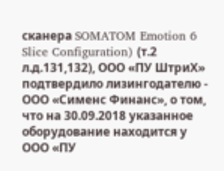сканера SOMATOM Emotion 6 Slice Configuration) (т.2 л.д.131,132), ООО «ПУ ШтриХ» подтвердило лизингодателю - ООО «Сименс Финанс», о том, что на 30.09.2018 указанное оборудование находится у ООО «ПУ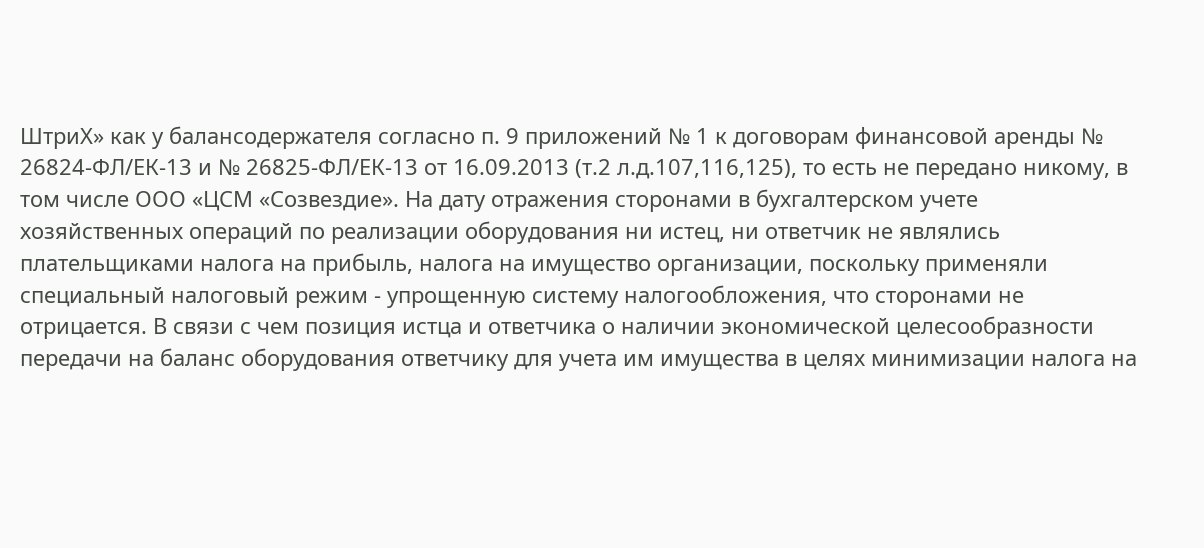ШтриХ» как у балансодержателя согласно п. 9 приложений № 1 к договорам финансовой аренды № 26824-ФЛ/ЕК-13 и № 26825-ФЛ/ЕК-13 от 16.09.2013 (т.2 л.д.107,116,125), то есть не передано никому, в том числе ООО «ЦСМ «Созвездие». На дату отражения сторонами в бухгалтерском учете хозяйственных операций по реализации оборудования ни истец, ни ответчик не являлись плательщиками налога на прибыль, налога на имущество организации, поскольку применяли специальный налоговый режим - упрощенную систему налогообложения, что сторонами не отрицается. В связи с чем позиция истца и ответчика о наличии экономической целесообразности передачи на баланс оборудования ответчику для учета им имущества в целях минимизации налога на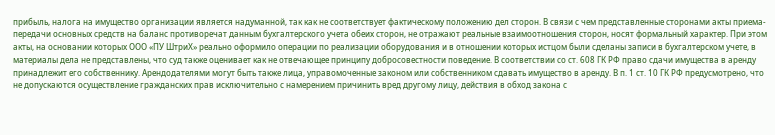прибыль, налога на имущество организации является надуманной, так как не соответствует фактическому положению дел сторон. В связи с чем представленные сторонами акты приема-передачи основных средств на баланс противоречат данным бухгалтерского учета обеих сторон, не отражают реальные взаимоотношения сторон, носят формальный характер. При этом акты, на основании которых ООО «ПУ ШтриХ» реально оформило операции по реализации оборудования и в отношении которых истцом были сделаны записи в бухгалтерском учете, в материалы дела не представлены, что суд также оценивает как не отвечающее принципу добросовестности поведение. В соответствии со ст. 608 ГК РФ право сдачи имущества в аренду принадлежит его собственнику. Арендодателями могут быть также лица, управомоченные законом или собственником сдавать имущество в аренду. В п. 1 ст. 10 ГК РФ предусмотрено, что не допускаются осуществление гражданских прав исключительно с намерением причинить вред другому лицу, действия в обход закона с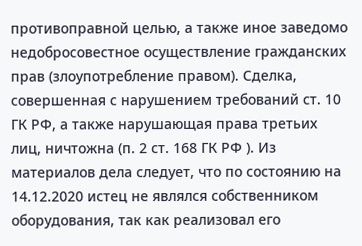противоправной целью, а также иное заведомо недобросовестное осуществление гражданских прав (злоупотребление правом). Сделка, совершенная с нарушением требований ст. 10 ГК РФ, а также нарушающая права третьих лиц, ничтожна (п. 2 ст. 168 ГК РФ ). Из материалов дела следует, что по состоянию на 14.12.2020 истец не являлся собственником оборудования, так как реализовал его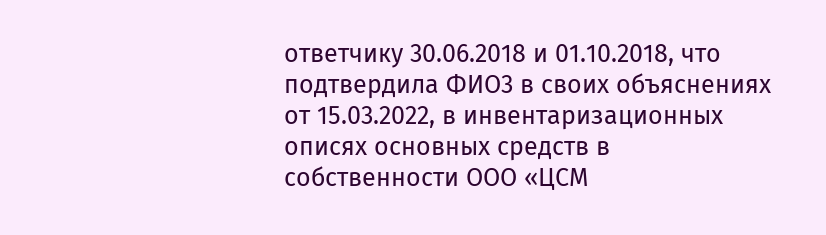ответчику 30.06.2018 и 01.10.2018, что подтвердила ФИО3 в своих объяснениях от 15.03.2022, в инвентаризационных описях основных средств в собственности ООО «ЦСМ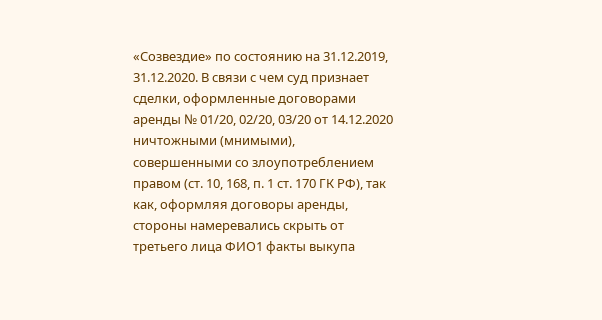«Созвездие» по состоянию на 31.12.2019, 31.12.2020. В связи с чем суд признает сделки, оформленные договорами аренды № 01/20, 02/20, 03/20 от 14.12.2020 ничтожными (мнимыми), совершенными со злоупотреблением правом (ст. 10, 168, п. 1 ст. 170 ГК РФ), так как, оформляя договоры аренды, стороны намеревались скрыть от третьего лица ФИО1 факты выкупа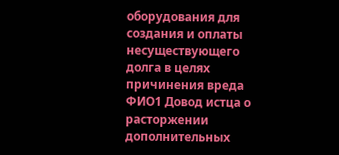оборудования для создания и оплаты несуществующего долга в целях причинения вреда ФИО1 Довод истца о расторжении дополнительных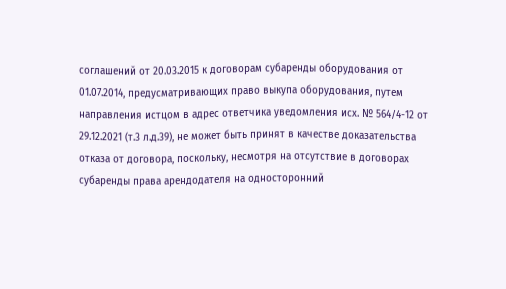соглашений от 20.03.2015 к договорам субаренды оборудования от 01.07.2014, предусматривающих право выкупа оборудования, путем направления истцом в адрес ответчика уведомления исх. № 564/4-12 от 29.12.2021 (т.3 л.д.39), не может быть принят в качестве доказательства отказа от договора, поскольку, несмотря на отсутствие в договорах субаренды права арендодателя на односторонний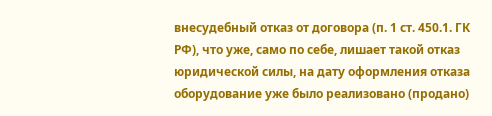внесудебный отказ от договора (п. 1 ст. 450.1. ГК РФ), что уже, само по себе, лишает такой отказ юридической силы, на дату оформления отказа оборудование уже было реализовано (продано)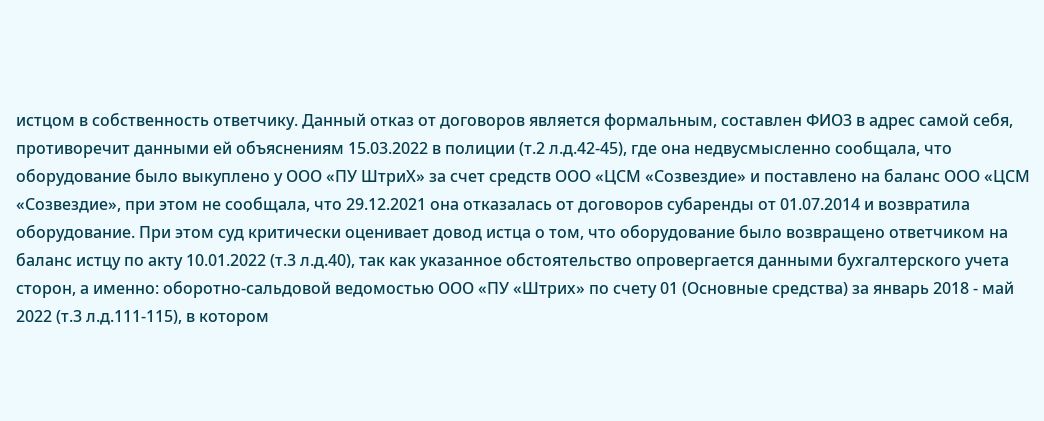истцом в собственность ответчику. Данный отказ от договоров является формальным, составлен ФИО3 в адрес самой себя, противоречит данными ей объяснениям 15.03.2022 в полиции (т.2 л.д.42-45), где она недвусмысленно сообщала, что оборудование было выкуплено у ООО «ПУ ШтриХ» за счет средств ООО «ЦСМ «Созвездие» и поставлено на баланс ООО «ЦСМ «Созвездие», при этом не сообщала, что 29.12.2021 она отказалась от договоров субаренды от 01.07.2014 и возвратила оборудование. При этом суд критически оценивает довод истца о том, что оборудование было возвращено ответчиком на баланс истцу по акту 10.01.2022 (т.3 л.д.40), так как указанное обстоятельство опровергается данными бухгалтерского учета сторон, а именно: оборотно-сальдовой ведомостью ООО «ПУ «Штрих» по счету 01 (Основные средства) за январь 2018 - май 2022 (т.3 л.д.111-115), в котором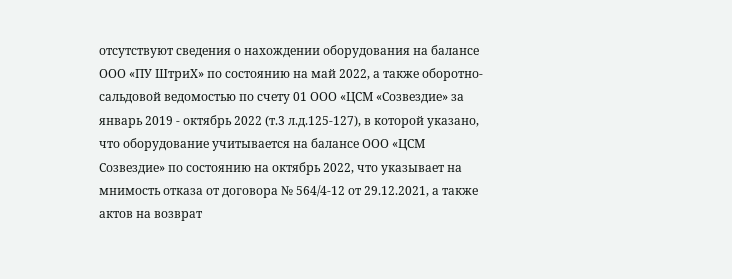отсутствуют сведения о нахождении оборудования на балансе ООО «ПУ ШтриХ» по состоянию на май 2022, а также оборотно-сальдовой ведомостью по счету 01 ООО «ЦСМ «Созвездие» за январь 2019 - октябрь 2022 (т.3 л.д.125-127), в которой указано, что оборудование учитывается на балансе ООО «ЦСМ Созвездие» по состоянию на октябрь 2022, что указывает на мнимость отказа от договора № 564/4-12 от 29.12.2021, а также актов на возврат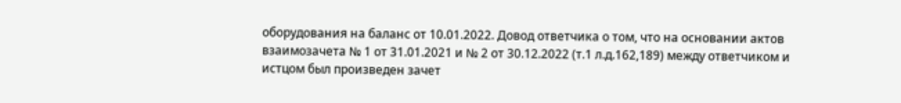оборудования на баланс от 10.01.2022. Довод ответчика о том, что на основании актов взаимозачета № 1 от 31.01.2021 и № 2 от 30.12.2022 (т.1 л.д.162,189) между ответчиком и истцом был произведен зачет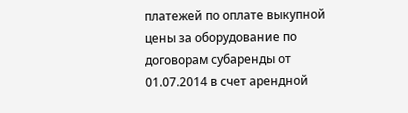платежей по оплате выкупной цены за оборудование по договорам субаренды от 01.07.2014 в счет арендной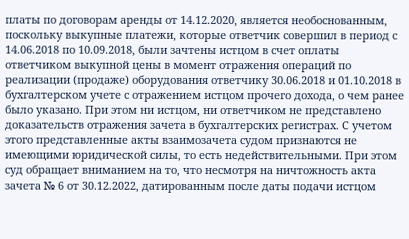платы по договорам аренды от 14.12.2020, является необоснованным, поскольку выкупные платежи, которые ответчик совершил в период с 14.06.2018 по 10.09.2018, были зачтены истцом в счет оплаты ответчиком выкупной цены в момент отражения операций по реализации (продаже) оборудования ответчику 30.06.2018 и 01.10.2018 в бухгалтерском учете с отражением истцом прочего дохода, о чем ранее было указано. При этом ни истцом, ни ответчиком не представлено доказательств отражения зачета в бухгалтерских регистрах. С учетом этого представленные акты взаимозачета судом признаются не имеющими юридической силы, то есть недействительными. При этом суд обращает вниманием на то, что несмотря на ничтожность акта зачета № 6 от 30.12.2022, датированным после даты подачи истцом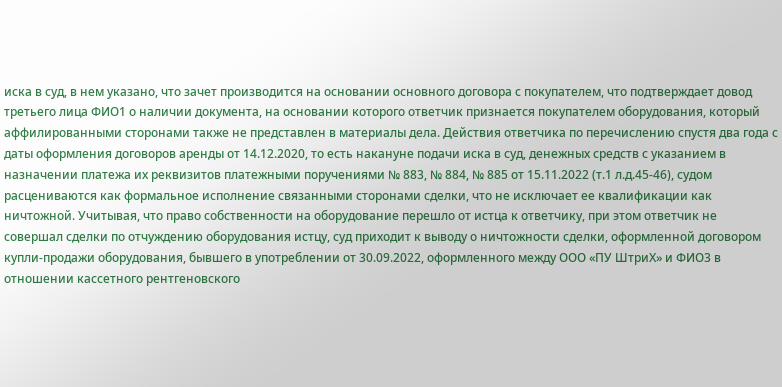иска в суд, в нем указано, что зачет производится на основании основного договора с покупателем, что подтверждает довод третьего лица ФИО1 о наличии документа, на основании которого ответчик признается покупателем оборудования, который аффилированными сторонами также не представлен в материалы дела. Действия ответчика по перечислению спустя два года с даты оформления договоров аренды от 14.12.2020, то есть накануне подачи иска в суд, денежных средств с указанием в назначении платежа их реквизитов платежными поручениями № 883, № 884, № 885 от 15.11.2022 (т.1 л.д.45-46), судом расцениваются как формальное исполнение связанными сторонами сделки, что не исключает ее квалификации как ничтожной. Учитывая, что право собственности на оборудование перешло от истца к ответчику, при этом ответчик не совершал сделки по отчуждению оборудования истцу, суд приходит к выводу о ничтожности сделки, оформленной договором купли-продажи оборудования, бывшего в употреблении от 30.09.2022, оформленного между ООО «ПУ ШтриХ» и ФИО3 в отношении кассетного рентгеновского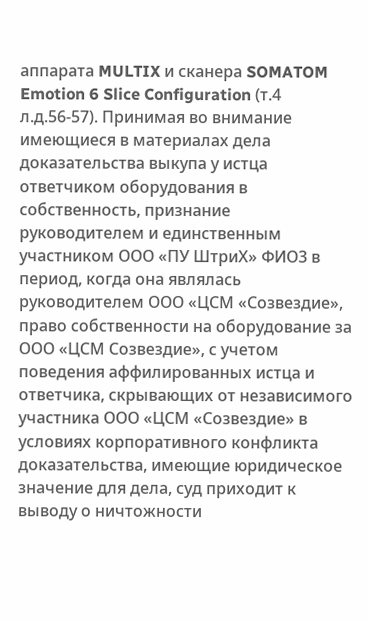аппарата MULTIX и сканера SOMATOM Emotion 6 Slice Configuration (т.4 л.д.56-57). Принимая во внимание имеющиеся в материалах дела доказательства выкупа у истца ответчиком оборудования в собственность, признание руководителем и единственным участником ООО «ПУ ШтриХ» ФИО3 в период, когда она являлась руководителем ООО «ЦСМ «Созвездие», право собственности на оборудование за ООО «ЦСМ Созвездие», с учетом поведения аффилированных истца и ответчика, скрывающих от независимого участника ООО «ЦСМ «Созвездие» в условиях корпоративного конфликта доказательства, имеющие юридическое значение для дела, суд приходит к выводу о ничтожности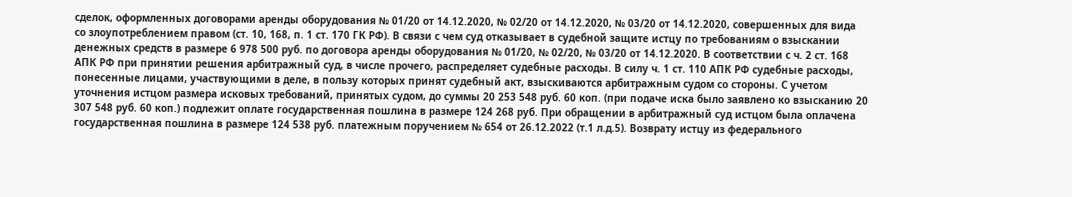сделок, оформленных договорами аренды оборудования № 01/20 от 14.12.2020, № 02/20 от 14.12.2020, № 03/20 от 14.12.2020, совершенных для вида со злоупотреблением правом (ст. 10, 168, п. 1 ст. 170 ГК РФ). В связи с чем суд отказывает в судебной защите истцу по требованиям о взыскании денежных средств в размере 6 978 500 руб. по договора аренды оборудования № 01/20, № 02/20, № 03/20 от 14.12.2020. В соответствии с ч. 2 ст. 168 АПК РФ при принятии решения арбитражный суд, в числе прочего, распределяет судебные расходы. В силу ч. 1 ст. 110 АПК РФ судебные расходы, понесенные лицами, участвующими в деле, в пользу которых принят судебный акт, взыскиваются арбитражным судом со стороны. С учетом уточнения истцом размера исковых требований, принятых судом, до суммы 20 253 548 руб. 60 коп. (при подаче иска было заявлено ко взысканию 20 307 548 руб. 60 коп.) подлежит оплате государственная пошлина в размере 124 268 руб. При обращении в арбитражный суд истцом была оплачена государственная пошлина в размере 124 538 руб. платежным поручением № 654 от 26.12.2022 (т.1 л.д.5). Возврату истцу из федерального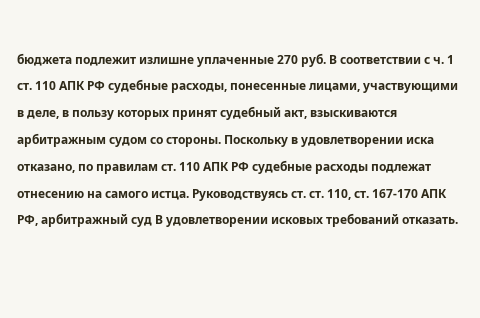бюджета подлежит излишне уплаченные 270 руб. В соответствии с ч. 1 ст. 110 АПК РФ судебные расходы, понесенные лицами, участвующими в деле, в пользу которых принят судебный акт, взыскиваются арбитражным судом со стороны. Поскольку в удовлетворении иска отказано, по правилам ст. 110 АПК РФ судебные расходы подлежат отнесению на самого истца. Руководствуясь ст. ст. 110, ст. 167-170 АПК РФ, арбитражный суд В удовлетворении исковых требований отказать.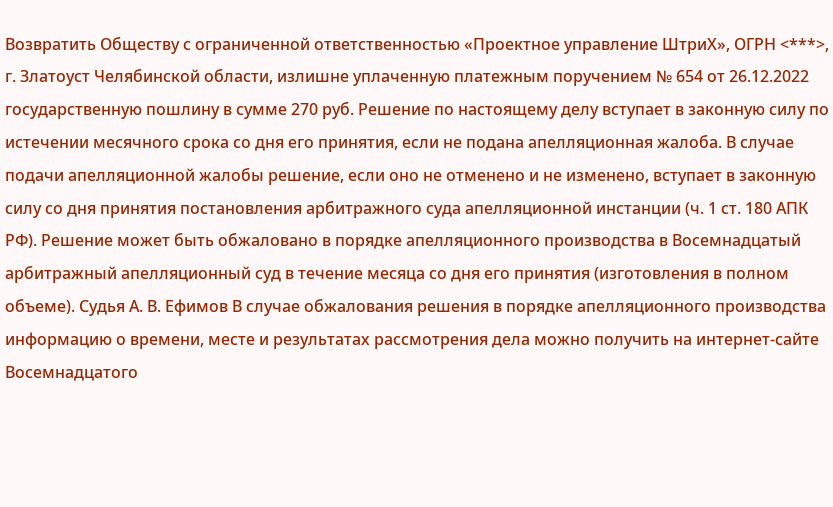Возвратить Обществу с ограниченной ответственностью «Проектное управление ШтриХ», ОГРН <***>, г. Златоуст Челябинской области, излишне уплаченную платежным поручением № 654 от 26.12.2022 государственную пошлину в сумме 270 руб. Решение по настоящему делу вступает в законную силу по истечении месячного срока со дня его принятия, если не подана апелляционная жалоба. В случае подачи апелляционной жалобы решение, если оно не отменено и не изменено, вступает в законную силу со дня принятия постановления арбитражного суда апелляционной инстанции (ч. 1 ст. 180 АПК РФ). Решение может быть обжаловано в порядке апелляционного производства в Восемнадцатый арбитражный апелляционный суд в течение месяца со дня его принятия (изготовления в полном объеме). Судья А. В. Ефимов В случае обжалования решения в порядке апелляционного производства информацию о времени, месте и результатах рассмотрения дела можно получить на интернет-сайте Восемнадцатого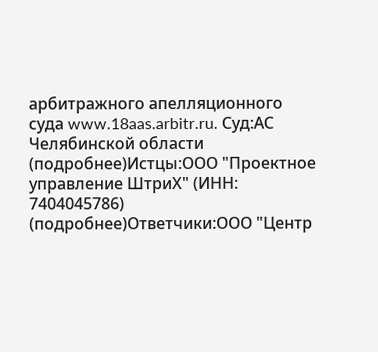арбитражного апелляционного суда www.18aas.arbitr.ru. Суд:АС Челябинской области (подробнее)Истцы:ООО "Проектное управление ШтриХ" (ИНН: 7404045786) (подробнее)Ответчики:ООО "Центр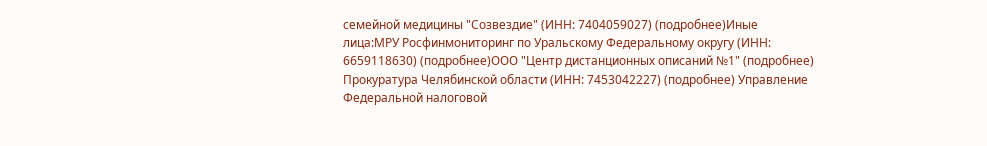семейной медицины "Созвездие" (ИНН: 7404059027) (подробнее)Иные лица:МРУ Росфинмониторинг по Уральскому Федеральному округу (ИНН: 6659118630) (подробнее)ООО "Центр дистанционных описаний №1" (подробнее) Прокуратура Челябинской области (ИНН: 7453042227) (подробнее) Управление Федеральной налоговой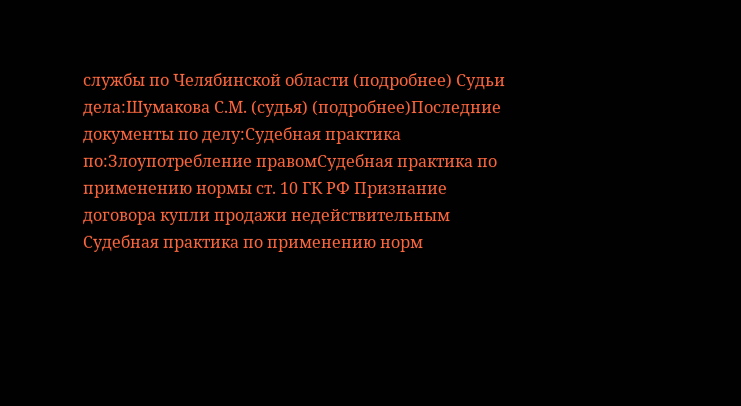службы по Челябинской области (подробнее) Судьи дела:Шумакова С.М. (судья) (подробнее)Последние документы по делу:Судебная практика по:Злоупотребление правомСудебная практика по применению нормы ст. 10 ГК РФ Признание договора купли продажи недействительным Судебная практика по применению норм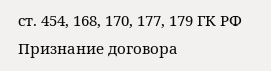ст. 454, 168, 170, 177, 179 ГК РФ
Признание договора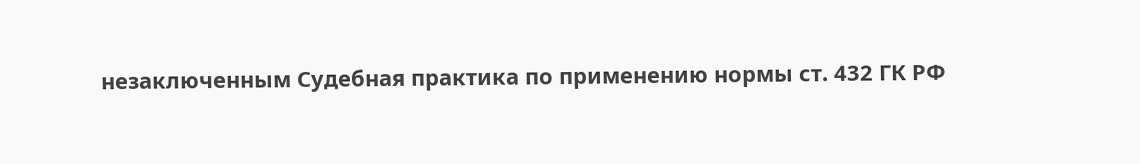незаключенным Судебная практика по применению нормы ст. 432 ГК РФ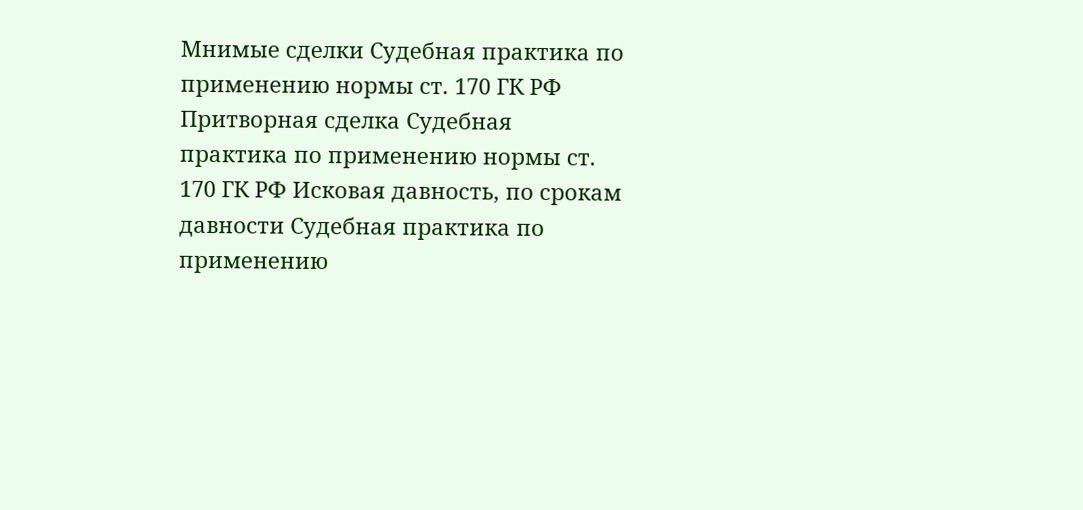Мнимые сделки Судебная практика по применению нормы ст. 170 ГК РФ Притворная сделка Судебная практика по применению нормы ст. 170 ГК РФ Исковая давность, по срокам давности Судебная практика по применению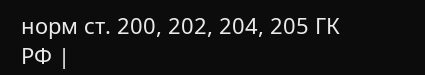норм ст. 200, 202, 204, 205 ГК РФ |